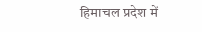हिमाचल प्रदेश में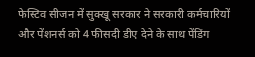फेस्टिव सीजन में सुक्खू सरकार ने सरकारी कर्मचारियों और पेंशनर्स को 4 फीसदी डीए देने के साथ पेंडिंग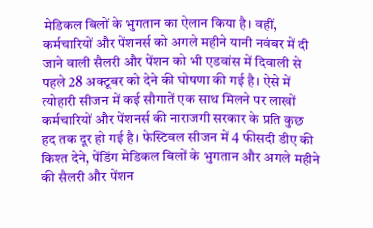मेडिकल बिलों के भुगतान का ऐलान किया है। वहीं, कर्मचारियों और पेंशनर्स को अगले महीने यानी नवंबर में दी जाने वाली सैलरी और पेंशन को भी एडवांस में दिवाली से पहले 28 अक्टूबर को देने की घोषणा की गई है। ऐसे में त्योहारी सीजन में कई सौगातें एक साथ मिलने पर लाखों कर्मचारियों और पेंशनर्स की नाराजगी सरकार के प्रति कुछ हद तक दूर हो गई है। फेस्टिवल सीजन में 4 फीसदी डीए की किश्त देने, पेंडिंग मेडिकल बिलों के भुगतान और अगले महीने की सैलरी और पेंशन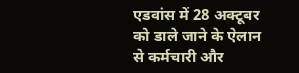एडवांस में 28 अक्टूबर को डाले जाने के ऐलान से कर्मचारी और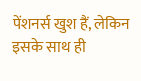पेंशनर्स खुश हैं, लेकिन इसके साथ ही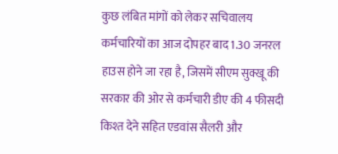कुछ लंबित मांगों को लेकर सचिवालय कर्मचारियों का आज दोपहर बाद 1.30 जनरल हाउस होने जा रहा है, जिसमें सीएम सुक्खू की सरकार की ओर से कर्मचारी डीए की 4 फीसदी किश्त देने सहित एडवांस सैलरी और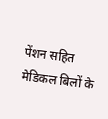पेंशन सहित मेडिकल बिलों के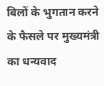बिलों के भुगतान करने के फैसले पर मुख्यमंत्री का धन्यवाद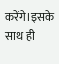करेंगे।इसके साथ ही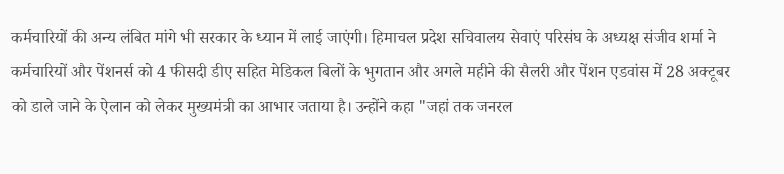कर्मचारियों की अन्य लंबित मांगे भी सरकार के ध्यान में लाई जाएंगी। हिमाचल प्रदेश सचिवालय सेवाएं परिसंघ के अध्यक्ष संजीव शर्मा ने कर्मचारियों और पेंशनर्स को 4 फीसदी डीए सहित मेडिकल बिलों के भुगतान और अगले महीने की सैलरी और पेंशन एडवांस में 28 अक्टूबर को डाले जाने के ऐलान को लेकर मुख्यमंत्री का आभार जताया है। उन्होंने कहा "जहां तक जनरल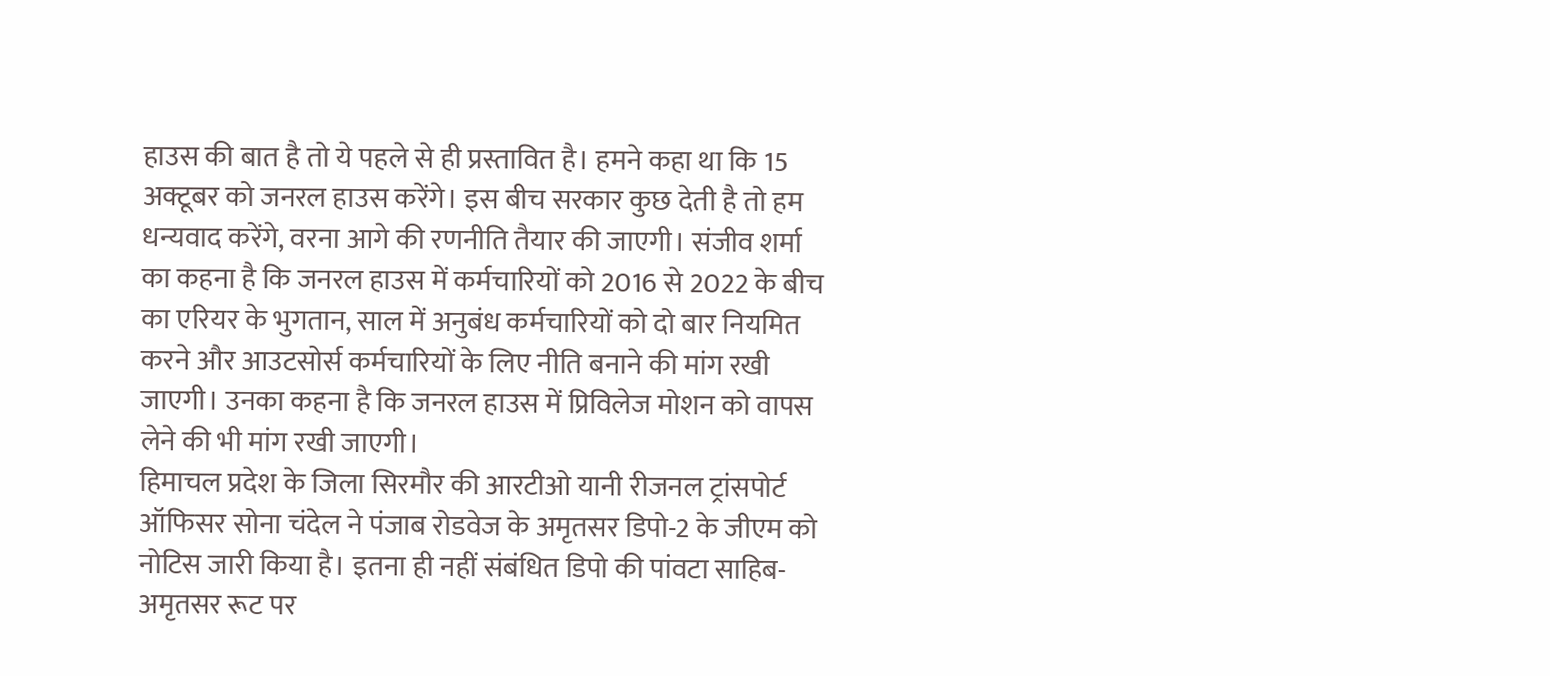हाउस की बात है तो ये पहले से ही प्रस्तावित है। हमने कहा था कि 15 अक्टूबर को जनरल हाउस करेंगे। इस बीच सरकार कुछ देती है तो हम धन्यवाद करेंगे, वरना आगे की रणनीति तैयार की जाएगी। संजीव शर्मा का कहना है कि जनरल हाउस में कर्मचारियों को 2016 से 2022 के बीच का एरियर के भुगतान, साल में अनुबंध कर्मचारियों को दो बार नियमित करने और आउटसोर्स कर्मचारियों के लिए नीति बनाने की मांग रखी जाएगी। उनका कहना है कि जनरल हाउस में प्रिविलेज मोशन को वापस लेने की भी मांग रखी जाएगी।
हिमाचल प्रदेश के जिला सिरमौर की आरटीओ यानी रीजनल ट्रांसपोर्ट ऑफिसर सोना चंदेल ने पंजाब रोडवेज के अमृतसर डिपो-2 के जीएम को नोटिस जारी किया है। इतना ही नहीं संबंधित डिपो की पांवटा साहिब-अमृतसर रूट पर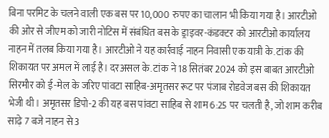बिना परमिट के चलने वाली एक बस पर 10,000 रुपए का चालान भी किया गया है। आरटीओ की ओर से जीएम को जारी नोटिस में संबंधित बस के ड्राइवर-कंडक्टर को आरटीओ कार्यालय नाहन में तलब किया गया है। आरटीओ ने यह कार्रवाई नाहन निवासी एक यात्री के. टांक की शिकायत पर अमल में लाई है। दरअसल के. टांक ने 18 सितंबर 2024 को इस बाबत आरटीओ सिरमौर को ई-मेल के जरिए पांवटा साहिब-अमृतसर रूट पर पंजाब रोडवेज बस की शिकायत भेजी थी। अमृतसर डिपो-2 की यह बस पांवटा साहिब से शाम 6:25 पर चलती है, जो शाम करीब साढ़े 7 बजे नाहन से 3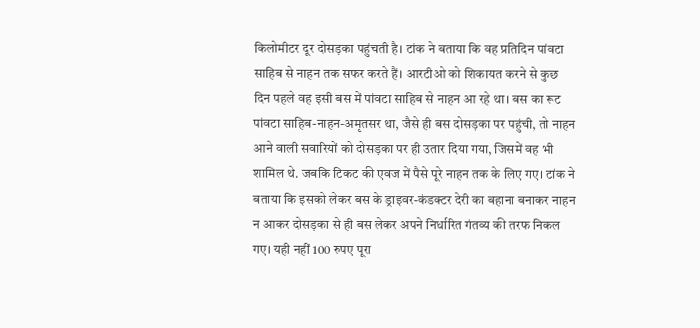किलोमीटर दूर दोसड़का पहुंचती है। टांक ने बताया कि वह प्रतिदिन पांवटा साहिब से नाहन तक सफर करते हैं। आरटीओ को शिकायत करने से कुछ दिन पहले वह इसी बस में पांवटा साहिब से नाहन आ रहे था। बस का रूट पांवटा साहिब-नाहन-अमृतसर था, जैसे ही बस दोसड़का पर पहुंची, तो नाहन आने वाली सवारियों को दोसड़का पर ही उतार दिया गया, जिसमें वह भी शामिल थे. जबकि टिकट की एवज में पैसे पूरे नाहन तक के लिए गए। टांक ने बताया कि इसको लेकर बस के ड्राइवर-कंडक्टर देरी का बहाना बनाकर नाहन न आकर दोसड़का से ही बस लेकर अपने निर्धारित गंतव्य की तरफ निकल गए। यही नहीं 100 रुपए पूरा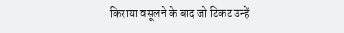किराया वसूलने के बाद जो टिकट उन्हें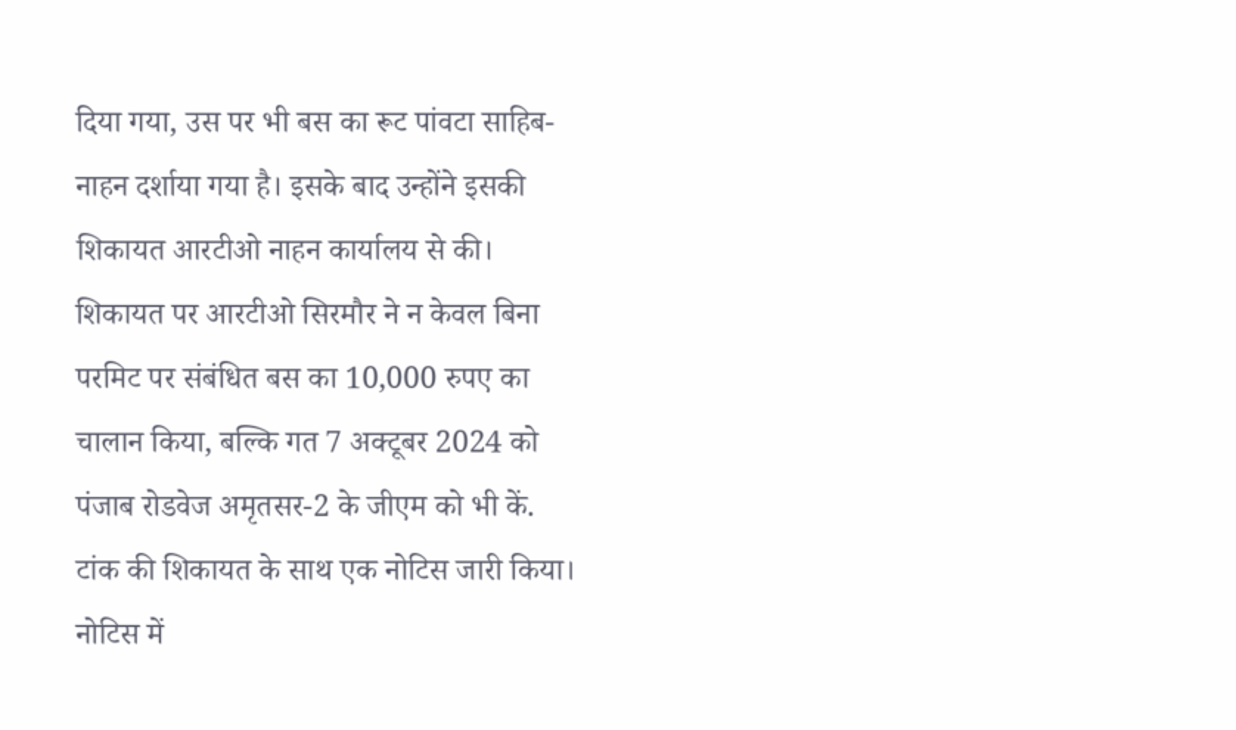दिया गया, उस पर भी बस का रूट पांवटा साहिब-नाहन दर्शाया गया है। इसके बाद उन्होंने इसकी शिकायत आरटीओ नाहन कार्यालय से की। शिकायत पर आरटीओ सिरमौर ने न केवल बिना परमिट पर संबंधित बस का 10,000 रुपए का चालान किया, बल्कि गत 7 अक्टूबर 2024 को पंजाब रोडवेज अमृतसर-2 के जीएम को भी कें. टांक की शिकायत के साथ एक नोटिस जारी किया। नोटिस में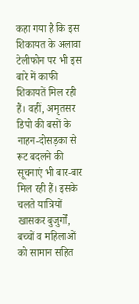कहा गया है कि इस शिकायत के अलावा टेलीफोन पर भी इस बारे में काफी शिकायतें मिल रही हैं। वहीं, अमृतसर डिपो की बसों के नाहन-दोसड़का से रूट बदलने की सूचनाएं भी बार-बार मिल रही हैं। इसके चलते यात्रियों खासकर बुजुर्गों, बच्चों व महिलाओं को सामान सहित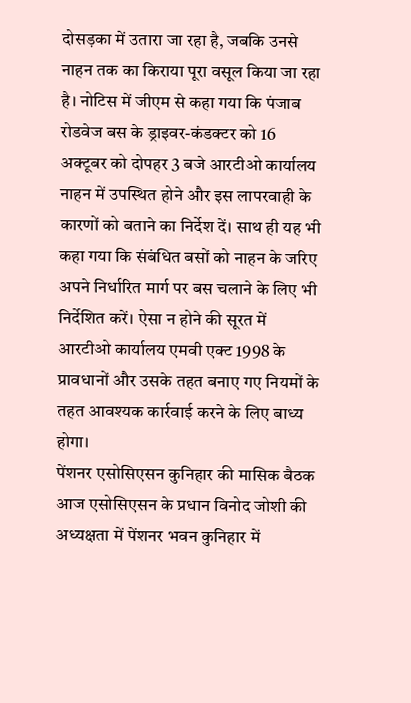दोसड़का में उतारा जा रहा है, जबकि उनसे नाहन तक का किराया पूरा वसूल किया जा रहा है। नोटिस में जीएम से कहा गया कि पंजाब रोडवेज बस के ड्राइवर-कंडक्टर को 16 अक्टूबर को दोपहर 3 बजे आरटीओ कार्यालय नाहन में उपस्थित होने और इस लापरवाही के कारणों को बताने का निर्देश दें। साथ ही यह भी कहा गया कि संबंधित बसों को नाहन के जरिए अपने निर्धारित मार्ग पर बस चलाने के लिए भी निर्देशित करें। ऐसा न होने की सूरत में आरटीओ कार्यालय एमवी एक्ट 1998 के प्रावधानों और उसके तहत बनाए गए नियमों के तहत आवश्यक कार्रवाई करने के लिए बाध्य होगा।
पेंशनर एसोसिएसन कुनिहार की मासिक बैठक आज एसोसिएसन के प्रधान विनोद जोशी की अध्यक्षता में पेंशनर भवन कुनिहार में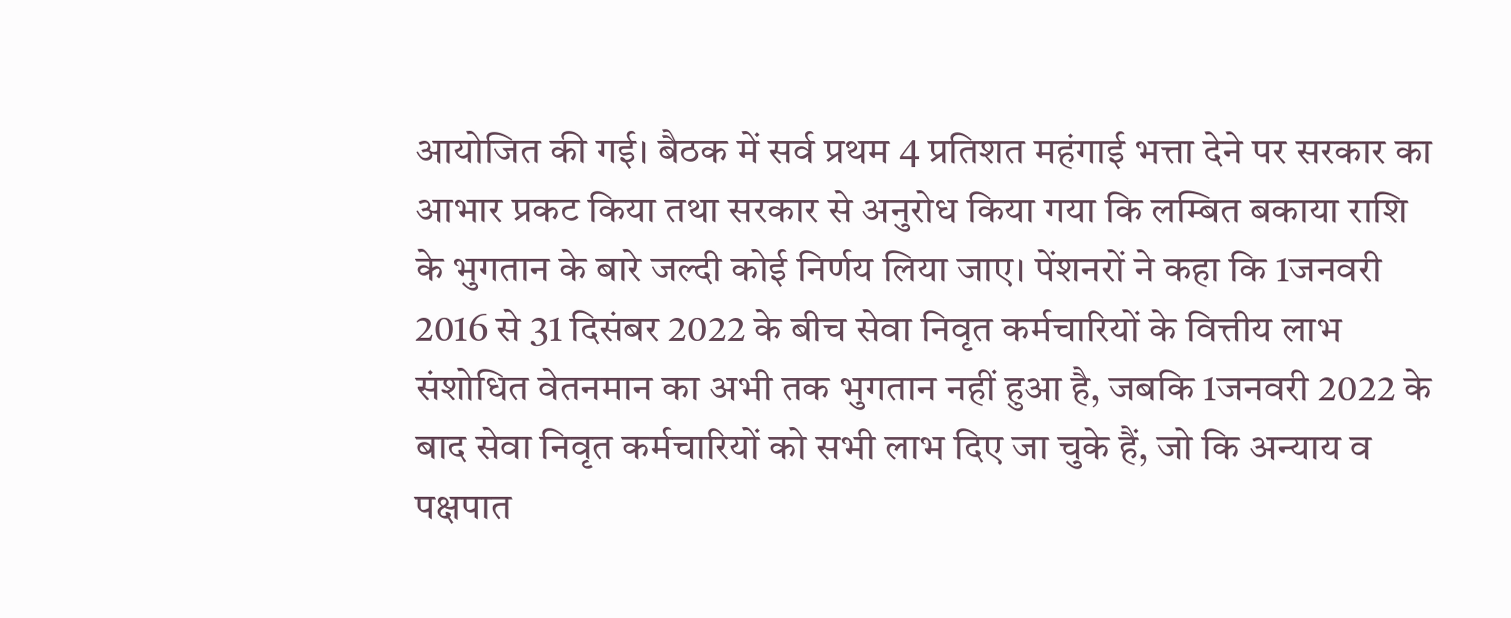आयोजित की गई। बैठक में सर्व प्रथम 4 प्रतिशत महंगाई भत्ता देने पर सरकार का आभार प्रकट किया तथा सरकार से अनुरोध किया गया कि लम्बित बकाया राशि के भुगतान के बारे जल्दी कोई निर्णय लिया जाए। पेंशनरों ने कहा कि 1जनवरी 2016 से 31 दिसंबर 2022 के बीच सेवा निवृत कर्मचारियों के वित्तीय लाभ संशोधित वेतनमान का अभी तक भुगतान नहीं हुआ है, जबकि 1जनवरी 2022 के बाद सेवा निवृत कर्मचारियों को सभी लाभ दिए जा चुके हैं, जो कि अन्याय व पक्षपात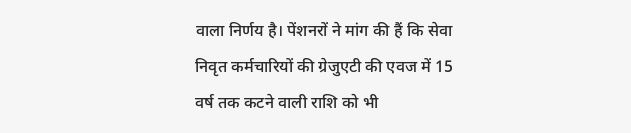वाला निर्णय है। पेंशनरों ने मांग की हैं कि सेवा निवृत कर्मचारियों की ग्रेजुएटी की एवज में 15 वर्ष तक कटने वाली राशि को भी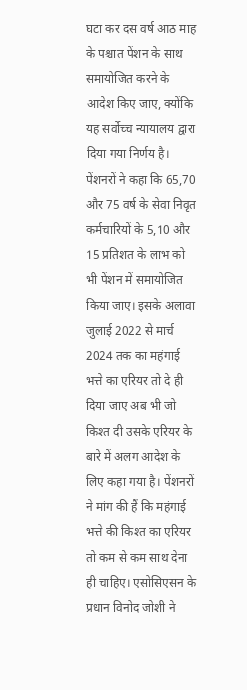घटा कर दस वर्ष आठ माह के पश्चात पेंशन के साथ समायोजित करने के आदेश किए जाए, क्योंकि यह सर्वोच्च न्यायालय द्वारा दिया गया निर्णय है। पेंशनरों ने कहा कि 65,70 और 75 वर्ष के सेवा निवृत कर्मचारियों के 5,10 और 15 प्रतिशत के लाभ को भी पेंशन में समायोजित किया जाए। इसके अलावा जुलाई 2022 से मार्च 2024 तक का महंगाई भत्ते का एरियर तो दे ही दिया जाए अब भी जो किश्त दी उसके एरियर के बारे में अलग आदेश के लिए कहा गया है। पेंशनरों ने मांग की हैं कि महंगाई भत्ते की किश्त का एरियर तो कम से कम साथ देना ही चाहिए। एसोसिएसन के प्रधान विनोद जोशी ने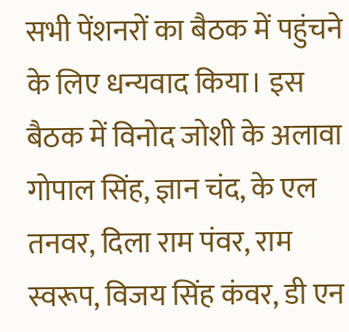सभी पेंशनरों का बैठक में पहुंचने के लिए धन्यवाद किया। इस बैठक में विनोद जोशी के अलावा गोपाल सिंह, ज्ञान चंद, के एल तनवर, दिला राम पंवर, राम स्वरूप, विजय सिंह कंवर, डी एन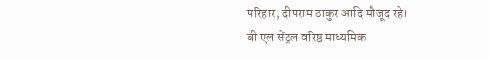परिहार, दीपराम ठाकुर आदि मौजूद रहे।
बी एल सेंट्रल वरिष्ठ माध्यमिक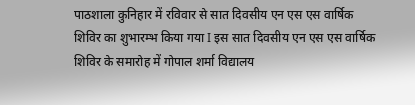पाठशाला कुनिहार में रविवार से सात दिवसीय एन एस एस वार्षिक शिविर का शुभारम्भ किया गया I इस सात दिवसीय एन एस एस वार्षिक शिविर के समारोह में गोपाल शर्मा विद्यालय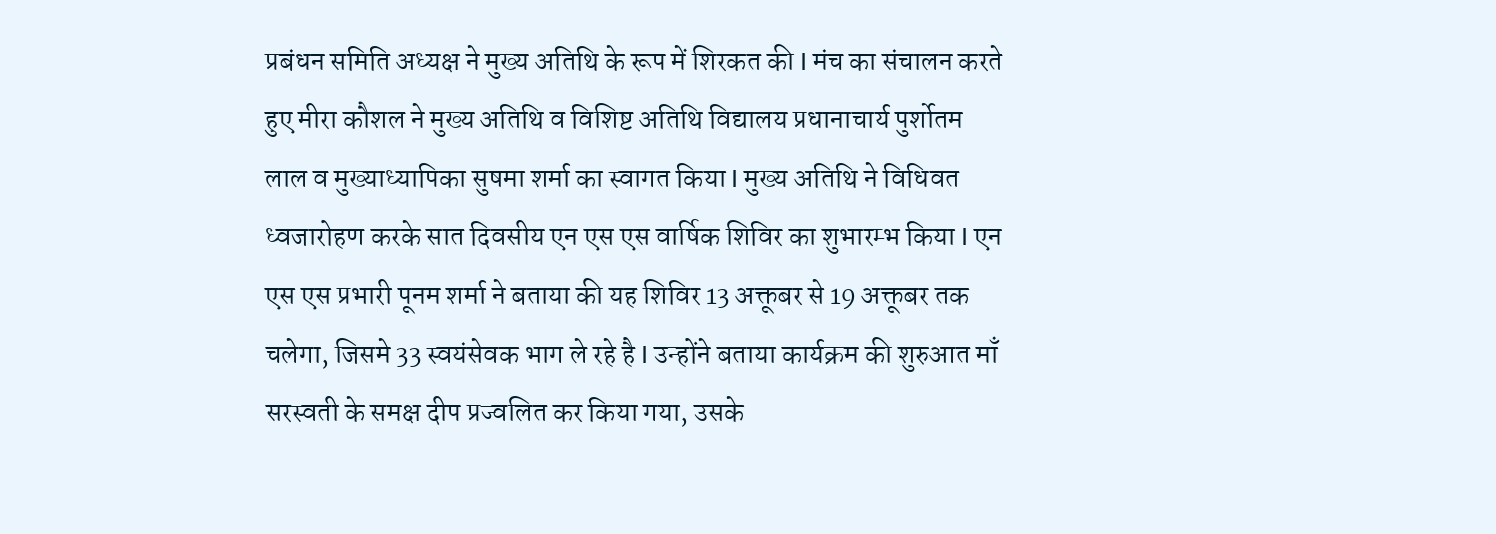प्रबंधन समिति अध्यक्ष ने मुख्य अतिथि के रूप में शिरकत की I मंच का संचालन करते हुए मीरा कौशल ने मुख्य अतिथि व विशिष्ट अतिथि विद्यालय प्रधानाचार्य पुर्शोतम लाल व मुख्याध्यापिका सुषमा शर्मा का स्वागत किया I मुख्य अतिथि ने विधिवत ध्वजारोहण करके सात दिवसीय एन एस एस वार्षिक शिविर का शुभारम्भ किया I एन एस एस प्रभारी पूनम शर्मा ने बताया की यह शिविर 13 अक्तूबर से 19 अक्तूबर तक चलेगा, जिसमे 33 स्वयंसेवक भाग ले रहे है I उन्होंने बताया कार्यक्रम की शुरुआत माँ सरस्वती के समक्ष दीप प्रज्वलित कर किया गया, उसके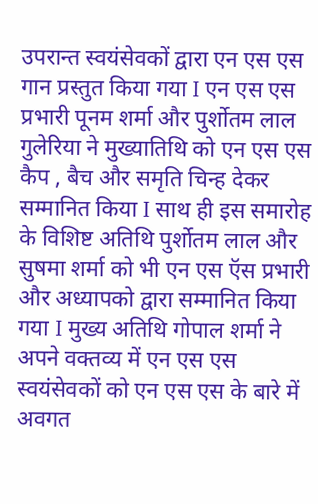उपरान्त स्वयंसेवकों द्वारा एन एस एस गान प्रस्तुत किया गया I एन एस एस प्रभारी पूनम शर्मा और पुर्शोतम लाल गुलेरिया ने मुख्यातिथि को एन एस एस कैप , बैच और समृति चिन्ह देकर सम्मानित किया I साथ ही इस समारोह के विशिष्ट अतिथि पुर्शोतम लाल और सुषमा शर्मा को भी एन एस ऍस प्रभारी और अध्यापको द्वारा सम्मानित किया गया I मुख्य अतिथि गोपाल शर्मा ने अपने वक्तव्य में एन एस एस स्वयंसेवकों को एन एस एस के बारे में अवगत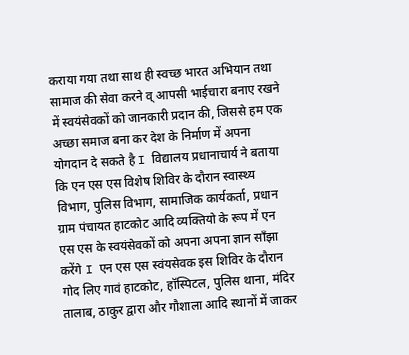कराया गया तथा साथ ही स्वच्छ भारत अभियान तथा सामाज की सेवा करने व् आपसी भाईचारा बनाए रखने में स्वयंसेवकों को जानकारी प्रदान की, जिससे हम एक अच्छा समाज बना कर देश के निर्माण में अपना योगदान दे सकते है I विद्यालय प्रधानाचार्य ने बताया कि एन एस एस विशेष शिविर के दौरान स्वास्थ्य विभाग, पुलिस विभाग, सामाजिक कार्यकर्ता, प्रधान ग्राम पंचायत हाटकोट आदि व्यक्तियो के रूप में एन एस एस के स्वयंसेवकों को अपना अपना ज्ञान साँझा करेंगे I एन एस एस स्वंयसेवक इस शिविर के दौरान गोद लिए गावं हाटकोट, हॉस्पिटल, पुलिस थाना, मंदिर तालाब, ठाकुर द्वारा और गौशाला आदि स्थानों में जाकर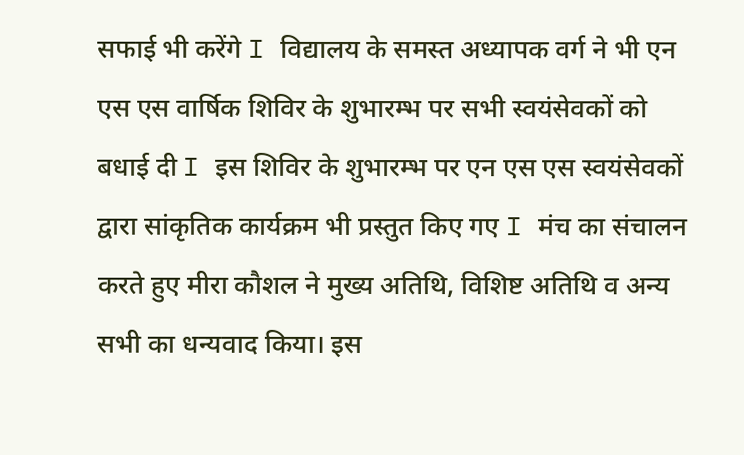सफाई भी करेंगे I विद्यालय के समस्त अध्यापक वर्ग ने भी एन एस एस वार्षिक शिविर के शुभारम्भ पर सभी स्वयंसेवकों को बधाई दी I इस शिविर के शुभारम्भ पर एन एस एस स्वयंसेवकों द्वारा सांकृतिक कार्यक्रम भी प्रस्तुत किए गए I मंच का संचालन करते हुए मीरा कौशल ने मुख्य अतिथि, विशिष्ट अतिथि व अन्य सभी का धन्यवाद किया। इस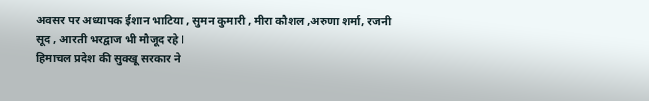अवसर पर अध्यापक ईशान भाटिया , सुमन कुमारी , मीरा कौशल ,अरुणा शर्मा, रजनी सूद , आरती भरद्वाज भी मौजूद रहे I
हिमाचल प्रदेश की सुक्खू सरकार ने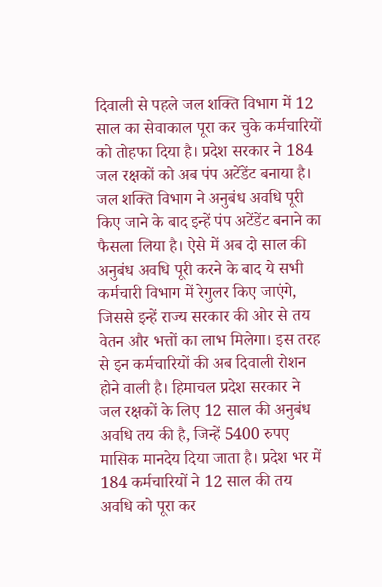दिवाली से पहले जल शक्ति विभाग में 12 साल का सेवाकाल पूरा कर चुके कर्मचारियों को तोहफा दिया है। प्रदेश सरकार ने 184 जल रक्षकों को अब पंप अटेंडेंट बनाया है। जल शक्ति विभाग ने अनुबंध अवधि पूरी किए जाने के बाद इन्हें पंप अटेंडेंट बनाने का फैसला लिया है। ऐसे में अब दो साल की अनुबंध अवधि पूरी करने के बाद ये सभी कर्मचारी विभाग में रेगुलर किए जाएंगे, जिससे इन्हें राज्य सरकार की ओर से तय वेतन और भत्तों का लाभ मिलेगा। इस तरह से इन कर्मचारियों की अब दिवाली रोशन होने वाली है। हिमाचल प्रदेश सरकार ने जल रक्षकों के लिए 12 साल की अनुबंध अवधि तय की है, जिन्हें 5400 रुपए मासिक मानदेय दिया जाता है। प्रदेश भर में 184 कर्मचारियों ने 12 साल की तय अवधि को पूरा कर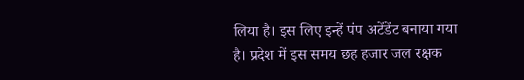लिया है। इस लिए इन्हें पंप अटेंडेंट बनाया गया है। प्रदेश में इस समय छह हजार जल रक्षक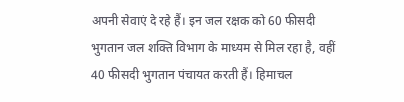अपनी सेवाएं दे रहे हैं। इन जल रक्षक को 60 फीसदी भुगतान जल शक्ति विभाग के माध्यम से मिल रहा है, वहीं 40 फीसदी भुगतान पंचायत करती हैं। हिमाचल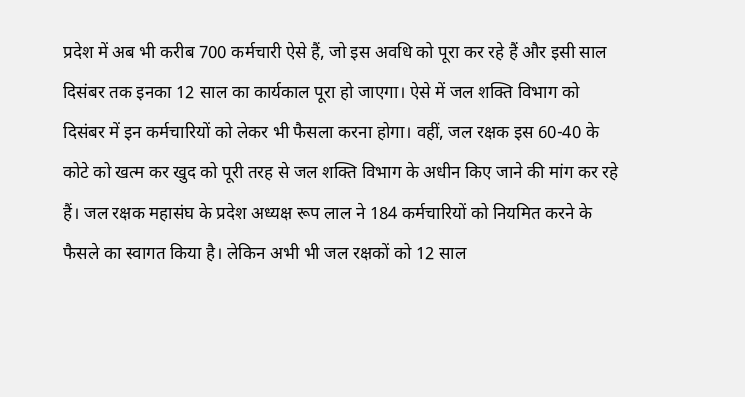प्रदेश में अब भी करीब 700 कर्मचारी ऐसे हैं, जो इस अवधि को पूरा कर रहे हैं और इसी साल दिसंबर तक इनका 12 साल का कार्यकाल पूरा हो जाएगा। ऐसे में जल शक्ति विभाग को दिसंबर में इन कर्मचारियों को लेकर भी फैसला करना होगा। वहीं, जल रक्षक इस 60-40 के कोटे को खत्म कर खुद को पूरी तरह से जल शक्ति विभाग के अधीन किए जाने की मांग कर रहे हैं। जल रक्षक महासंघ के प्रदेश अध्यक्ष रूप लाल ने 184 कर्मचारियों को नियमित करने के फैसले का स्वागत किया है। लेकिन अभी भी जल रक्षकों को 12 साल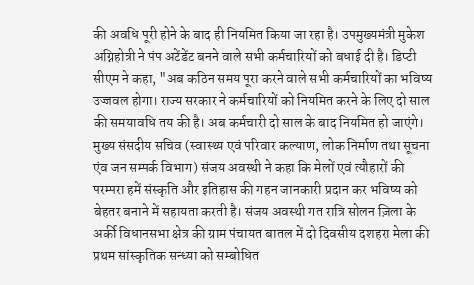की अवधि पूरी होने के बाद ही नियमित किया जा रहा है। उपमुख्यमंत्री मुकेश अग्निहोत्री ने पंप अटेंडेंट बनने वाले सभी कर्मचारियों को बधाई दी है। डिप्टी सीएम ने कहा, "अब कठिन समय पूरा करने वाले सभी कर्मचारियों का भविष्य उज्जवल होगा। राज्य सरकार ने कर्मचारियों को नियमित करने के लिए दो साल की समयावधि तय की है। अब कर्मचारी दो साल के बाद नियमित हो जाएंगे।
मुख्य संसदीय सचिव (स्वास्थ्य एवं परिवार कल्याण, लोक निर्माण तथा सूचना एंव जन सम्पर्क विभाग) संजय अवस्थी ने कहा कि मेलों एवं त्यौहारों की परम्परा हमें संस्कृति और इतिहास की गहन जानकारी प्रदान कर भविष्य को बेहतर बनाने में सहायता करती है। संजय अवस्थी गत रात्रि सोलन ज़िला के अर्की विधानसभा क्षेत्र की ग्राम पंचायत बातल में दो दिवसीय दशहरा मेला की प्रथम सांस्कृतिक सन्ध्या को सम्बोधित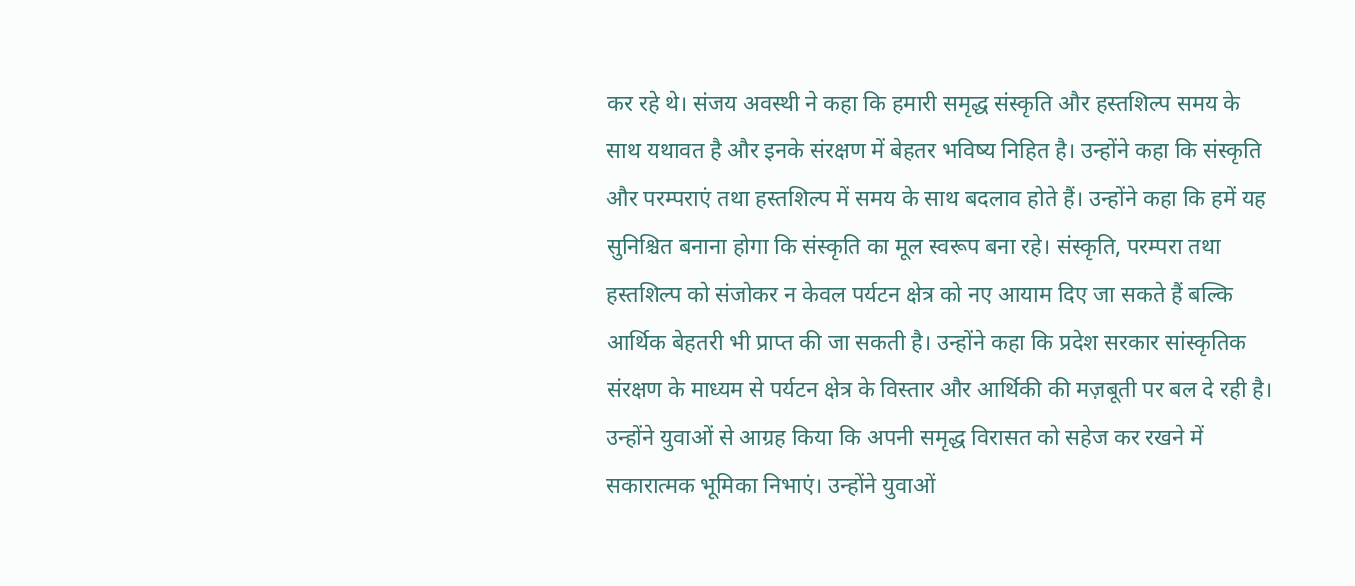कर रहे थे। संजय अवस्थी ने कहा कि हमारी समृद्ध संस्कृति और हस्तशिल्प समय के साथ यथावत है और इनके संरक्षण में बेहतर भविष्य निहित है। उन्होंने कहा कि संस्कृति और परम्पराएं तथा हस्तशिल्प में समय के साथ बदलाव होते हैं। उन्होंने कहा कि हमें यह सुनिश्चित बनाना होगा कि संस्कृति का मूल स्वरूप बना रहे। संस्कृति, परम्परा तथा हस्तशिल्प को संजोकर न केवल पर्यटन क्षेत्र को नए आयाम दिए जा सकते हैं बल्कि आर्थिक बेहतरी भी प्राप्त की जा सकती है। उन्होंने कहा कि प्रदेश सरकार सांस्कृतिक संरक्षण के माध्यम से पर्यटन क्षेत्र के विस्तार और आर्थिकी की मज़बूती पर बल दे रही है। उन्होंने युवाओं से आग्रह किया कि अपनी समृद्ध विरासत को सहेज कर रखने में सकारात्मक भूमिका निभाएं। उन्होंने युवाओं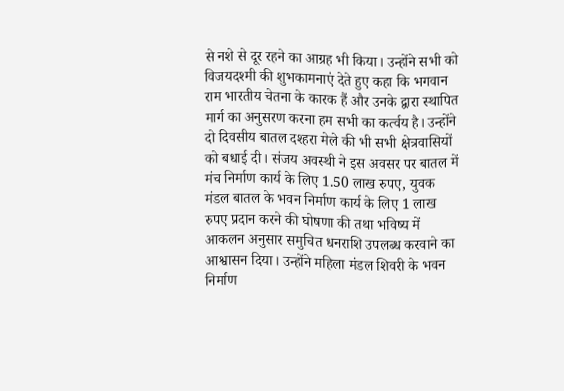से नशे से दूर रहने का आग्रह भी किया। उन्होंने सभी को विजयदश्मी की शुभकामनाएं देते हुए कहा कि भगवान राम भारतीय चेतना के कारक हैं और उनके द्वारा स्थापित मार्ग का अनुसरण करना हम सभी का कर्त्वय है। उन्होंने दो दिवसीय बातल दश्हरा मेले की भी सभी क्षेत्रवासियों को बधाई दी। संजय अवस्थी ने इस अवसर पर बातल में मंच निर्माण कार्य के लिए 1.50 लाख रुपए, युवक मंडल बातल के भवन निर्माण कार्य के लिए 1 लाख रुपए प्रदान करने की घोषणा की तथा भविष्य में आकलन अनुसार समुचित धनराशि उपलब्ध करवाने का आश्वासन दिया। उन्होंने महिला मंडल शिवरी के भवन निर्माण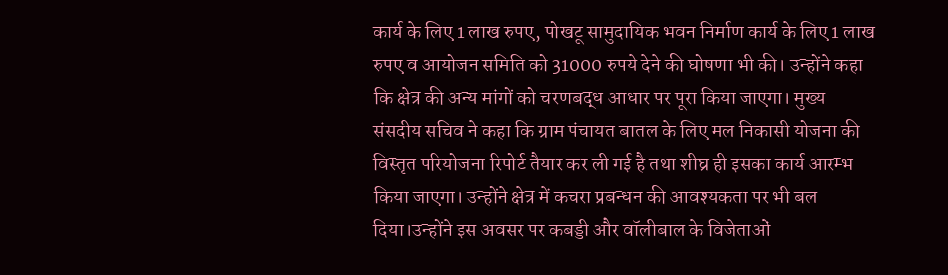कार्य के लिए 1 लाख रुपए, पोखटू सामुदायिक भवन निर्माण कार्य के लिए 1 लाख रुपए व आयोजन समिति को 31000 रुपये देने की घोषणा भी की। उन्होंने कहा कि क्षेत्र की अन्य मांगों को चरणबद्ध आधार पर पूरा किया जाएगा। मुख्य संसदीय सचिव ने कहा कि ग्राम पंचायत बातल के लिए मल निकासी योजना की विस्तृत परियोजना रिपोर्ट तैयार कर ली गई है तथा शीघ्र ही इसका कार्य आरम्भ किया जाएगा। उन्होंने क्षेत्र में कचरा प्रबन्धन की आवश्यकता पर भी बल दिया।उन्होंने इस अवसर पर कबड्डी और वॉलीबाल के विजेताओं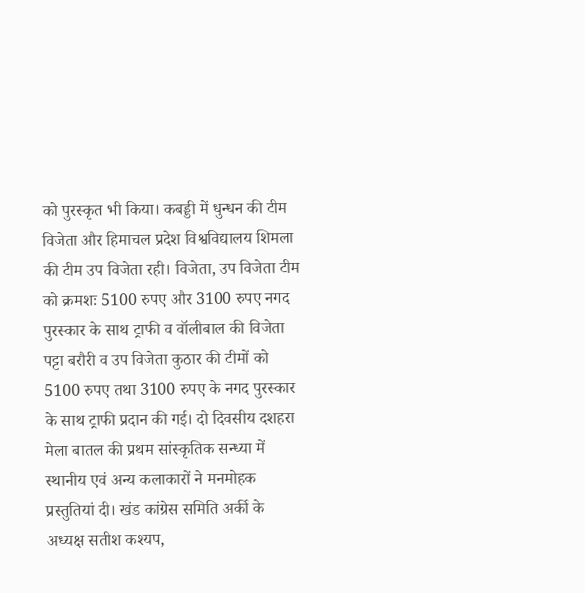को पुरस्कृत भी किया। कबड्डी में धुन्धन की टीम विजेता और हिमाचल प्रदेश विश्वविद्यालय शिमला की टीम उप विजेता रही। विजेता, उप विजेता टीम को क्रमशः 5100 रुपए और 3100 रुपए नगद पुरस्कार के साथ ट्राफी व वॉलीबाल की विजेता पट्टा बरौरी व उप विजेता कुठार की टीमों को 5100 रुपए तथा 3100 रुपए के नगद पुरस्कार के साथ ट्राफी प्रदान की गई। दो दिवसीय दशहरा मेला बातल की प्रथम सांस्कृतिक सन्ध्या में स्थानीय एवं अन्य कलाकारों ने मनमोहक प्रस्तुतियां दी। खंड कांग्रेस समिति अर्की के अध्यक्ष सतीश कश्यप,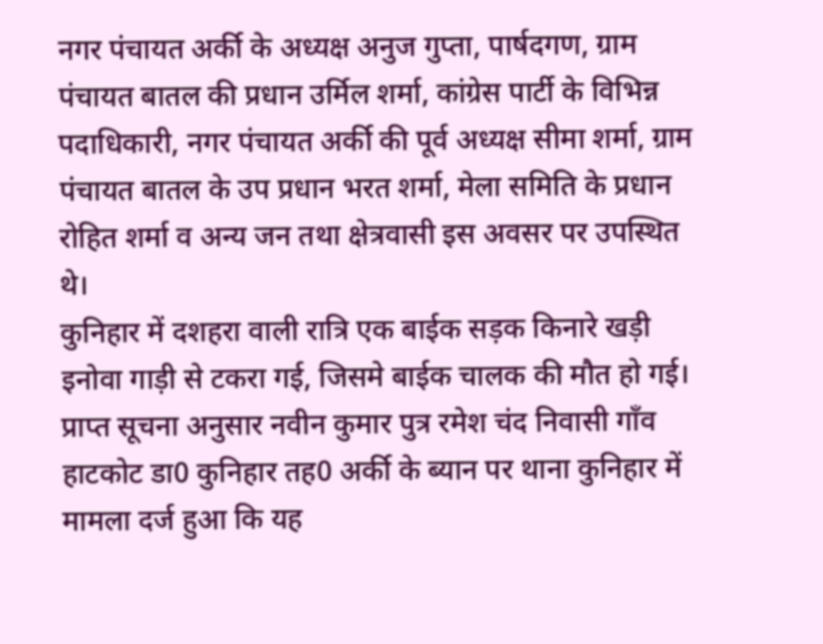नगर पंचायत अर्की के अध्यक्ष अनुज गुप्ता, पार्षदगण, ग्राम पंचायत बातल की प्रधान उर्मिल शर्मा, कांग्रेस पार्टी के विभिन्न पदाधिकारी, नगर पंचायत अर्की की पूर्व अध्यक्ष सीमा शर्मा, ग्राम पंचायत बातल के उप प्रधान भरत शर्मा, मेला समिति के प्रधान रोहित शर्मा व अन्य जन तथा क्षेत्रवासी इस अवसर पर उपस्थित थे।
कुनिहार में दशहरा वाली रात्रि एक बाईक सड़क किनारे खड़ी इनोवा गाड़ी से टकरा गई, जिसमे बाईक चालक की मौत हो गई। प्राप्त सूचना अनुसार नवीन कुमार पुत्र रमेश चंद निवासी गाँव हाटकोट डा0 कुनिहार तह0 अर्की के ब्यान पर थाना कुनिहार में मामला दर्ज हुआ कि यह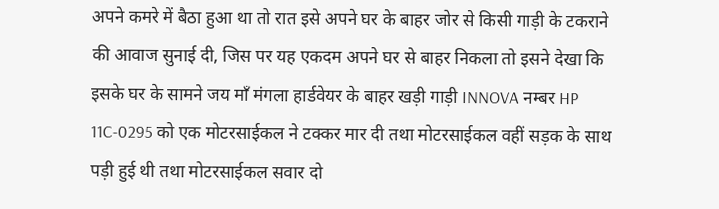अपने कमरे में बैठा हुआ था तो रात इसे अपने घर के बाहर जोर से किसी गाड़ी के टकराने की आवाज सुनाई दी, जिस पर यह एकदम अपने घर से बाहर निकला तो इसने देखा कि इसके घर के सामने जय माँ मंगला हार्डवेयर के बाहर खड़ी गाड़ी INNOVA नम्बर HP 11C-0295 को एक मोटरसाईकल ने टक्कर मार दी तथा मोटरसाईकल वहीं सड़क के साथ पड़ी हुई थी तथा मोटरसाईकल सवार दो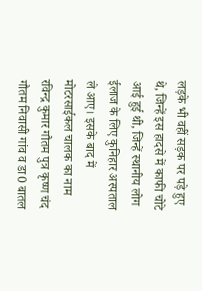लड़के भी वहीं सड़क पर पड़े हुए थे, जिन्हें इस हादसे में काफी चोटे आई हुई थी, जिन्हें स्थानीय लोग ईलाज के लिए कुनिहार अस्पताल ले आए। इसके बाद में मोटरसाईकल चालक का नाम रविन्द्र कुमार गौतम पुत्र कृष्ण चंद गौतम निवासी गांव व डा0 बातल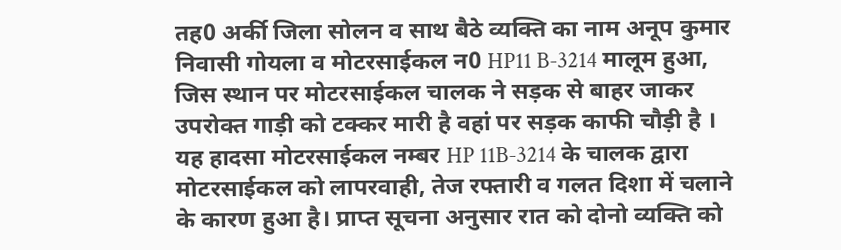तह0 अर्की जिला सोलन व साथ बैठे व्यक्ति का नाम अनूप कुमार निवासी गोयला व मोटरसाईकल न0 HP11 B-3214 मालूम हुआ, जिस स्थान पर मोटरसाईकल चालक ने सड़क से बाहर जाकर उपरोक्त गाड़ी को टक्कर मारी है वहां पर सड़क काफी चौड़ी है । यह हादसा मोटरसाईकल नम्बर HP 11B-3214 के चालक द्वारा मोटरसाईकल को लापरवाही, तेज रफ्तारी व गलत दिशा में चलाने के कारण हुआ है। प्राप्त सूचना अनुसार रात को दोनो व्यक्ति को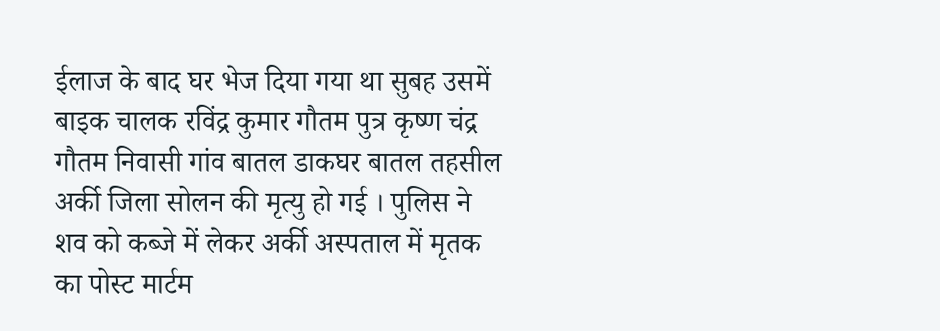ईलाज के बाद घर भेज दिया गया था सुबह उसमें बाइक चालक रविंद्र कुमार गौतम पुत्र कृष्ण चंद्र गौतम निवासी गांव बातल डाकघर बातल तहसील अर्की जिला सोलन की मृत्यु हो गई । पुलिस ने शव को कब्जे में लेकर अर्की अस्पताल में मृतक का पोस्ट मार्टम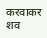करवाकर शव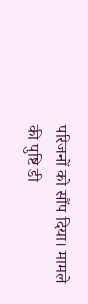परिजनों को सौंप दिया। मामले की पुष्टि डी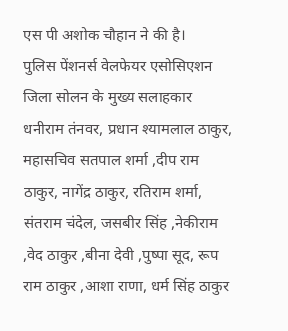एस पी अशोक चौहान ने की है।
पुलिस पेंशनर्स वेलफेयर एसोसिएशन जिला सोलन के मुख्य सलाहकार धनीराम तंनवर, प्रधान श्यामलाल ठाकुर, महासचिव सतपाल शर्मा ,दीप राम ठाकुर, नागेंद्र ठाकुर, रतिराम शर्मा, संतराम चंदेल, जसबीर सिंह ,नेकीराम ,वेद ठाकुर ,बीना देवी ,पुष्पा सूद, रूप राम ठाकुर ,आशा राणा, धर्म सिंह ठाकुर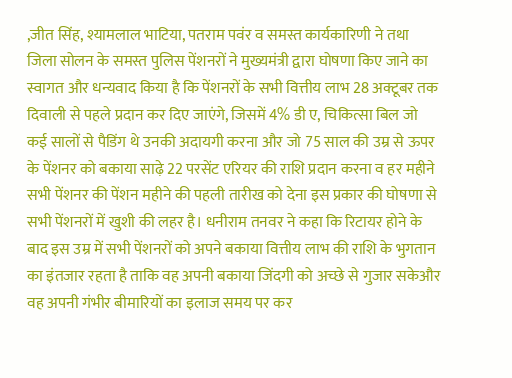,जीत सिंह, श्यामलाल भाटिया, पतराम पवंर व समस्त कार्यकारिणी ने तथा जिला सोलन के समस्त पुलिस पेंशनरों ने मुख्यमंत्री द्वारा घोषणा किए जाने का स्वागत और धन्यवाद किया है कि पेंशनरों के सभी वित्तीय लाभ 28 अक्टूबर तक दिवाली से पहले प्रदान कर दिए जाएंगे, जिसमें 4% डी ए, चिकित्सा बिल जो कई सालों से पैडिंग थे उनकी अदायगी करना और जो 75 साल की उम्र से ऊपर के पेंशनर को बकाया साढ़े 22 परसेंट एरियर की राशि प्रदान करना व हर महीने सभी पेंशनर की पेंशन महीने की पहली तारीख को देना इस प्रकार की घोषणा से सभी पेंशनरों में खुशी की लहर है। धनीराम तनवर ने कहा कि रिटायर होने के बाद इस उम्र में सभी पेंशनरों को अपने बकाया वित्तीय लाभ की राशि के भुगतान का इंतजार रहता है ताकि वह अपनी बकाया जिंदगी को अच्छे से गुजार सकेऔर वह अपनी गंभीर बीमारियों का इलाज समय पर कर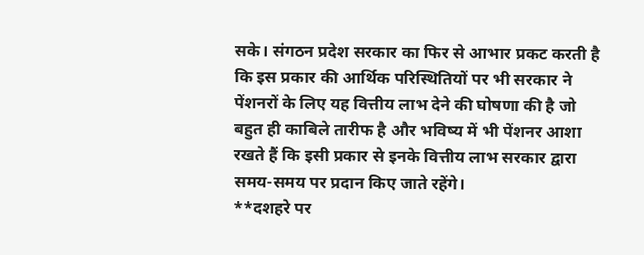सके। संगठन प्रदेश सरकार का फिर से आभार प्रकट करती है कि इस प्रकार की आर्थिक परिस्थितियों पर भी सरकार ने पेंशनरों के लिए यह वित्तीय लाभ देने की घोषणा की है जो बहुत ही काबिले तारीफ है और भविष्य में भी पेंशनर आशा रखते हैं कि इसी प्रकार से इनके वित्तीय लाभ सरकार द्वारा समय-समय पर प्रदान किए जाते रहेंगे।
**दशहरे पर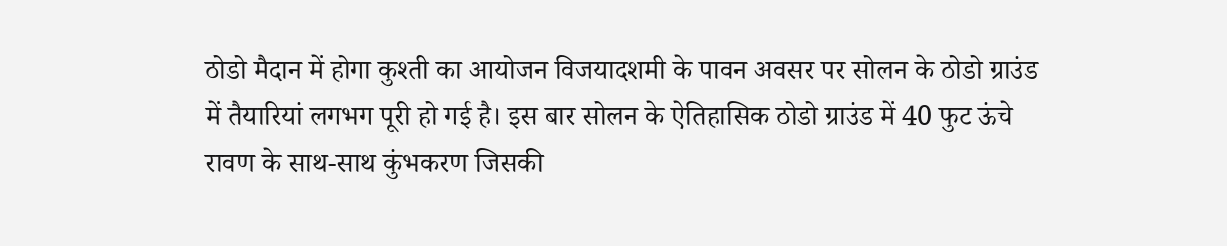ठोडो मैदान में होगा कुश्ती का आयोजन विजयादशमी के पावन अवसर पर सोलन के ठोडो ग्राउंड में तैयारियां लगभग पूरी हो गई है। इस बार सोलन के ऐतिहासिक ठोडो ग्राउंड में 40 फुट ऊंचे रावण के साथ-साथ कुंभकरण जिसकी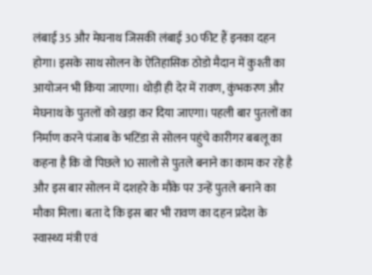लंबाई 35 और मेघनाथ जिसकी लंबाई 30 फीट हैं इनका दहन होगा। इसके साथ सोलन के ऐतिहासिक ठोडो मैदान में कुश्ती का आयोजन भी किया जाएगा। थोड़ी ही देर में रावण, कुंभकरण और मेघनाथ के पुतलों को खड़ा कर दिया जाएगा। पहली बार पुतलों का निर्माण करने पंजाब के भटिंडा से सोलन पहुंचे कारीगर बबलू का कहना है कि वो पिछले 10 सालो से पुतले बनाने का काम कर रहे है और इस बार सोलन में दशहरे के मौके पर उन्हें पुतले बनाने का मौका मिला। बता दे कि इस बार भी रावण का दहन प्रदेश के स्वास्थ्य मंत्री एवं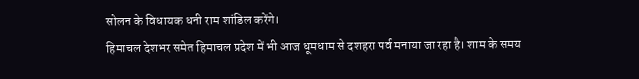सोलन के विधायक धनी राम शांडिल करेंगे।
हिमाचल देशभर समेत हिमाचल प्रदेश में भी आज धूमधाम से दशहरा पर्व मनाया जा रहा है। शाम के समय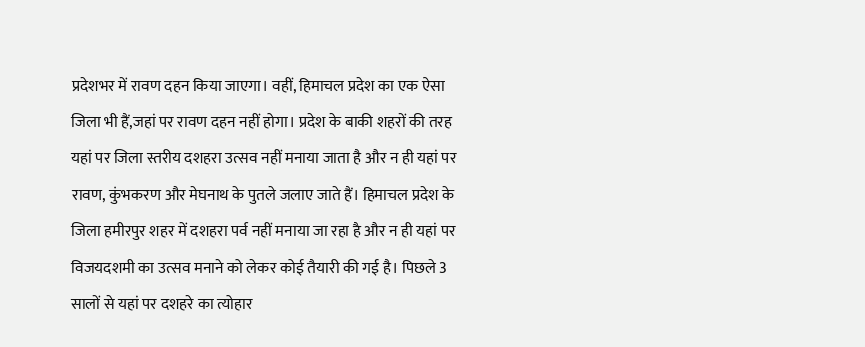प्रदेशभर में रावण दहन किया जाएगा। वहीं, हिमाचल प्रदेश का एक ऐसा जिला भी हैं,जहां पर रावण दहन नहीं होगा। प्रदेश के बाकी शहरों की तरह यहां पर जिला स्तरीय दशहरा उत्सव नहीं मनाया जाता है और न ही यहां पर रावण, कुंभकरण और मेघनाथ के पुतले जलाए जाते हैं। हिमाचल प्रदेश के जिला हमीरपुर शहर में दशहरा पर्व नहीं मनाया जा रहा है और न ही यहां पर विजयदशमी का उत्सव मनाने को लेकर कोई तैयारी की गई है। पिछले 3 सालों से यहां पर दशहरे का त्योहार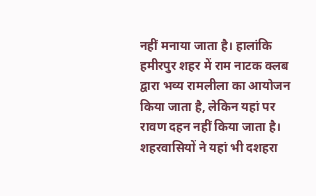नहीं मनाया जाता है। हालांकि हमीरपुर शहर में राम नाटक क्लब द्वारा भव्य रामलीला का आयोजन किया जाता है, लेकिन यहां पर रावण दहन नहीं किया जाता है। शहरवासियों ने यहां भी दशहरा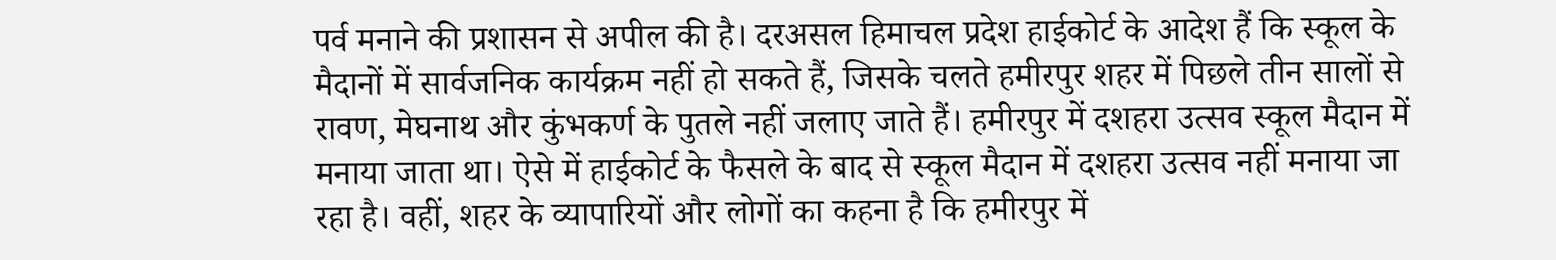पर्व मनाने की प्रशासन से अपील की है। दरअसल हिमाचल प्रदेश हाईकोर्ट के आदेश हैं कि स्कूल के मैदानों में सार्वजनिक कार्यक्रम नहीं हो सकते हैं, जिसके चलते हमीरपुर शहर में पिछले तीन सालों से रावण, मेघनाथ और कुंभकर्ण के पुतले नहीं जलाए जाते हैं। हमीरपुर में दशहरा उत्सव स्कूल मैदान में मनाया जाता था। ऐसे में हाईकोर्ट के फैसले के बाद से स्कूल मैदान में दशहरा उत्सव नहीं मनाया जा रहा है। वहीं, शहर के व्यापारियों और लोगों का कहना है कि हमीरपुर में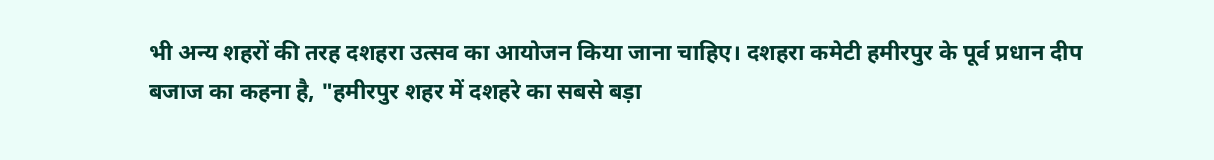भी अन्य शहरों की तरह दशहरा उत्सव का आयोजन किया जाना चाहिए। दशहरा कमेटी हमीरपुर के पूर्व प्रधान दीप बजाज का कहना है, "हमीरपुर शहर में दशहरे का सबसे बड़ा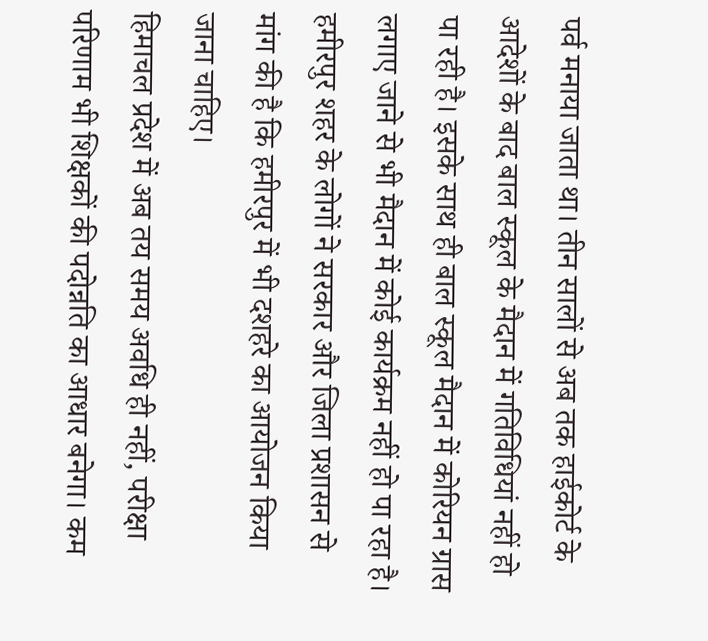पर्व मनाया जाता था। तीन सालों से अब तक हाईकोर्ट के आदेशों के बाद बाल स्कूल के मैदान में गतिविधियां नहीं हो पा रही है। इसके साथ ही बाल स्कूल मैदान में कोरियन ग्रास लगाए जाने से भी मैदान में कोई कार्यक्रम नहीं हो पा रहा है। हमीरपुर शहर के लोगों ने सरकार और जिला प्रशासन से मांग की है कि हमीरपुर में भी दशहरे का आयोजन किया जाना चाहिए।
हिमाचल प्रदेश में अब तय समय अवधि ही नहीं, परीक्षा परिणाम भी शिक्षकों की पदोन्नति का आधार बनेगा। कम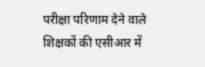परीक्षा परिणाम देने वाले शिक्षकों की एसीआर में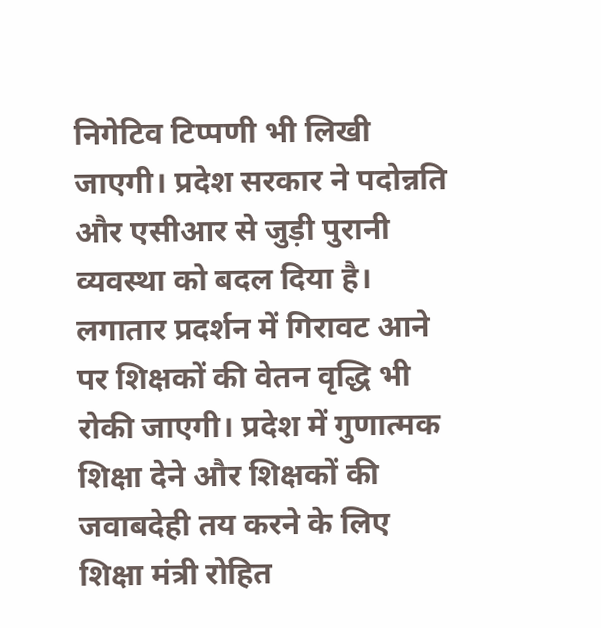निगेटिव टिप्पणी भी लिखी जाएगी। प्रदेश सरकार ने पदोन्नति और एसीआर से जुड़ी पुरानी व्यवस्था को बदल दिया है। लगातार प्रदर्शन में गिरावट आने पर शिक्षकों की वेतन वृद्धि भी रोकी जाएगी। प्रदेश में गुणात्मक शिक्षा देने और शिक्षकों की जवाबदेही तय करने के लिए शिक्षा मंत्री रोहित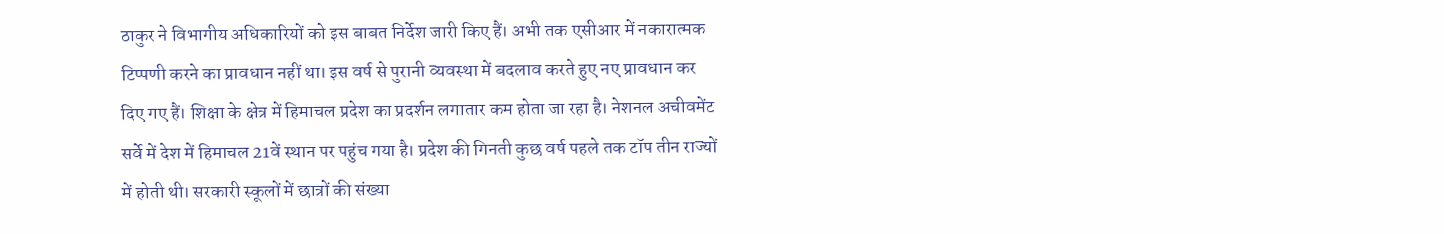ठाकुर ने विभागीय अधिकारियों को इस बाबत निर्देश जारी किए हैं। अभी तक एसीआर में नकारात्मक टिप्पणी करने का प्रावधान नहीं था। इस वर्ष से पुरानी व्यवस्था में बदलाव करते हुए नए प्रावधान कर दिए गए हैं। शिक्षा के क्षेत्र में हिमाचल प्रदेश का प्रदर्शन लगातार कम होता जा रहा है। नेशनल अचीवमेंट सर्वे में देश में हिमाचल 21वें स्थान पर पहुंच गया है। प्रदेश की गिनती कुछ वर्ष पहले तक टॉप तीन राज्यों में होती थी। सरकारी स्कूलों में छात्रों की संख्या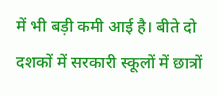में भी बड़ी कमी आई है। बीते दो दशकों में सरकारी स्कूलों में छात्रों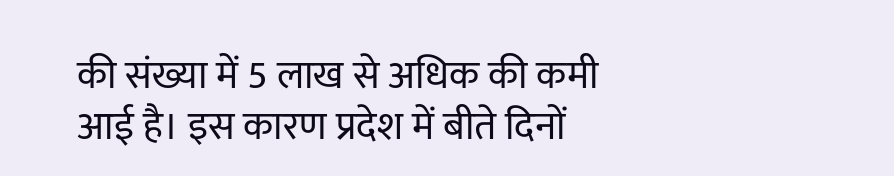की संख्या में 5 लाख से अधिक की कमी आई है। इस कारण प्रदेश में बीते दिनों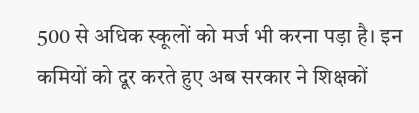500 से अधिक स्कूलों को मर्ज भी करना पड़ा है। इन कमियों को दूर करते हुए अब सरकार ने शिक्षकों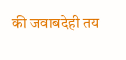की जवाबदेही तय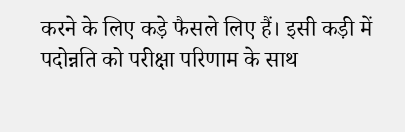करने के लिए कड़े फैसले लिए हैं। इसी कड़ी में पदोन्नति को परीक्षा परिणाम के साथ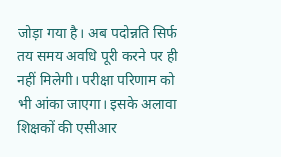जोड़ा गया है। अब पदोन्नति सिर्फ तय समय अवधि पूरी करने पर ही नहीं मिलेगी। परीक्षा परिणाम को भी आंका जाएगा। इसके अलावा शिक्षकों की एसीआर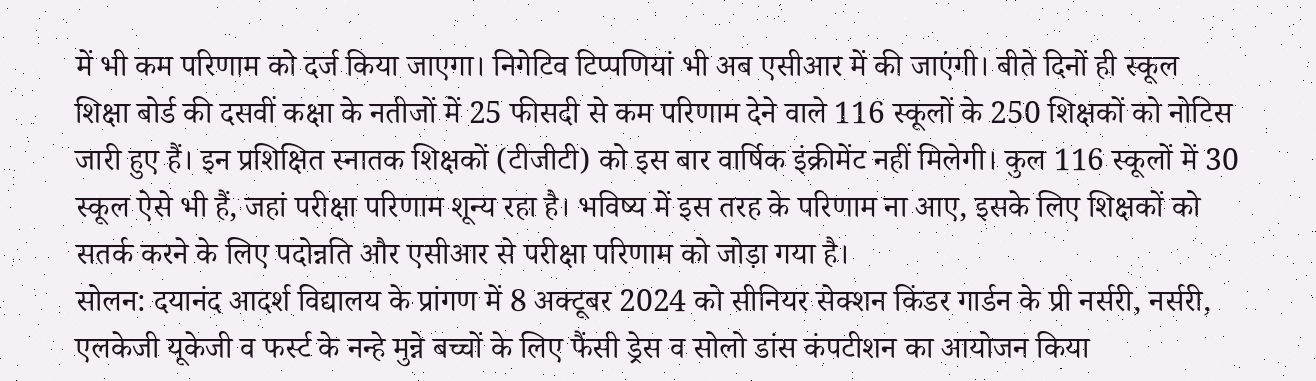में भी कम परिणाम को दर्ज किया जाएगा। निगेटिव टिप्पणियां भी अब एसीआर में की जाएंगी। बीते दिनों ही स्कूल शिक्षा बोर्ड की दसवीं कक्षा के नतीजों में 25 फीसदी से कम परिणाम देने वाले 116 स्कूलों के 250 शिक्षकों को नोटिस जारी हुए हैं। इन प्रशिक्षित स्नातक शिक्षकों (टीजीटी) को इस बार वार्षिक इंक्रीमेंट नहीं मिलेगी। कुल 116 स्कूलों में 30 स्कूल ऐसे भी हैं, जहां परीक्षा परिणाम शून्य रहा है। भविष्य में इस तरह के परिणाम ना आए, इसके लिए शिक्षकों को सतर्क करने के लिए पदोन्नति और एसीआर से परीक्षा परिणाम को जोड़ा गया है।
सोलन: दयानंद आदर्श विद्यालय के प्रांगण में 8 अक्टूबर 2024 को सीनियर सेक्शन किंडर गार्डन के प्री नर्सरी, नर्सरी, एलकेजी यूकेजी व फर्स्ट के नन्हे मुन्ने बच्चों के लिए फैंसी ड्रेस व सोलो डांस कंपटीशन का आयोजन किया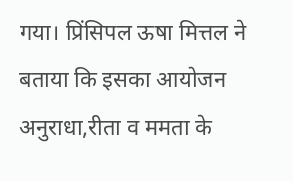गया। प्रिंसिपल ऊषा मित्तल ने बताया कि इसका आयोजन अनुराधा,रीता व ममता के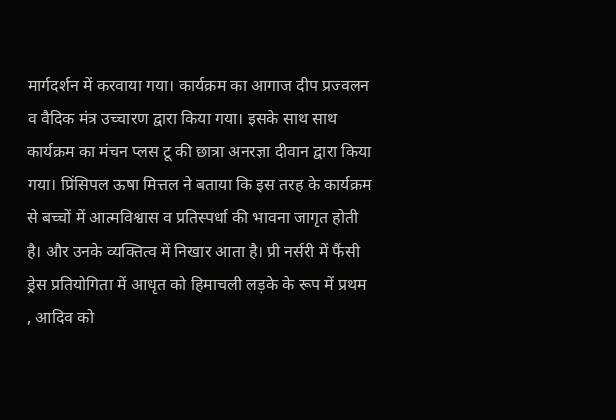मार्गदर्शन में करवाया गया। कार्यक्रम का आगाज दीप प्रज्वलन व वैदिक मंत्र उच्चारण द्वारा किया गया। इसके साथ साथ कार्यक्रम का मंचन प्लस टू की छात्रा अनरज्ञा दीवान द्वारा किया गया। प्रिंसिपल ऊषा मित्तल ने बताया कि इस तरह के कार्यक्रम से बच्चों में आत्मविश्वास व प्रतिस्पर्धा की भावना जागृत होती है। और उनके व्यक्तित्व में निखार आता है। प्री नर्सरी में फैंसी ड्रेस प्रतियोगिता में आधृत को हिमाचली लड़के के रूप में प्रथम , आदिव को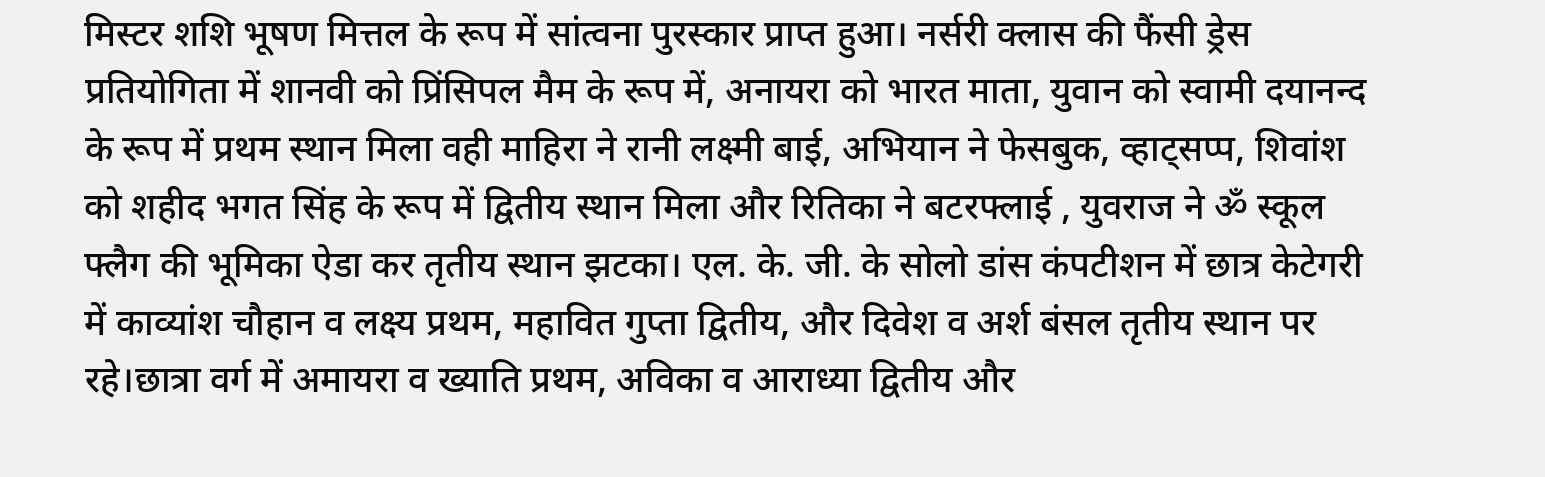मिस्टर शशि भूषण मित्तल के रूप में सांत्वना पुरस्कार प्राप्त हुआ। नर्सरी क्लास की फैंसी ड्रेस प्रतियोगिता में शानवी को प्रिंसिपल मैम के रूप में, अनायरा को भारत माता, युवान को स्वामी दयानन्द के रूप में प्रथम स्थान मिला वही माहिरा ने रानी लक्ष्मी बाई, अभियान ने फेसबुक, व्हाट्सप्प, शिवांश को शहीद भगत सिंह के रूप में द्वितीय स्थान मिला और रितिका ने बटरफ्लाई , युवराज ने ॐ स्कूल फ्लैग की भूमिका ऐडा कर तृतीय स्थान झटका। एल. के. जी. के सोलो डांस कंपटीशन में छात्र केटेगरी में काव्यांश चौहान व लक्ष्य प्रथम, महावित गुप्ता द्वितीय, और दिवेश व अर्श बंसल तृतीय स्थान पर रहे।छात्रा वर्ग में अमायरा व ख्याति प्रथम, अविका व आराध्या द्वितीय और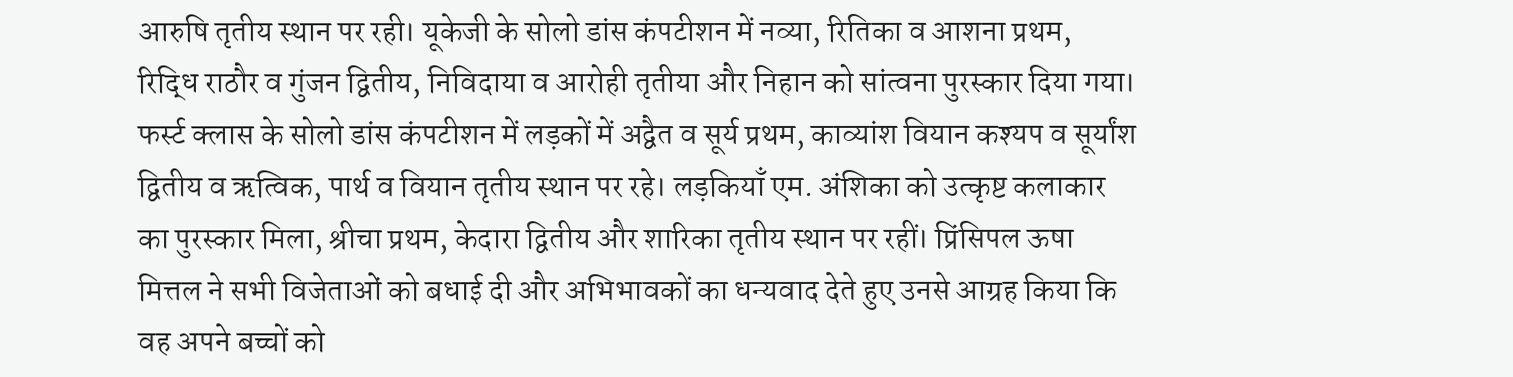आरुषि तृतीय स्थान पर रही। यूकेजी के सोलो डांस कंपटीशन में नव्या, रितिका व आशना प्रथम, रिद्धि राठौर व गुंजन द्वितीय, निविदाया व आरोही तृतीया और निहान को सांत्वना पुरस्कार दिया गया। फर्स्ट क्लास के सोलो डांस कंपटीशन में लड़कों में अद्वैत व सूर्य प्रथम, काव्यांश वियान कश्यप व सूर्यांश द्वितीय व ऋत्विक, पार्थ व वियान तृतीय स्थान पर रहे। लड़कियाँ एम. अंशिका को उत्कृष्ट कलाकार का पुरस्कार मिला, श्रीचा प्रथम, केदारा द्वितीय और शारिका तृतीय स्थान पर रहीं। प्रिंसिपल ऊषा मित्तल ने सभी विजेताओं को बधाई दी और अभिभावकों का धन्यवाद देते हुए उनसे आग्रह किया कि वह अपने बच्चों को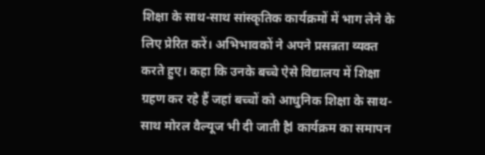शिक्षा के साथ-साथ सांस्कृतिक कार्यक्रमों में भाग लेने के लिए प्रेरित करें। अभिभावकों ने अपने प्रसन्नता व्यक्त करते हुए। कहा कि उनके बच्चे ऐसे विद्यालय में शिक्षा ग्रहण कर रहे हैं जहां बच्चों को आधुनिक शिक्षा के साथ-साथ मोरल वैल्यूज भी दी जाती हैl कार्यक्रम का समापन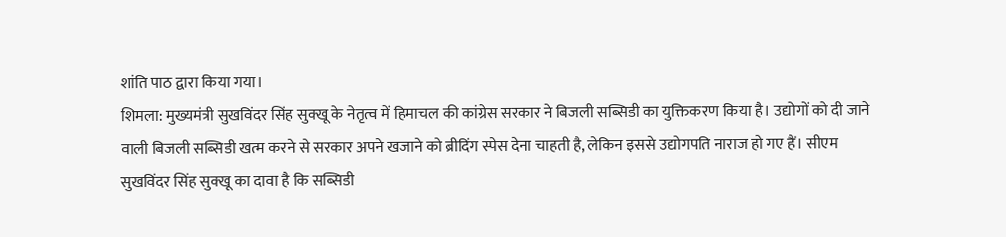शांति पाठ द्वारा किया गया।
शिमला: मुख्यमंत्री सुखविंदर सिंह सुक्खू के नेतृत्व में हिमाचल की कांग्रेस सरकार ने बिजली सब्सिडी का युक्तिकरण किया है। उद्योगों को दी जाने वाली बिजली सब्सिडी खत्म करने से सरकार अपने खजाने को ब्रीदिंग स्पेस देना चाहती है, लेकिन इससे उद्योगपति नाराज हो गए हैं। सीएम सुखविंदर सिंह सुक्खू का दावा है कि सब्सिडी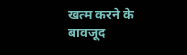खत्म करने के बावजूद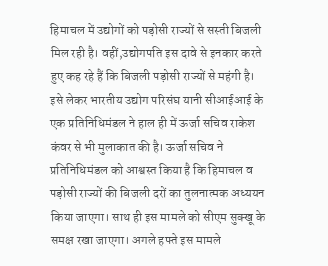हिमाचल में उद्योगों को पड़ोसी राज्यों से सस्ती बिजली मिल रही है। वहीं,उद्योगपति इस दावे से इनकार करते हुए कह रहे हैं कि बिजली पड़ोसी राज्यों से महंगी है। इसे लेकर भारतीय उद्योग परिसंघ यानी सीआईआई के एक प्रतिनिधिमंडल ने हाल ही में ऊर्जा सचिव राकेश कंवर से भी मुलाकात की है। ऊर्जा सचिव ने प्रतिनिधिमंडल को आश्वस्त किया है कि हिमाचल व पड़ोसी राज्यों की बिजली दरों का तुलनात्मक अध्ययन किया जाएगा। साथ ही इस मामले को सीएम सुक्खू के समक्ष रखा जाएगा। अगले हफ्ते इस मामले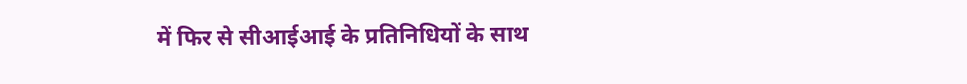में फिर से सीआईआई के प्रतिनिधियों के साथ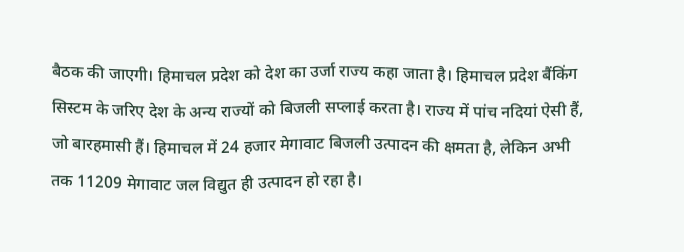बैठक की जाएगी। हिमाचल प्रदेश को देश का उर्जा राज्य कहा जाता है। हिमाचल प्रदेश बैंकिंग सिस्टम के जरिए देश के अन्य राज्यों को बिजली सप्लाई करता है। राज्य में पांच नदियां ऐसी हैं, जो बारहमासी हैं। हिमाचल में 24 हजार मेगावाट बिजली उत्पादन की क्षमता है, लेकिन अभी तक 11209 मेगावाट जल विद्युत ही उत्पादन हो रहा है।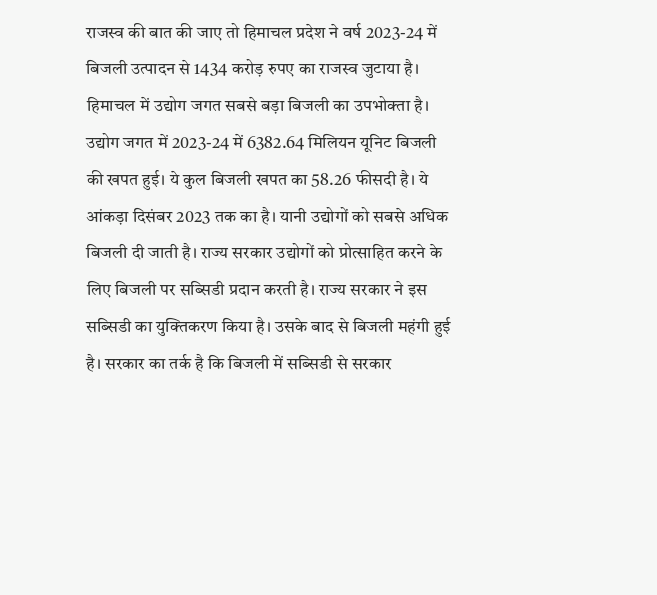राजस्व की बात की जाए तो हिमाचल प्रदेश ने वर्ष 2023-24 में बिजली उत्पादन से 1434 करोड़ रुपए का राजस्व जुटाया है। हिमाचल में उद्योग जगत सबसे बड़ा बिजली का उपभोक्ता है। उद्योग जगत में 2023-24 में 6382.64 मिलियन यूनिट बिजली की खपत हुई। ये कुल बिजली खपत का 58.26 फीसदी है। ये आंकड़ा दिसंबर 2023 तक का है। यानी उद्योगों को सबसे अधिक बिजली दी जाती है। राज्य सरकार उद्योगों को प्रोत्साहित करने के लिए बिजली पर सब्सिडी प्रदान करती है। राज्य सरकार ने इस सब्सिडी का युक्तिकरण किया है। उसके बाद से बिजली महंगी हुई है। सरकार का तर्क है कि बिजली में सब्सिडी से सरकार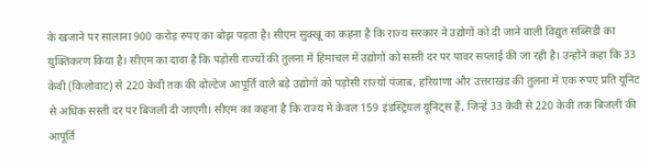के खजाने पर सालाना 900 करोड़ रुपए का बोझ पड़ता है। सीएम सुक्खू का कहना है कि राज्य सरकार ने उद्योगों को दी जाने वाली विद्युत सब्सिडी का युक्तिकरण किया है। सीएम का दावा है कि पड़ोसी राज्यों की तुलना में हिमाचल में उद्योगों को सस्ती दर पर पावर सप्लाई की जा रही है। उन्होंने कहा कि 33 केवी (किलोवाट) से 220 केवी तक की वोल्टेज आपूर्ति वाले बड़े उद्योगों को पड़ोसी राज्यों पंजाब, हरियाणा और उत्तराखंड की तुलना में एक रुपए प्रति यूनिट से अधिक सस्ती दर पर बिजली दी जाएगी। सीएम का कहना है कि राज्य में केवल 159 इंडस्ट्रियल यूनिट्स हैं, जिन्हें 33 केवी से 220 केवी तक बिजली की आपूर्ति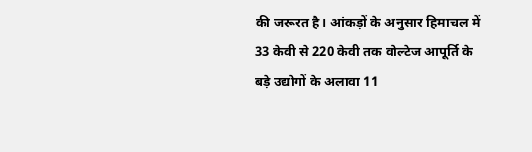की जरूरत है। आंकड़ों के अनुसार हिमाचल में 33 केवी से 220 केवी तक वोल्टेज आपूर्ति के बड़े उद्योगों के अलावा 11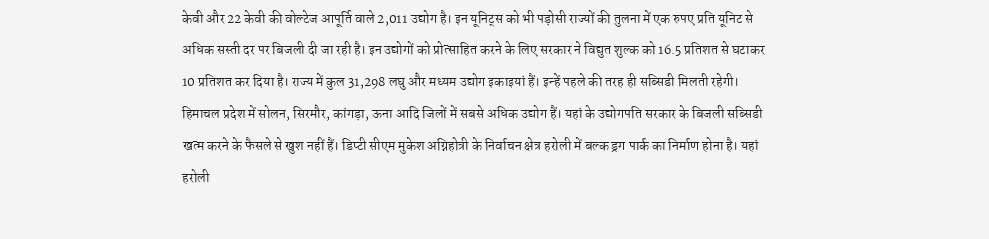केवी और 22 केवी की वोल्टेज आपूर्ति वाले 2,011 उद्योग है। इन यूनिट्स को भी पड़ोसी राज्यों की तुलना में एक रुपए प्रति यूनिट से अधिक सस्ती दर पर बिजली दी जा रही है। इन उद्योगों को प्रोत्साहित करने के लिए सरकार ने विद्युत शुल्क को 16.5 प्रतिशत से घटाकर 10 प्रतिशत कर दिया है। राज्य में कुल 31,298 लघु और मध्यम उद्योग इकाइयां हैं। इन्हें पहले की तरह ही सब्सिडी मिलती रहेगी। हिमाचल प्रदेश में सोलन, सिरमौर, कांगड़ा, ऊना आदि जिलों में सबसे अधिक उद्योग हैं। यहां के उद्योगपति सरकार के बिजली सब्सिडी खत्म करने के फैसले से खुश नहीं हैं। डिप्टी सीएम मुकेश अग्निहोत्री के निर्वाचन क्षेत्र हरोली में बल्क ड्रग पार्क का निर्माण होना है। यहां हरोली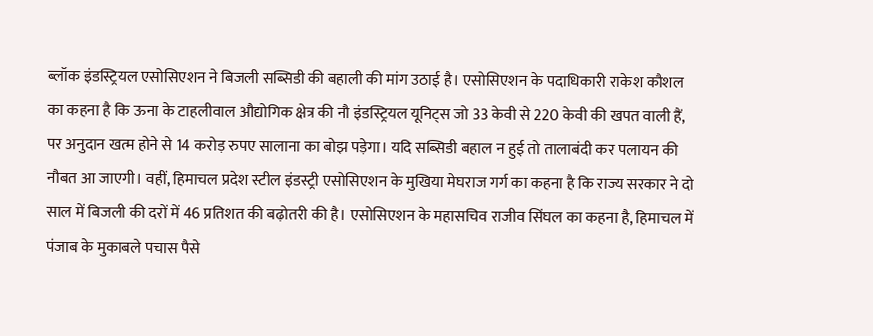ब्लॉक इंडस्ट्रियल एसोसिएशन ने बिजली सब्सिडी की बहाली की मांग उठाई है। एसोसिएशन के पदाधिकारी राकेश कौशल का कहना है कि ऊना के टाहलीवाल औद्योगिक क्षेत्र की नौ इंडस्ट्रियल यूनिट्स जो 33 केवी से 220 केवी की खपत वाली हैं, पर अनुदान खत्म होने से 14 करोड़ रुपए सालाना का बोझ पड़ेगा। यदि सब्सिडी बहाल न हुई तो तालाबंदी कर पलायन की नौबत आ जाएगी। वहीं, हिमाचल प्रदेश स्टील इंडस्ट्री एसोसिएशन के मुखिया मेघराज गर्ग का कहना है कि राज्य सरकार ने दो साल में बिजली की दरों में 46 प्रतिशत की बढ़ोतरी की है। एसोसिएशन के महासचिव राजीव सिंघल का कहना है, हिमाचल में पंजाब के मुकाबले पचास पैसे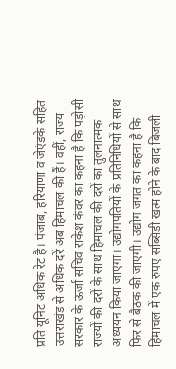प्रति यूनिट अधिक रेट है। पंजाब, हरियाणा व जेएंडके सहित उत्तराखंड से अधिक दरें अब हिमाचल की हैं। वहीं, राज्य सरकार के ऊर्जा सचिव राकेश कंवर का कहना है कि पड़ोसी राज्यों की दरों के साथ हिमाचल की दरों का तुलनात्मक अध्ययन किया जाएगा। उद्योगपतियों के प्रतिनिधियों से साथ फिर से बैठक की जाएगी। उद्योग जगत का कहना है कि हिमाचल में एक रुपए सब्सिडी खत्म होने के बाद बिजली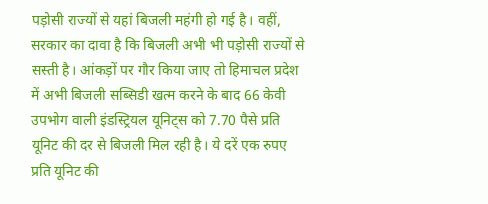पड़ोसी राज्यों से यहां बिजली महंगी हो गई है। वहीं, सरकार का दावा है कि बिजली अभी भी पड़ोसी राज्यों से सस्ती है। आंकड़ों पर गौर किया जाए तो हिमाचल प्रदेश में अभी बिजली सब्सिडी खत्म करने के बाद 66 केवी उपभोग वाली इंडस्ट्रियल यूनिट्स को 7.70 पैसे प्रति यूनिट की दर से बिजली मिल रही है। ये दरें एक रुपए प्रति यूनिट की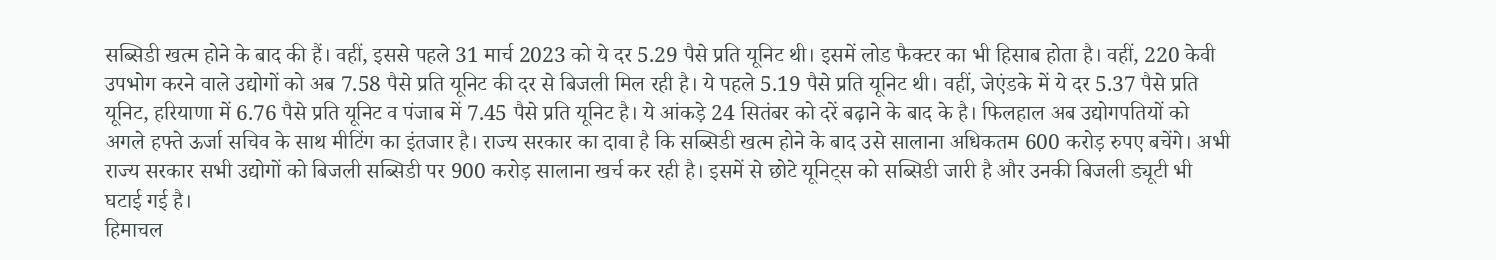सब्सिडी खत्म होने के बाद की हैं। वहीं, इससे पहले 31 मार्च 2023 को ये दर 5.29 पैसे प्रति यूनिट थी। इसमें लोड फैक्टर का भी हिसाब होता है। वहीं, 220 केवी उपभोग करने वाले उद्योगों को अब 7.58 पैसे प्रति यूनिट की दर से बिजली मिल रही है। ये पहले 5.19 पैसे प्रति यूनिट थी। वहीं, जेएंडके में ये दर 5.37 पैसे प्रति यूनिट, हरियाणा में 6.76 पैसे प्रति यूनिट व पंजाब में 7.45 पैसे प्रति यूनिट है। ये आंकड़े 24 सितंबर को दरें बढ़ाने के बाद के है। फिलहाल अब उद्योगपतियों को अगले हफ्ते ऊर्जा सचिव के साथ मीटिंग का इंतजार है। राज्य सरकार का दावा है कि सब्सिडी खत्म होने के बाद उसे सालाना अधिकतम 600 करोड़ रुपए बचेंगे। अभी राज्य सरकार सभी उद्योगों को बिजली सब्सिडी पर 900 करोड़ सालाना खर्च कर रही है। इसमें से छोटे यूनिट्स को सब्सिडी जारी है और उनकी बिजली ड्यूटी भी घटाई गई है।
हिमाचल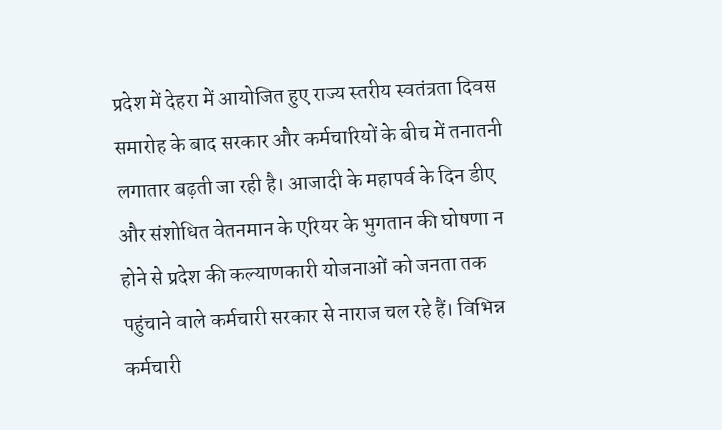प्रदेश में देहरा में आयोजित हुए राज्य स्तरीय स्वतंत्रता दिवस समारोह के बाद सरकार और कर्मचारियों के बीच में तनातनी लगातार बढ़ती जा रही है। आजादी के महापर्व के दिन डीए और संशोधित वेतनमान के एरियर के भुगतान की घोषणा न होने से प्रदेश की कल्याणकारी योजनाओं को जनता तक पहुंचाने वाले कर्मचारी सरकार से नाराज चल रहे हैं। विभिन्न कर्मचारी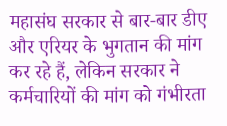महासंघ सरकार से बार-बार डीए और एरियर के भुगतान की मांग कर रहे हैं, लेकिन सरकार ने कर्मचारियों की मांग को गंभीरता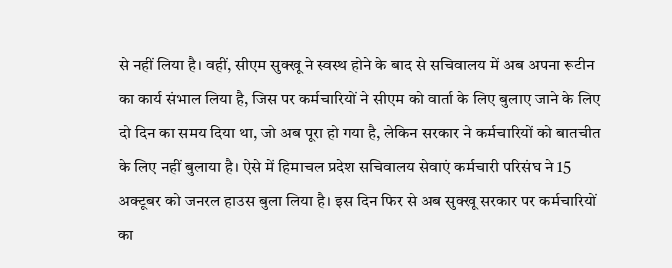से नहीं लिया है। वहीं, सीएम सुक्खू ने स्वस्थ होने के बाद से सचिवालय में अब अपना रूटीन का कार्य संभाल लिया है, जिस पर कर्मचारियों ने सीएम को वार्ता के लिए बुलाए जाने के लिए दो दिन का समय दिया था, जो अब पूरा हो गया है, लेकिन सरकार ने कर्मचारियों को बातचीत के लिए नहीं बुलाया है। ऐसे में हिमाचल प्रदेश सचिवालय सेवाएं कर्मचारी परिसंघ ने 15 अक्टूबर को जनरल हाउस बुला लिया है। इस दिन फिर से अब सुक्खू सरकार पर कर्मचारियों का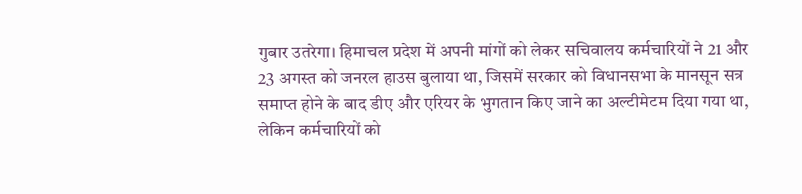गुबार उतरेगा। हिमाचल प्रदेश में अपनी मांगों को लेकर सचिवालय कर्मचारियों ने 21 और 23 अगस्त को जनरल हाउस बुलाया था, जिसमें सरकार को विधानसभा के मानसून सत्र समाप्त होने के बाद डीए और एरियर के भुगतान किए जाने का अल्टीमेटम दिया गया था, लेकिन कर्मचारियों को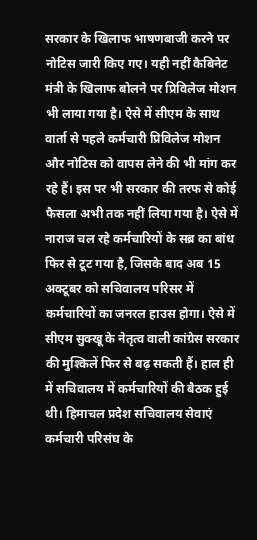सरकार के खिलाफ भाषणबाजी करने पर नोटिस जारी किए गए। यही नहीं कैबिनेट मंत्री के खिलाफ बोलने पर प्रिविलेज मोशन भी लाया गया है। ऐसे में सीएम के साथ वार्ता से पहले कर्मचारी प्रिविलेज मोशन और नोटिस को वापस लेने की भी मांग कर रहे हैं। इस पर भी सरकार की तरफ से कोई फैसला अभी तक नहीं लिया गया है। ऐसे में नाराज चल रहे कर्मचारियों के सब्र का बांध फिर से टूट गया है, जिसके बाद अब 15 अक्टूबर को सचिवालय परिसर में कर्मचारियों का जनरल हाउस होगा। ऐसे में सीएम सुक्खू के नेतृत्व वाली कांग्रेस सरकार की मुश्किलें फिर से बढ़ सकती हैं। हाल ही में सचिवालय में कर्मचारियों की बैठक हुई थी। हिमाचल प्रदेश सचिवालय सेवाएं कर्मचारी परिसंघ के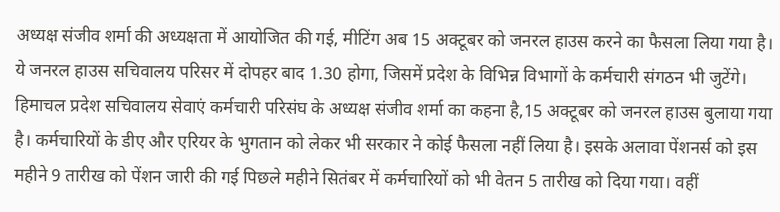अध्यक्ष संजीव शर्मा की अध्यक्षता में आयोजित की गई, मीटिंग अब 15 अक्टूबर को जनरल हाउस करने का फैसला लिया गया है। ये जनरल हाउस सचिवालय परिसर में दोपहर बाद 1.30 होगा, जिसमें प्रदेश के विभिन्न विभागों के कर्मचारी संगठन भी जुटेंगे। हिमाचल प्रदेश सचिवालय सेवाएं कर्मचारी परिसंघ के अध्यक्ष संजीव शर्मा का कहना है,15 अक्टूबर को जनरल हाउस बुलाया गया है। कर्मचारियों के डीए और एरियर के भुगतान को लेकर भी सरकार ने कोई फैसला नहीं लिया है। इसके अलावा पेंशनर्स को इस महीने 9 तारीख को पेंशन जारी की गई पिछले महीने सितंबर में कर्मचारियों को भी वेतन 5 तारीख को दिया गया। वहीं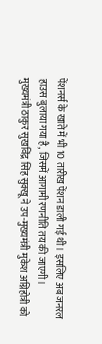पेंशनर्स के खाते में भी 10 तारीख पेंशन डाली गई थी। इसलिए अब जनरल हाउस बुलाया गया है, जिसमें आगामी रणनीति तय की जाएगी।
मुख्यमंत्री ठाकुर सुखविंद्र सिंह सुक्खू ने उप-मुख्यमंत्री मुकेश अग्निहोत्री को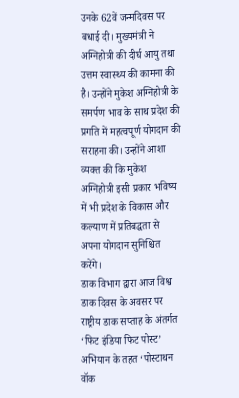उनके 62वें जन्मदिवस पर बधाई दी। मुख्यमंत्री ने अग्निहोत्री की दीर्घ आयु तथा उत्तम स्वास्थ्य की कामना की है। उन्होंने मुकेश अग्निहोत्री के समर्पण भाव के साथ प्रदेश की प्रगति में महत्वपूर्ण योगदान की सराहना की। उन्होंने आशा व्यक्त की कि मुकेश अग्निहोत्री इसी प्रकार भविष्य में भी प्रदेश के विकास और कल्याण में प्रतिबद्धता से अपना योगदान सुनिश्चित करेंगे।
डाक विभाग द्वारा आज विश्व डाक दिवस के अवसर पर राष्ट्रीय डाक सप्ताह के अंतर्गत ‘फिट इंडिया फिट पोस्ट’ अभियान के तहत ‘पोस्टाथन वॉक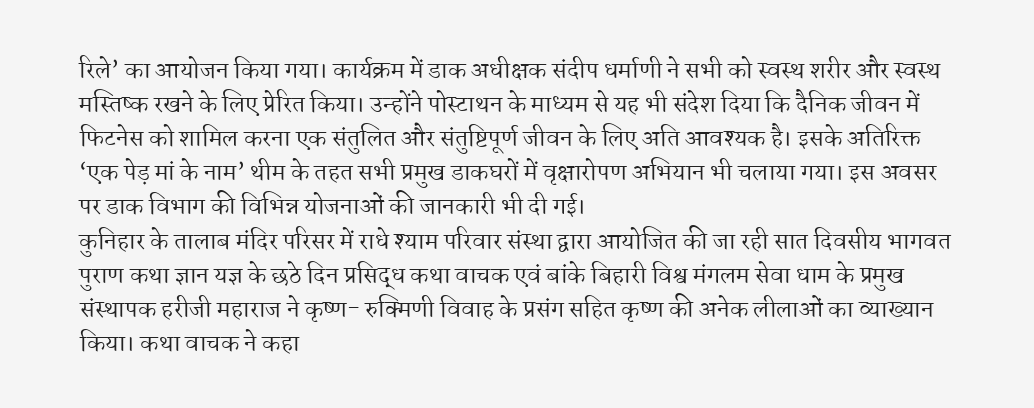रिले’ का आयोजन किया गया। कार्यक्रम में डाक अधीक्षक संदीप धर्माणी ने सभी को स्वस्थ शरीर और स्वस्थ मस्तिष्क रखने के लिए प्रेरित किया। उन्होंने पोस्टाथन के माध्यम से यह भी संदेश दिया कि दैनिक जीवन में फिटनेस को शामिल करना एक संतुलित और संतुष्टिपूर्ण जीवन के लिए अति आवश्यक है। इसके अतिरिक्त ‘एक पेड़ मां के नाम’ थीम के तहत सभी प्रमुख डाकघरों में वृक्षारोपण अभियान भी चलाया गया। इस अवसर पर डाक विभाग की विभिन्न योजनाओं की जानकारी भी दी गई।
कुनिहार के तालाब मंदिर परिसर में राधे श्याम परिवार संस्था द्वारा आयोजित की जा रही सात दिवसीय भागवत पुराण कथा ज्ञान यज्ञ के छठे दिन प्रसिद्ध कथा वाचक एवं बांके बिहारी विश्व मंगलम सेवा धाम के प्रमुख संस्थापक हरीजी महाराज ने कृष्ण- रुक्मिणी विवाह के प्रसंग सहित कृष्ण की अनेक लीलाओं का व्याख्यान किया। कथा वाचक ने कहा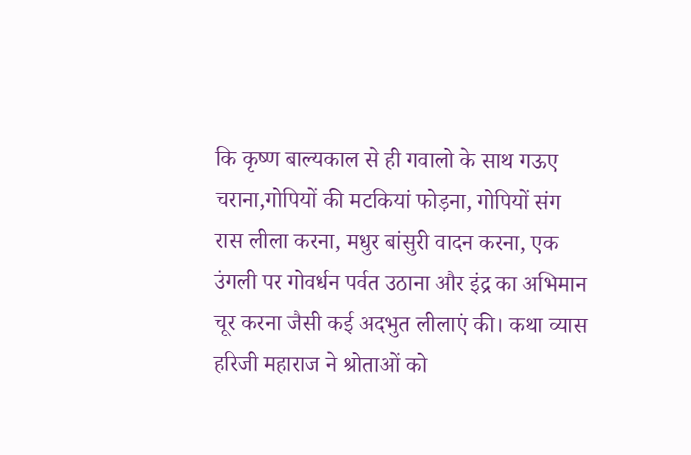कि कृष्ण बाल्यकाल से ही गवालो के साथ गऊए चराना,गोपियों की मटकियां फोड़ना, गोपियों संग रास लीला करना, मधुर बांसुरी वादन करना, एक उंगली पर गोवर्धन पर्वत उठाना और इंद्र का अभिमान चूर करना जैसी कई अदभुत लीलाएं की। कथा व्यास हरिजी महाराज ने श्रोताओं को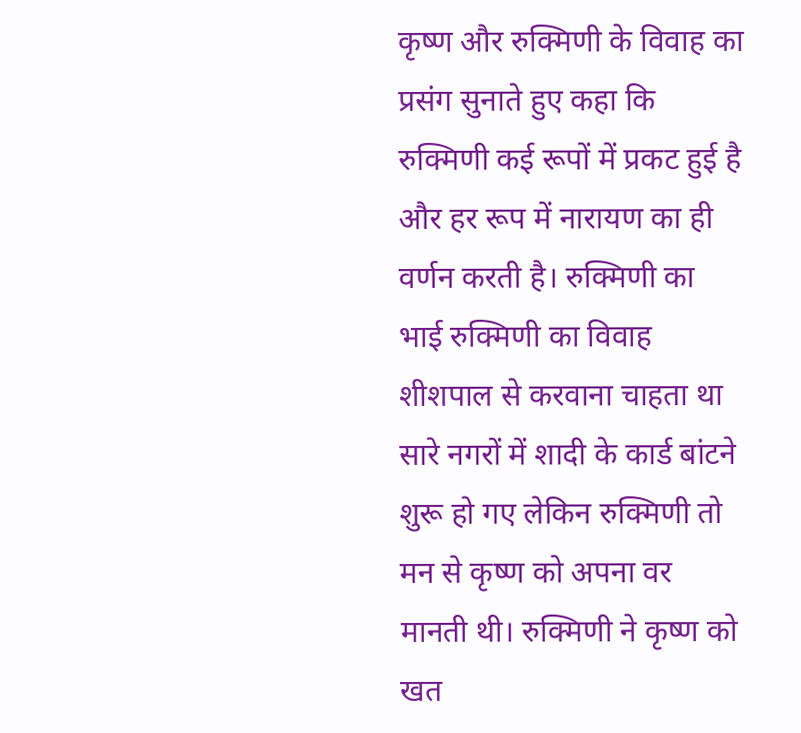कृष्ण और रुक्मिणी के विवाह का प्रसंग सुनाते हुए कहा कि रुक्मिणी कई रूपों में प्रकट हुई है और हर रूप में नारायण का ही वर्णन करती है। रुक्मिणी का भाई रुक्मिणी का विवाह शीशपाल से करवाना चाहता था सारे नगरों में शादी के कार्ड बांटने शुरू हो गए लेकिन रुक्मिणी तो मन से कृष्ण को अपना वर मानती थी। रुक्मिणी ने कृष्ण को खत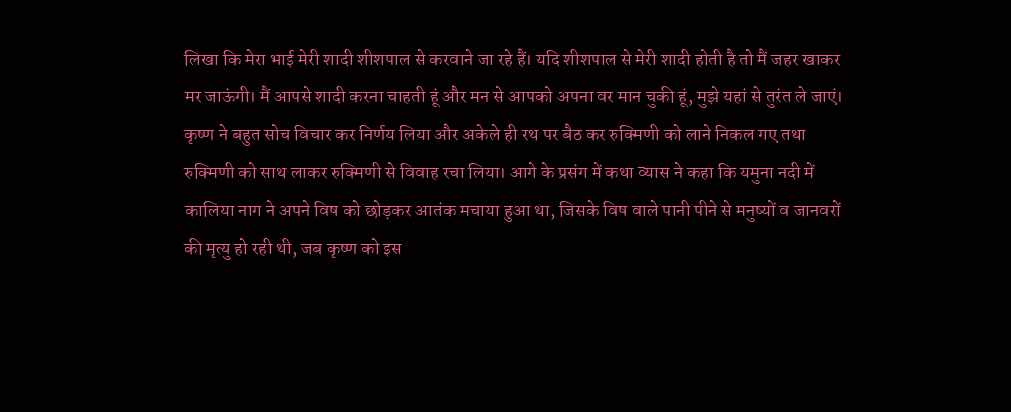लिखा कि मेरा भाई मेरी शादी शीशपाल से करवाने जा रहे हैं। यदि शीशपाल से मेरी शादी होती है तो मैं जहर खाकर मर जाऊंगी। मैं आपसे शादी करना चाहती हूं और मन से आपको अपना वर मान चुकी हूं, मुझे यहां से तुरंत ले जाएं। कृष्ण ने बहुत सोच विचार कर निर्णय लिया और अकेले ही रथ पर बैठ कर रुक्मिणी को लाने निकल गए तथा रुक्मिणी को साथ लाकर रुक्मिणी से विवाह रचा लिया। आगे के प्रसंग में कथा व्यास ने कहा कि यमुना नदी में कालिया नाग ने अपने विष को छोड़कर आतंक मचाया हुआ था, जिसके विष वाले पानी पीने से मनुष्यों व जानवरों की मृत्यु हो रही थी, जब कृष्ण को इस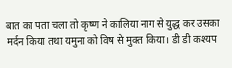बात का पता चला तो कृष्ण ने कालिया नाग से युद्ध कर उसका मर्दन किया तथा यमुना को विष से मुक्त किया। डी डी कश्यप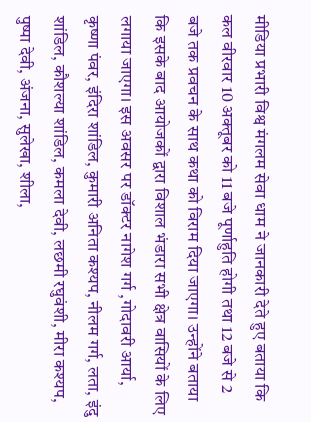मीडिया प्रभारी विश्व मंगलम सेवा धाम ने जानकारी देते हुए बताया कि कल वीरवार 10 अक्तूबर को 11 बजे पूर्णाहुति होगी तथा 12 बजे से 2 बजे तक प्रवचन के साथ कथा को विराम दिया जाएगा। उन्होंने बताया कि इसके बाद आयोजकों द्वारा विशाल भंडारा सभी क्षेत्र वासियों के लिए लगाया जाएगा। इस अवसर पर डॉक्टर नागेश गर्ग ,गोदावरी आर्या, कृष्णा पंवर, इंदिरा शांडिल, कुमारी अनिता कश्यप, नीलम गर्ग, लता, इंदु शांडिल, कौशल्या शांडिल, कमला देवी, लछमी रघुवंशी, मीरा कश्यप, पुष्पा देवी, अंजना, सुलेखा, शीला,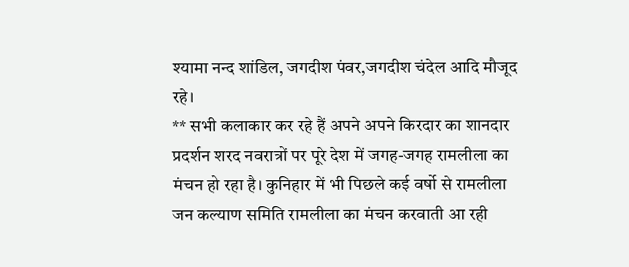श्यामा नन्द शांडिल, जगदीश पंवर,जगदीश चंदेल आदि मौजूद रहे।
** सभी कलाकार कर रहे हैं अपने अपने किरदार का शानदार प्रदर्शन शरद नवरात्रों पर पूरे देश में जगह-जगह रामलीला का मंचन हो रहा है। कुनिहार में भी पिछले कई वर्षो से रामलीला जन कल्याण समिति रामलीला का मंचन करवाती आ रही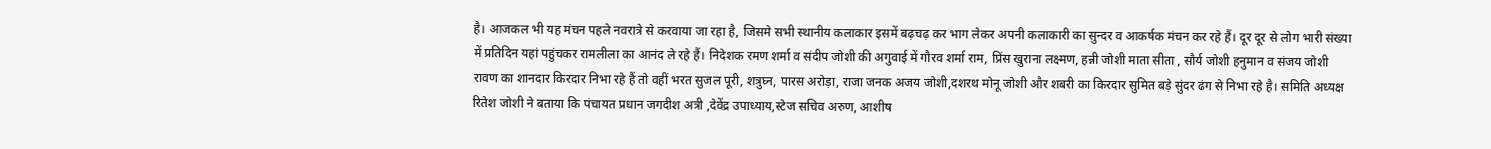है। आजकल भी यह मंचन पहले नवरात्रे से करवाया जा रहा है, जिसमे सभी स्थानीय कलाकार इसमें बढ़चढ़ कर भाग लेकर अपनी कलाकारी का सुन्दर व आकर्षक मंचन कर रहे हैं। दूर दूर से लोग भारी संख्या में प्रतिदिन यहां पहुंचकर रामलीला का आनंद ले रहे हैं। निदेशक रमण शर्मा व संदीप जोशी की अगुवाई में गौरव शर्मा राम, प्रिंस खुराना लक्ष्मण, हन्नी जोशी माता सीता , सौर्य जोशी हनुमान व संजय जोशी रावण का शानदार किरदार निभा रहे हैं तो वहीं भरत सुजल पूरी, शत्रुघ्न, पारस अरोड़ा, राजा जनक अजय जोशी,दशरथ मोनू जोशी और शबरी का किरदार सुमित बड़े सुंदर ढंग से निभा रहे है। समिति अध्यक्ष रितेश जोशी ने बताया कि पंचायत प्रधान जगदीश अत्री ,देवेंद्र उपाध्याय,स्टेज सचिव अरुण, आशीष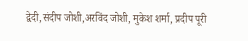द्वेदी,संदीप जोशी,अरविंद जोशी, मुकेश शर्मा, प्रदीप पूरी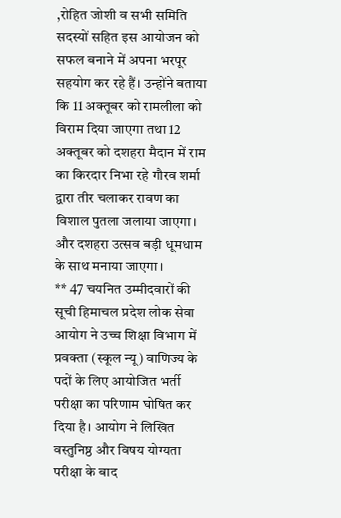,रोहित जोशी व सभी समिति सदस्यों सहित इस आयोजन को सफल बनाने में अपना भरपूर सहयोग कर रहे हैं। उन्होंने बताया कि 11 अक्तूबर को रामलीला को विराम दिया जाएगा तथा 12 अक्तूबर को दशहरा मैदान में राम का किरदार निभा रहे गौरव शर्मा द्वारा तीर चलाकर रावण का विशाल पुतला जलाया जाएगा। और दशहरा उत्सव बड़ी धूमधाम के साथ मनाया जाएगा।
** 47 चयनित उम्मीदवारों की सूची हिमाचल प्रदेश लोक सेवा आयोग ने उच्च शिक्षा विभाग में प्रवक्ता (स्कूल न्यू) वाणिज्य के पदों के लिए आयोजित भर्ती परीक्षा का परिणाम घोषित कर दिया है। आयोग ने लिखित वस्तुनिष्ठ और विषय योग्यता परीक्षा के बाद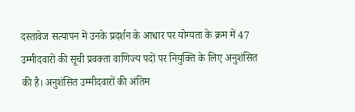दस्तावेज सत्यापन में उनके प्रदर्शन के आधार पर योग्यता के क्रम में 47 उम्मीदवारों की सूची प्रवक्ता वाणिज्य पदों पर नियुक्ति के लिए अनुशंसित की है। अनुशंसित उम्मीदवारों की अंतिम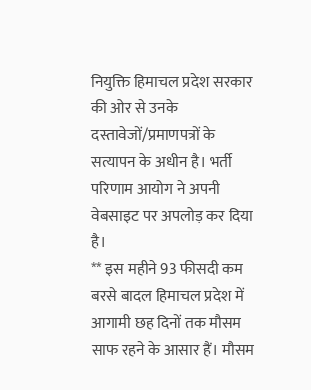नियुक्ति हिमाचल प्रदेश सरकार की ओर से उनके दस्तावेजों/प्रमाणपत्रों के सत्यापन के अधीन है। भर्ती परिणाम आयोग ने अपनी वेबसाइट पर अपलोड़ कर दिया है।
** इस महीने 93 फीसदी कम बरसे बादल हिमाचल प्रदेश में आगामी छह दिनों तक मौसम साफ रहने के आसार हैं। मौसम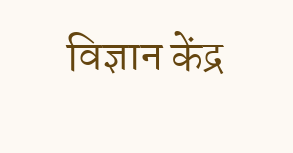विज्ञान केंद्र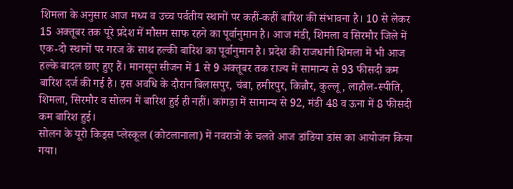शिमला के अनुसार आज मध्य व उच्च पर्वतीय स्थानों पर कहीं-कहीं बारिश की संभावना है। 10 से लेकर 15 अक्तूबर तक पूरे प्रदेश में मौसम साफ रहने का पूर्वानुमान है। आज मंडी, शिमला व सिरमौर जिले में एक-दो स्थानों पर गरज के साथ हल्की बारिश का पूर्वानुमान है। प्रदेश की राजधानी शिमला में भी आज हल्के बादल छाए हुए हैं। मानसून सीजन में 1 से 9 अक्तूबर तक राज्य में सामान्य से 93 फीसदी कम बारिश दर्ज की गई है। इस अवधि के दौरान बिलासपुर, चंबा, हमीरपुर, किन्नौर, कुल्लू, लाहौल-स्पीति, शिमला, सिरमौर व सोलन में बारिश हुई ही नहीं। कांगड़ा में सामान्य से 92, मंडी 48 व ऊना में 8 फीसदी कम बारिश हुई।
सोलन के यूरो किड्स प्लेस्कूल (कोटलानाला) में नवरात्रों के चलते आज डांडिया डांस का आयोजन किया गया।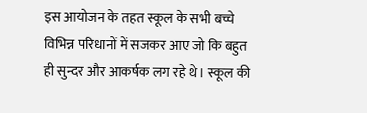इस आयोजन के तहत स्कूल के सभी बच्चे विभिन्न परिधानों में सजकर आए जो कि बहुत ही सुन्दर और आकर्षक लग रहे थे। स्कूल की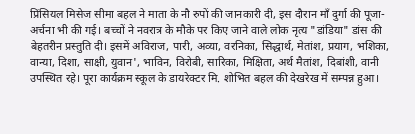प्रिंसियल मिसेज सीमा बहल ने माता के नौ रुपों की जानकारी दी, इस दौरान माँ दुर्गा की पूजा-अर्चना भी की गई। बच्चों ने नवरात्र के मौके पर किए जाने वाले लोक नृत्य "डांडिया" डांस की बेहतरीन प्रस्तुति दी। इसमें अविराज, पारी, अव्या, वरनिका, सिद्धार्थ, मेतांश, प्रयाग, भशिका, वान्या, दिशा, साक्षी, युवान', भाविन, विरोबी, सारिका, मिक्षिता, अर्थ मैतांश, दिबांशी, वानी उपस्थित रहे। पूरा कार्यक्रम स्कूल के डायरेक्टर मि. शोभित बहल की देखरेख में सम्पन्न हुआ।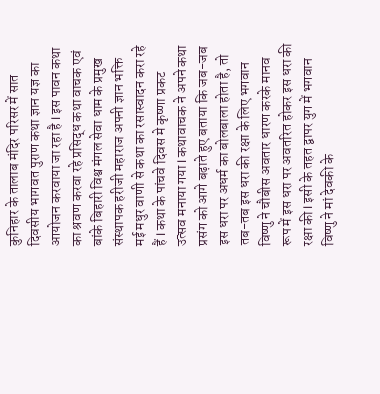कुनिहार के तालाब मंदिर परिसर में सात दिवसीय भागवत पुराण कथा ज्ञान यज्ञ का आयोजन करवाया जा रहा है l इस पावन कथा का श्रवण करवा रहे प्रसिद्ध कथा वाचक एवं बांके बिहारी विश्व मंगल सेवा धाम के प्रमुख संस्थापक हरीजी महाराज अपनी ज्ञान भक्ति मई मधुर वाणी से कथा का रसास्वादन करा रहे हैं l कथा के पांचवे दिवस मे कृष्णा प्रकट उत्सव मनाया गया l कथावाचक ने अपने कथा प्रसंग को आगे बढ़ाते हुए बताया कि जब-जब इस धरा पर अधर्म का बोलबाला होता है, तो तब-तब इस धरा की रक्षा के लिए भगवान विष्णु ने चौबीस अवतार धारण करके मानव रूप में इस धरा पर अवतरित होकर इस धरा की रक्षा की l इसी के तहत द्वापर युग में भगवान विष्णु ने मां देवकी के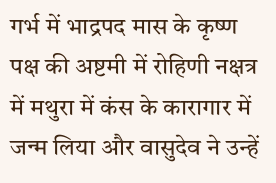गर्भ में भाद्रपद मास के कृष्ण पक्ष की अष्टमी में रोहिणी नक्षत्र में मथुरा में कंस के कारागार में जन्म लिया और वासुदेव ने उन्हें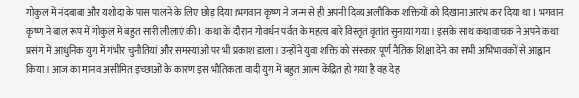गोकुल में नंदबाबा और यशोदा के पास पालने के लिए छोड़ दिया lभगवान कृष्ण ने जन्म से ही अपनी दिव्य अलौकिक शक्तियों को दिखाना आरंभ कर दिया था l भगवान कृष्ण ने बाल रूप में गोकुल में बहुत सारी लीलाएं की l कथा के दौरान गोवर्धन पर्वत के महत्व बारे विस्तृत वृतांत सुनाया गया। इसके साथ कथावाचक ने अपने कथा प्रसंग में आधुनिक युग में गंभीर चुनौतियां और समस्याओं पर भी प्रकाश डाला। उन्होंने युवा शक्ति को संस्कार पूर्ण नैतिक शिक्षा देने का सभी अभिभावकों से आह्वान किया। आज का मानव असीमित इच्छाओं के कारण इस भौतिकता वादी युग में बहुत आत्म केंद्रित हो गया है वह देह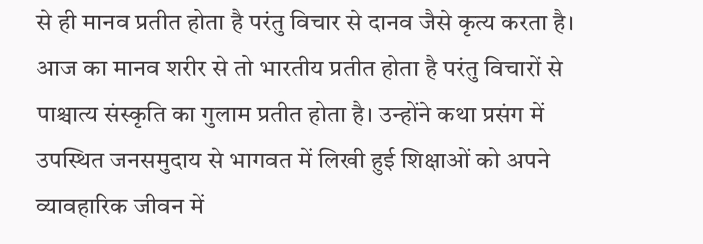से ही मानव प्रतीत होता है परंतु विचार से दानव जैसे कृत्य करता है। आज का मानव शरीर से तो भारतीय प्रतीत होता है परंतु विचारों से पाश्चात्य संस्कृति का गुलाम प्रतीत होता है। उन्होंने कथा प्रसंग में उपस्थित जनसमुदाय से भागवत में लिखी हुई शिक्षाओं को अपने व्यावहारिक जीवन में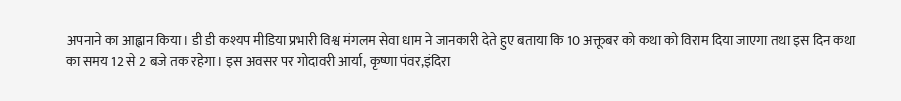अपनाने का आह्वान किया। डी डी कश्यप मीडिया प्रभारी विश्व मंगलम सेवा धाम ने जानकारी देते हुए बताया कि 10 अक्तूबर को कथा को विराम दिया जाएगा तथा इस दिन कथा का समय 12 से 2 बजे तक रहेगा। इस अवसर पर गोदावरी आर्या, कृष्णा पंवर,इंदिरा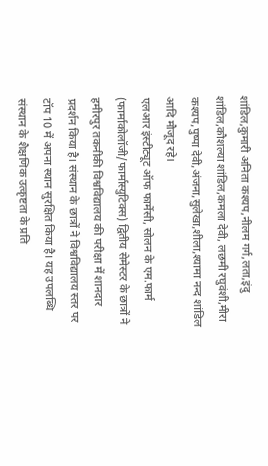शांडिल,कुमारी अनिता कश्यप,नीलम गर्ग,लता,इंदु शांडिल,कौशल्या शांडिल,कमला देवी, लछमी रघुवंशी,मीरा कश्यप,पुष्पा देवी,अंजना,सुलेखा,शीला,श्यामा नन्द शांडिल आदि मौजूद रहे।
एलआर इंस्टीट्यूट ऑफ फार्मेसी, सोलन के एम.फार्म (फार्माकोलॉजी/फार्मास्युटिक्स) द्वितीय सेमेस्टर के छात्रों ने हमीरपुर तकनीकी विश्वविद्यालय की परीक्षा में शानदार प्रदर्शन किया है। संस्थान के छात्रों ने विश्वविद्यालय स्तर पर टॉप 10 में अपना स्थान सुरक्षित किया है। यह उपलब्धि संस्थान के शैक्षणिक उत्कृष्टता के प्रति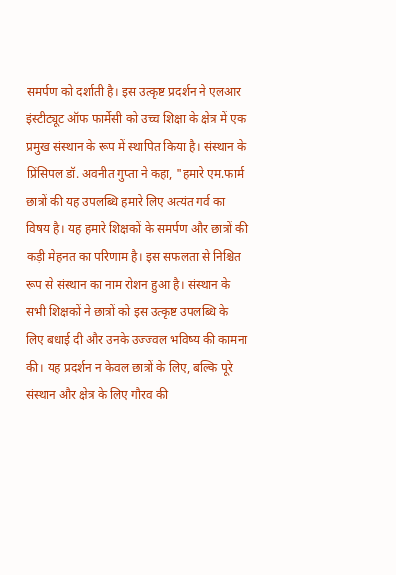समर्पण को दर्शाती है। इस उत्कृष्ट प्रदर्शन ने एलआर इंस्टीट्यूट ऑफ फार्मेसी को उच्च शिक्षा के क्षेत्र में एक प्रमुख संस्थान के रूप में स्थापित किया है। संस्थान के प्रिंसिपल डॉ. अवनीत गुप्ता ने कहा, "हमारे एम.फार्म छात्रों की यह उपलब्धि हमारे लिए अत्यंत गर्व का विषय है। यह हमारे शिक्षकों के समर्पण और छात्रों की कड़ी मेहनत का परिणाम है। इस सफलता से निश्चित रूप से संस्थान का नाम रोशन हुआ है। संस्थान के सभी शिक्षकों ने छात्रों को इस उत्कृष्ट उपलब्धि के लिए बधाई दी और उनके उज्ज्वल भविष्य की कामना की। यह प्रदर्शन न केवल छात्रों के लिए, बल्कि पूरे संस्थान और क्षेत्र के लिए गौरव की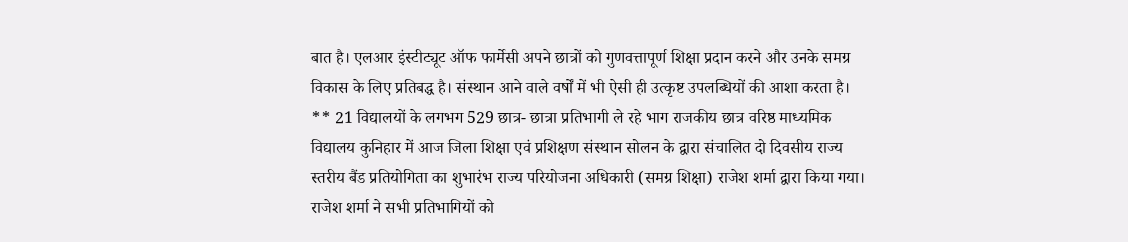बात है। एलआर इंस्टीट्यूट ऑफ फार्मेसी अपने छात्रों को गुणवत्तापूर्ण शिक्षा प्रदान करने और उनके समग्र विकास के लिए प्रतिबद्ध है। संस्थान आने वाले वर्षों में भी ऐसी ही उत्कृष्ट उपलब्धियों की आशा करता है।
** 21 विद्यालयों के लगभग 529 छात्र- छात्रा प्रतिभागी ले रहे भाग राजकीय छात्र वरिष्ठ माध्यमिक विद्यालय कुनिहार में आज जिला शिक्षा एवं प्रशिक्षण संस्थान सोलन के द्वारा संचालित दो दिवसीय राज्य स्तरीय बैंड प्रतियोगिता का शुभारंभ राज्य परियोजना अधिकारी (समग्र शिक्षा) राजेश शर्मा द्वारा किया गया। राजेश शर्मा ने सभी प्रतिभागियों को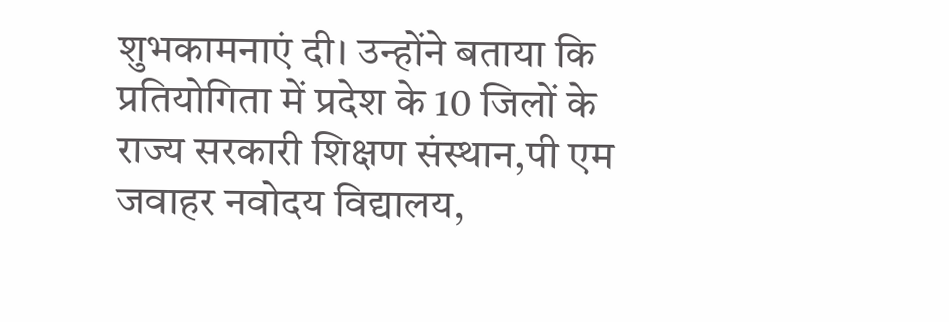शुभकामनाएं दी। उन्होंने बताया कि प्रतियोगिता में प्रदेश के 10 जिलों के राज्य सरकारी शिक्षण संस्थान,पी एम जवाहर नवोदय विद्यालय,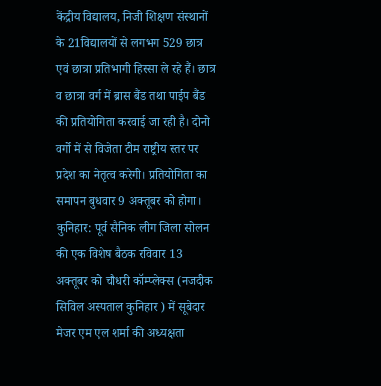केंद्रीय विद्यालय, निजी शिक्षण संस्थानों के 21विद्यालयों से लगभग 529 छात्र एवं छात्रा प्रतिभागी हिस्सा ले रहे हैं। छात्र व छात्रा वर्ग में ब्रास बैंड तथा पाईप बैंड की प्रतियोगिता करवाई जा रही है। दोनो वर्गो में से विजेता टीम राष्ट्रीय स्तर पर प्रदेश का नेतृत्व करेगी। प्रतियोगिता का समापन बुधवार 9 अक्तूबर को होगा।
कुनिहार: पूर्व सैनिक लीग जिला सोलन की एक विशेष बैठक रविवार 13 अक्तूबर को चौधरी कॉम्प्लेक्स (नजदीक सिविल अस्पताल कुनिहार ) में सूबेदार मेजर एम एल शर्मा की अध्यक्षता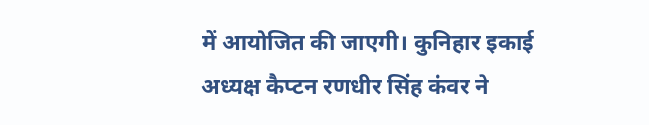में आयोजित की जाएगी। कुनिहार इकाई अध्यक्ष कैप्टन रणधीर सिंह कंवर ने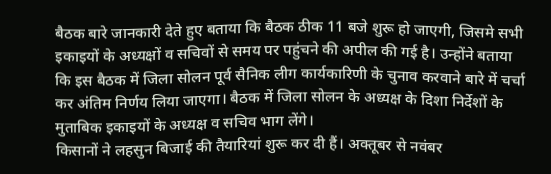बैठक बारे जानकारी देते हुए बताया कि बैठक ठीक 11 बजे शुरू हो जाएगी, जिसमे सभी इकाइयों के अध्यक्षों व सचिवों से समय पर पहुंचने की अपील की गई है। उन्होंने बताया कि इस बैठक में जिला सोलन पूर्व सैनिक लीग कार्यकारिणी के चुनाव करवाने बारे में चर्चा कर अंतिम निर्णय लिया जाएगा। बैठक में जिला सोलन के अध्यक्ष के दिशा निर्देशों के मुताबिक इकाइयों के अध्यक्ष व सचिव भाग लेंगे।
किसानों ने लहसुन बिजाई की तैयारियां शुरू कर दी हैं। अक्तूबर से नवंबर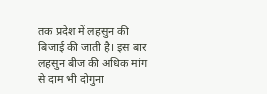तक प्रदेश में लहसुन की बिजाई की जाती है। इस बार लहसुन बीज की अधिक मांग से दाम भी दोगुना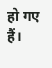हो गए हैं।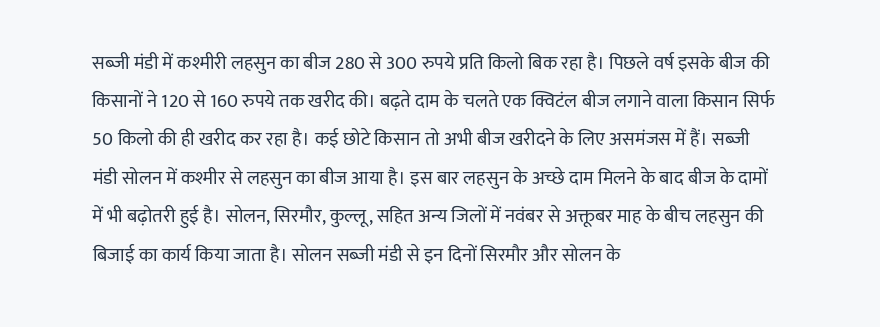सब्जी मंडी में कश्मीरी लहसुन का बीज 280 से 300 रुपये प्रति किलो बिक रहा है। पिछले वर्ष इसके बीज की किसानों ने 120 से 160 रुपये तक खरीद की। बढ़ते दाम के चलते एक क्विटंल बीज लगाने वाला किसान सिर्फ 50 किलो की ही खरीद कर रहा है। कई छोटे किसान तो अभी बीज खरीदने के लिए असमंजस में हैं। सब्जी मंडी सोलन में कश्मीर से लहसुन का बीज आया है। इस बार लहसुन के अच्छे दाम मिलने के बाद बीज के दामों में भी बढ़ोतरी हुई है। सोलन, सिरमौर, कुल्लू, सहित अन्य जिलों में नवंबर से अक्तूबर माह के बीच लहसुन की बिजाई का कार्य किया जाता है। सोलन सब्जी मंडी से इन दिनों सिरमौर और सोलन के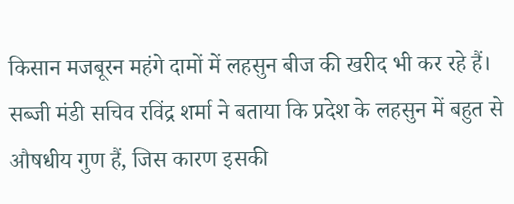किसान मजबूरन महंगे दामों में लहसुन बीज की खरीद भी कर रहे हैं। सब्जी मंडी सचिव रविंद्र शर्मा ने बताया कि प्रदेश के लहसुन में बहुत से औषधीय गुण हैं, जिस कारण इसकी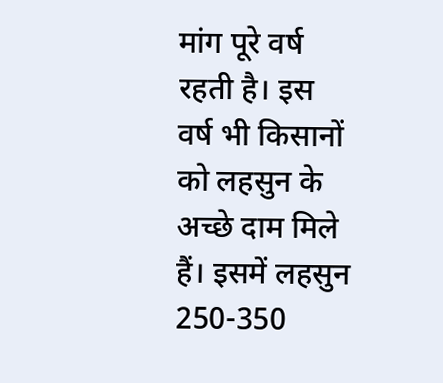मांग पूरे वर्ष रहती है। इस वर्ष भी किसानों को लहसुन के अच्छे दाम मिले हैं। इसमें लहसुन 250-350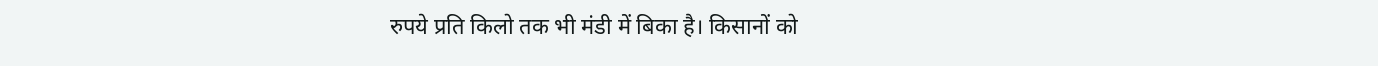रुपये प्रति किलो तक भी मंडी में बिका है। किसानों को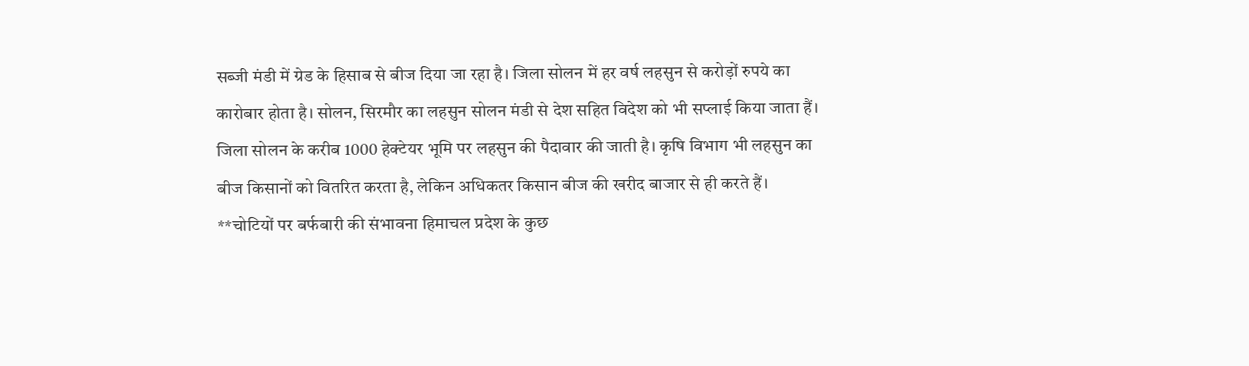सब्जी मंडी में ग्रेड के हिसाब से बीज दिया जा रहा है। जिला सोलन में हर वर्ष लहसुन से करोड़ों रुपये का कारोबार होता है। सोलन, सिरमौर का लहसुन सोलन मंडी से देश सहित विदेश को भी सप्लाई किया जाता हैं। जिला सोलन के करीब 1000 हेक्टेयर भूमि पर लहसुन की पैदावार की जाती है। कृषि विभाग भी लहसुन का बीज किसानों को वितरित करता है, लेकिन अधिकतर किसान बीज की खरीद बाजार से ही करते हैं।
**चोटियों पर बर्फबारी की संभावना हिमाचल प्रदेश के कुछ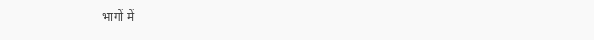भागों में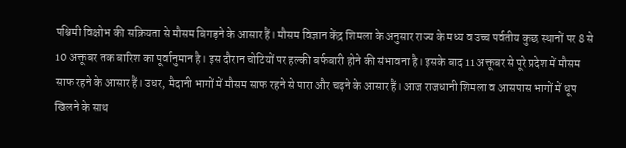पश्चिमी विक्षोभ की सक्रियता से मौसम बिगड़ने के आसार हैं। मौसम विज्ञान केंद्र शिमला के अनुसार राज्य के मध्य व उच्च पर्वतीय कुछ स्थानों पर 8 से 10 अक्तूबर तक बारिश का पूर्वानुमान है। इस दौरान चोटियों पर हल्की बर्फबारी होने की संभावना है। इसके बाद 11 अक्तूबर से पूरे प्रदेश में मौसम साफ रहने के आसार हैं। उधर, मैदानी भागों में मौसम साफ रहने से पारा और चढ़ने के आसार हैं। आज राजधानी शिमला व आसपास भागों में धूप खिलने के साथ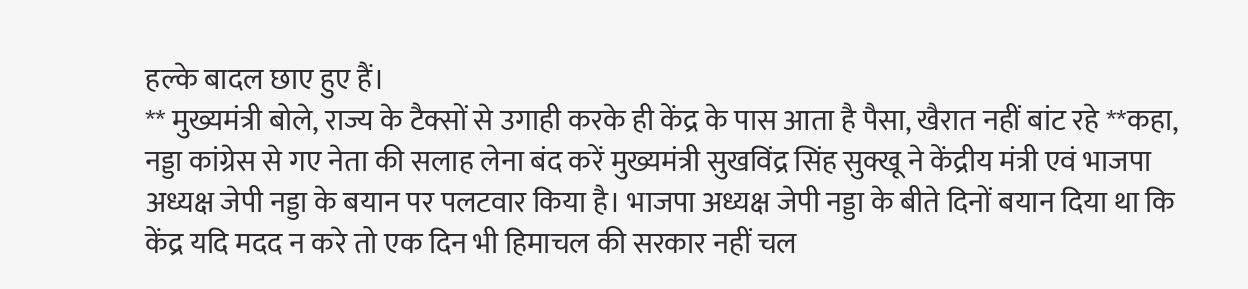हल्के बादल छाए हुए हैं।
** मुख्यमंत्री बोले, राज्य के टैक्सों से उगाही करके ही केंद्र के पास आता है पैसा, खैरात नहीं बांट रहे **कहा, नड्डा कांग्रेस से गए नेता की सलाह लेना बंद करें मुख्यमंत्री सुखविंद्र सिंह सुक्खू ने केंद्रीय मंत्री एवं भाजपा अध्यक्ष जेपी नड्डा के बयान पर पलटवार किया है। भाजपा अध्यक्ष जेपी नड्डा के बीते दिनों बयान दिया था कि केंद्र यदि मदद न करे तो एक दिन भी हिमाचल की सरकार नहीं चल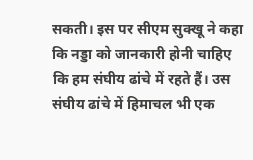सकती। इस पर सीएम सुक्खू ने कहा कि नड्डा को जानकारी होनी चाहिए कि हम संघीय ढांचे में रहते हैं। उस संघीय ढांचे में हिमाचल भी एक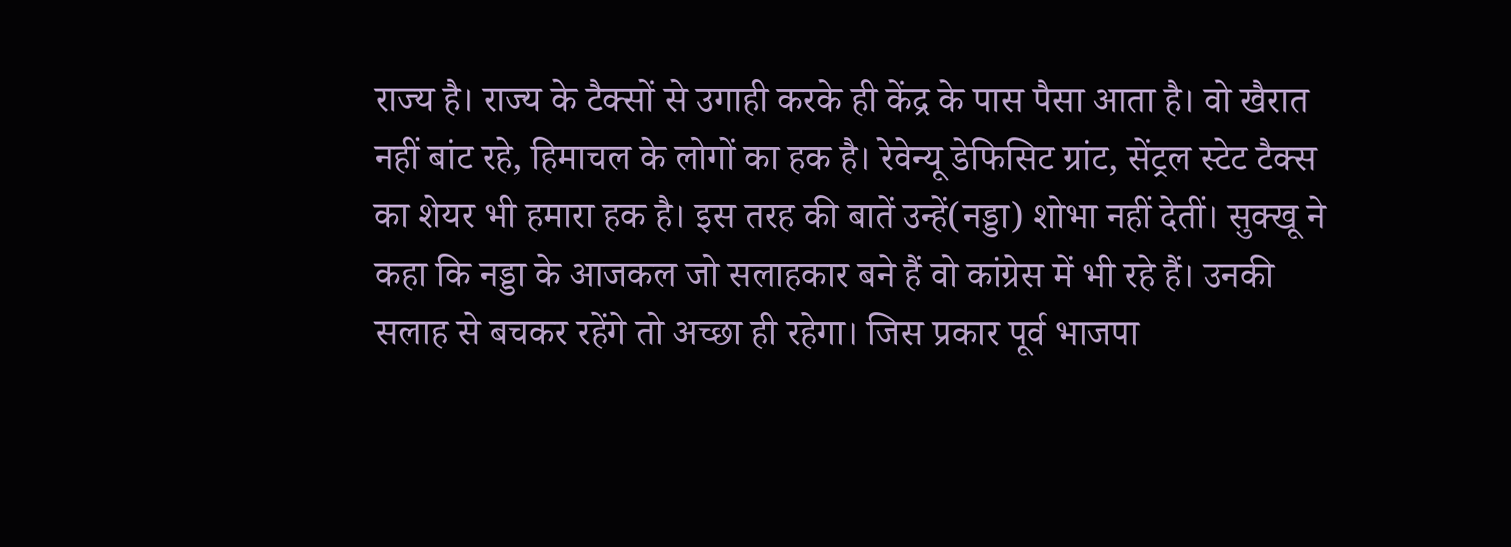राज्य है। राज्य के टैक्सों से उगाही करके ही केंद्र के पास पैसा आता है। वो खैरात नहीं बांट रहे, हिमाचल के लोगों का हक है। रेवेन्यू डेफिसिट ग्रांट, सेंट्रल स्टेट टैक्स का शेयर भी हमारा हक है। इस तरह की बातें उन्हें(नड्डा) शोभा नहीं देतीं। सुक्खू ने कहा कि नड्डा के आजकल जो सलाहकार बने हैं वो कांग्रेस में भी रहे हैं। उनकी सलाह से बचकर रहेंगे तो अच्छा ही रहेगा। जिस प्रकार पूर्व भाजपा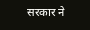सरकार ने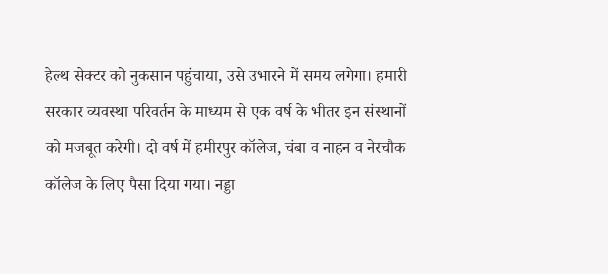हेल्थ सेक्टर को नुकसान पहुंचाया, उसे उभारने में समय लगेगा। हमारी सरकार व्यवस्था परिवर्तन के माध्यम से एक वर्ष के भीतर इन संस्थानों को मजबूत करेगी। दो वर्ष में हमीरपुर कॉलेज, चंबा व नाहन व नेरचौक कॉलेज के लिए पैसा दिया गया। नड्डा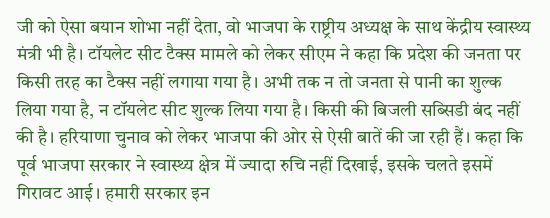जी को ऐसा बयान शोभा नहीं देता, वो भाजपा के राष्ट्रीय अध्यक्ष के साथ केंद्रीय स्वास्थ्य मंत्री भी है। टॉयलेट सीट टैक्स मामले को लेकर सीएम ने कहा कि प्रदेश की जनता पर किसी तरह का टैक्स नहीं लगाया गया है। अभी तक न तो जनता से पानी का शुल्क लिया गया है, न टॉयलेट सीट शुल्क लिया गया है। किसी की बिजली सब्सिडी बंद नहीं की है। हरियाणा चुनाव को लेकर भाजपा की ओर से ऐसी बातें की जा रही हैं। कहा कि पूर्व भाजपा सरकार ने स्वास्थ्य क्षेत्र में ज्यादा रुचि नहीं दिखाई, इसके चलते इसमें गिरावट आई। हमारी सरकार इन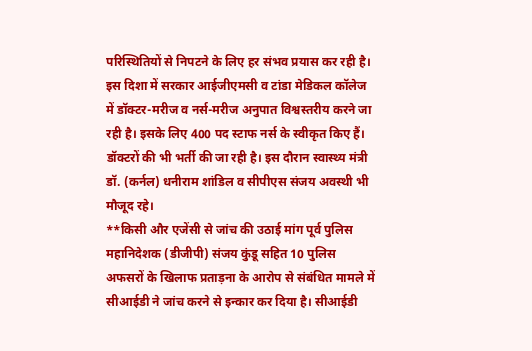परिस्थितियों से निपटने के लिए हर संभव प्रयास कर रही है। इस दिशा में सरकार आईजीएमसी व टांडा मेडिकल कॉलेज में डॉक्टर-मरीज व नर्स-मरीज अनुपात विश्वस्तरीय करने जा रही है। इसके लिए 400 पद स्टाफ नर्स के स्वीकृत किए हैं। डॉक्टरों की भी भर्ती की जा रही है। इस दौरान स्वास्थ्य मंत्री डॉ. (कर्नल) धनीराम शांडिल व सीपीएस संजय अवस्थी भी मौजूद रहे।
**किसी और एजेंसी से जांच की उठाई मांग पूर्व पुलिस महानिदेशक (डीजीपी) संजय कुंडू सहित 10 पुलिस अफसरों के खिलाफ प्रताड़ना के आरोप से संबंधित मामले में सीआईडी ने जांच करने से इन्कार कर दिया है। सीआईडी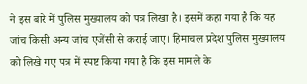ने इस बारे में पुलिस मुख्यालय को पत्र लिखा है। इसमें कहा गया है कि यह जांच किसी अन्य जांच एजेंसी से कराई जाए। हिमाचल प्रदेश पुलिस मुख्यालय को लिखे गए पत्र में स्पष्ट किया गया है कि इस मामले के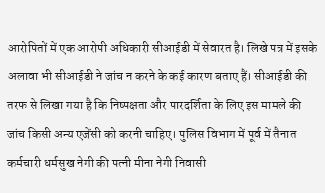आरोपितों में एक आरोपी अधिकारी सीआईडी में सेवारत है। लिखे पत्र में इसके अलावा भी सीआईडी ने जांच न करने के कई कारण बताए हैं। सीआईडी की तरफ से लिखा गया है कि निष्पक्षता और पारदर्शिता के लिए इस मामले की जांच किसी अन्य एजेंसी को करनी चाहिए। पुलिस विभाग में पूर्व में तैनात कर्मचारी धर्मसुख नेगी की पत्नी मीना नेगी निवासी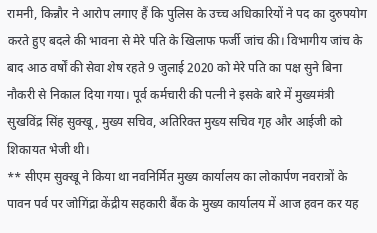रामनी, किन्नौर ने आरोप लगाए हैं कि पुलिस के उच्च अधिकारियों ने पद का दुरुपयोग करते हुए बदले की भावना से मेरे पति के खिलाफ फर्जी जांच की। विभागीय जांच के बाद आठ वर्षों की सेवा शेष रहते 9 जुलाई 2020 को मेरे पति का पक्ष सुने बिना नौकरी से निकाल दिया गया। पूर्व कर्मचारी की पत्नी ने इसके बारे में मुख्यमंत्री सुखविंद्र सिंह सुक्खू, मुख्य सचिव, अतिरिक्त मुख्य सचिव गृह और आईजी को शिकायत भेजी थी।
** सीएम सुक्खू ने किया था नवनिर्मित मुख्य कार्यालय का लोकार्पण नवरात्रों के पावन पर्व पर जोगिंद्रा केंद्रीय सहकारी बैंक के मुख्य कार्यालय में आज हवन कर यह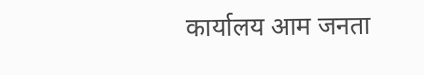कार्यालय आम जनता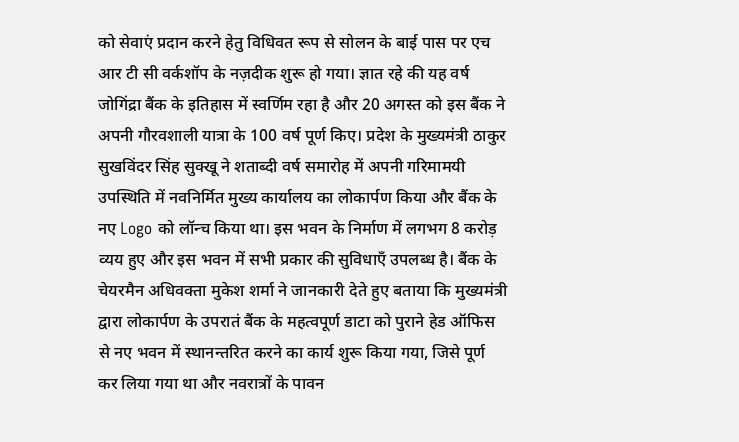को सेवाएं प्रदान करने हेतु विधिवत रूप से सोलन के बाई पास पर एच आर टी सी वर्कशॉप के नज़दीक शुरू हो गया। ज्ञात रहे की यह वर्ष जोगिंद्रा बैंक के इतिहास में स्वर्णिम रहा है और 20 अगस्त को इस बैंक ने अपनी गौरवशाली यात्रा के 100 वर्ष पूर्ण किए। प्रदेश के मुख्यमंत्री ठाकुर सुखविंदर सिंह सुक्खू ने शताब्दी वर्ष समारोह में अपनी गरिमामयी उपस्थिति में नवनिर्मित मुख्य कार्यालय का लोकार्पण किया और बैंक के नए Logo को लॉन्च किया था। इस भवन के निर्माण में लगभग 8 करोड़ व्यय हुए और इस भवन में सभी प्रकार की सुविधाएँ उपलब्ध है। बैंक के चेयरमैन अधिवक्ता मुकेश शर्मा ने जानकारी देते हुए बताया कि मुख्यमंत्री द्वारा लोकार्पण के उपरातं बैंक के महत्वपूर्ण डाटा को पुराने हेड ऑफिस से नए भवन में स्थानन्तरित करने का कार्य शुरू किया गया, जिसे पूर्ण कर लिया गया था और नवरात्रों के पावन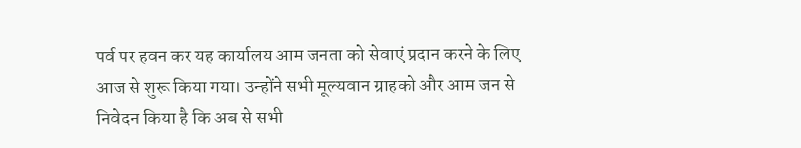पर्व पर हवन कर यह कार्यालय आम जनता को सेवाएं प्रदान करने के लिए आज से शुरू किया गया। उन्होंने सभी मूल्यवान ग्राहको और आम जन से निवेदन किया है कि अब से सभी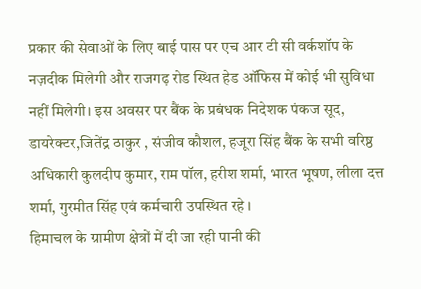प्रकार की सेवाओं के लिए बाई पास पर एच आर टी सी वर्कशॉप के नज़दीक मिलेगी और राजगढ़ रोड स्थित हेड ऑफिस में कोई भी सुविधा नहीं मिलेगी। इस अवसर पर बैंक के प्रबंधक निदेशक पंकज सूद, डायरेक्टर,जितेंद्र ठाकुर , संजीव कौशल, हजूरा सिंह बैंक के सभी वरिष्ठ अधिकारी कुलदीप कुमार, राम पॉल, हरीश शर्मा, भारत भूषण, लीला दत्त शर्मा, गुरमीत सिंह एवं कर्मचारी उपस्थित रहे ।
हिमाचल के ग्रामीण क्षेत्रों में दी जा रही पानी की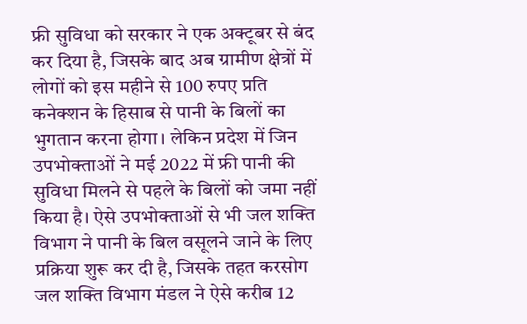फ्री सुविधा को सरकार ने एक अक्टूबर से बंद कर दिया है, जिसके बाद अब ग्रामीण क्षेत्रों में लोगों को इस महीने से 100 रुपए प्रति कनेक्शन के हिसाब से पानी के बिलों का भुगतान करना होगा। लेकिन प्रदेश में जिन उपभोक्ताओं ने मई 2022 में फ्री पानी की सुविधा मिलने से पहले के बिलों को जमा नहीं किया है। ऐसे उपभोक्ताओं से भी जल शक्ति विभाग ने पानी के बिल वसूलने जाने के लिए प्रक्रिया शुरू कर दी है, जिसके तहत करसोग जल शक्ति विभाग मंडल ने ऐसे करीब 12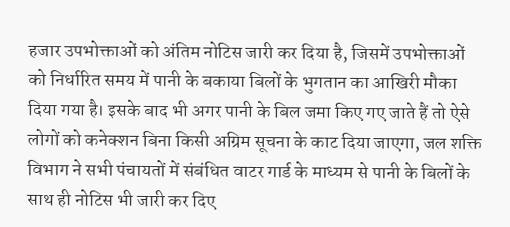हजार उपभोक्ताओं को अंतिम नोटिस जारी कर दिया है, जिसमें उपभोक्ताओं को निर्धारित समय में पानी के बकाया बिलों के भुगतान का आखिरी मौका दिया गया है। इसके बाद भी अगर पानी के बिल जमा किए गए जाते हैं तो ऐसे लोगों को कनेक्शन बिना किसी अग्रिम सूचना के काट दिया जाएगा, जल शक्ति विभाग ने सभी पंचायतों में संबंधित वाटर गार्ड के माध्यम से पानी के बिलों के साथ ही नोटिस भी जारी कर दिए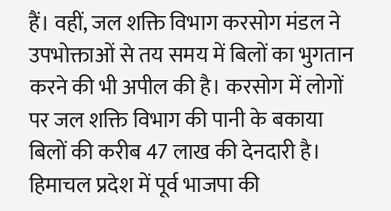हैं। वहीं, जल शक्ति विभाग करसोग मंडल ने उपभोक्ताओं से तय समय में बिलों का भुगतान करने की भी अपील की है। करसोग में लोगों पर जल शक्ति विभाग की पानी के बकाया बिलों की करीब 47 लाख की देनदारी है। हिमाचल प्रदेश में पूर्व भाजपा की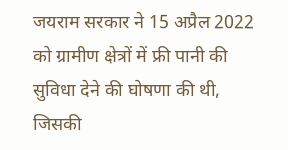जयराम सरकार ने 15 अप्रैल 2022 को ग्रामीण क्षेत्रों में फ्री पानी की सुविधा देने की घोषणा की थी, जिसकी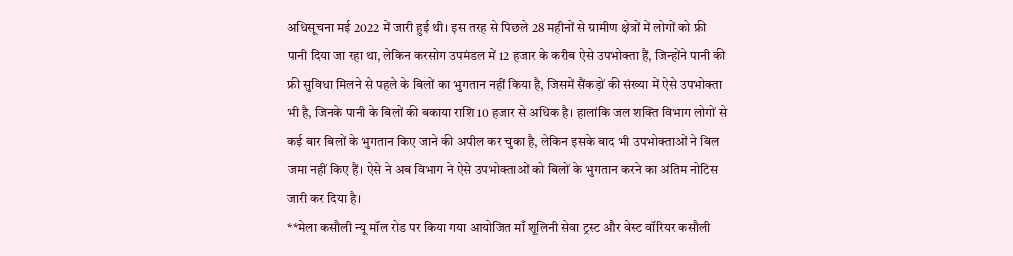अधिसूचना मई 2022 में जारी हुई थी। इस तरह से पिछले 28 महीनों से ग्रामीण क्षेत्रों में लोगों को फ्री पानी दिया जा रहा था, लेकिन करसोग उपमंडल में 12 हजार के करीब ऐसे उपभोक्ता हैं, जिन्होंने पानी की फ्री सुविधा मिलने से पहले के बिलों का भुगतान नहीं किया है, जिसमें सैंकड़ों की संख्या में ऐसे उपभोक्ता भी है, जिनके पानी के बिलों की बकाया राशि 10 हजार से अधिक है। हालांकि जल शक्ति विभाग लोगों से कई बार बिलों के भुगतान किए जाने की अपील कर चुका है, लेकिन इसके बाद भी उपभोक्ताओं ने बिल जमा नहीं किए हैं। ऐसे ने अब विभाग ने ऐसे उपभोक्ताओं को बिलों के भुगतान करने का अंतिम नोटिस जारी कर दिया है।
**मेला कसौली न्यू मॉल रोड पर किया गया आयोजित माँ शूलिनी सेवा ट्रस्ट और वेस्ट वॉरियर कसौली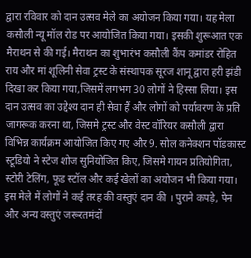द्वारा रविवार को दान उत्सव मेले का अयोजन किया गया। यह मेला कसौली न्यू मॉल रोड पर आयोजित किया गया। इसकी शुरूआत एक मैराथन से की गई। मैराथन का शुभारंभ कसौली कैंप कमांडर रोहित राय और मां शूलिनी सेवा ट्रस्ट के संस्थापक सूरज शानू द्वारा हरी झंडी दिखा कर किया गया,जिसमें लगभग 30 लोगों ने हिस्सा लिया। इस दान उत्सव का उद्देश्य दान ही सेवा हैं और लोगों को पर्यावरण के प्रति जागरूक करना था, जिसमे ट्रस्ट और वेस्ट वॉरियर कसौली द्वारा विभिन्न कार्यक्रम आयोजित किए गए और 9. सोल कनेक्शन पॉडकास्ट स्टूडियो ने स्टेज शोज सुनियोजित किए, जिसमे गायन प्रतियोगिता, स्टोरी टेलिंग, फूड स्टॉल और कई खेलों का अयोजन भी किया गया। इस मेले में लोगों ने कई तरह की वस्तुएं दान की । पुराने कपड़े, पेन और अन्य वस्तुएं जरूरतमंदों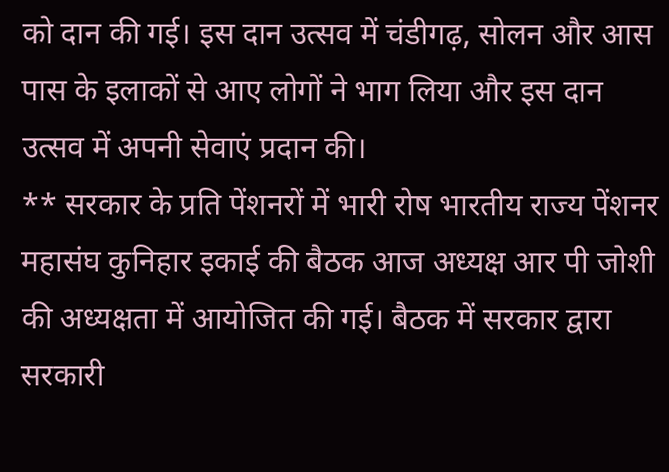को दान की गई। इस दान उत्सव में चंडीगढ़, सोलन और आस पास के इलाकों से आए लोगों ने भाग लिया और इस दान उत्सव में अपनी सेवाएं प्रदान की।
** सरकार के प्रति पेंशनरों में भारी रोष भारतीय राज्य पेंशनर महासंघ कुनिहार इकाई की बैठक आज अध्यक्ष आर पी जोशी की अध्यक्षता में आयोजित की गई। बैठक में सरकार द्वारा सरकारी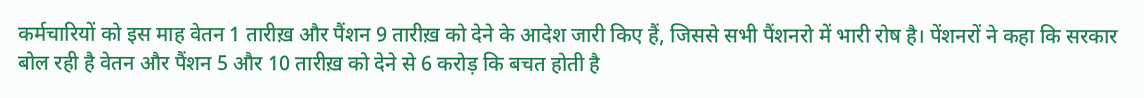कर्मचारियों को इस माह वेतन 1 तारीख़ और पैंशन 9 तारीख़ को देने के आदेश जारी किए हैं, जिससे सभी पैंशनरो में भारी रोष है। पेंशनरों ने कहा कि सरकार बोल रही है वेतन और पैंशन 5 और 10 तारीख़ को देने से 6 करोड़ कि बचत होती है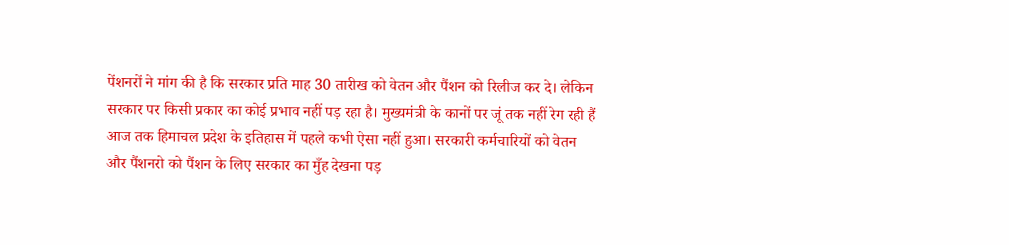पेंशनरों ने मांग की है कि सरकार प्रति माह 30 तारीख को वेतन और पैंशन को रिलीज कर दे। लेकिन सरकार पर किसी प्रकार का कोई प्रभाव नहीं पड़ रहा है। मुख्यमंत्री के कानों पर जूं तक नहीं रेग रही हैं आज तक हिमाचल प्रदेश के इतिहास में पहले कभी ऐसा नहीं हुआ। सरकारी कर्मचारियों को वेतन और पैंशनरो को पैंशन के लिए सरकार का मुँह देखना पड़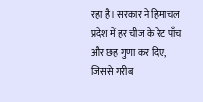रहा है। सरकार ने हिमाचल प्रदेश में हर चीज के रेट पाँच और छह गुणा कर दिए, जिससे गरीब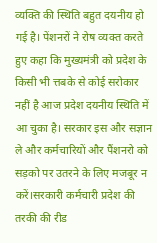व्यक्ति की स्थिति बहुत दयनीय हो गई है। पेंशनरों ने रोष व्यक्त करते हुए कहा कि मुख्यमंत्री को प्रदेश के किसी भी त्तबके से कोई सरोकार नहीं है आज प्रदेश दयनीय स्थिति में आ चुका है। सरकार इस और सज्ञान ले और कर्मचारियों और पैंशनरो को सड़को पर उतरने के लिए मजबूर न करें।सरकारी कर्मचारी प्रदेश की तरकी की रीड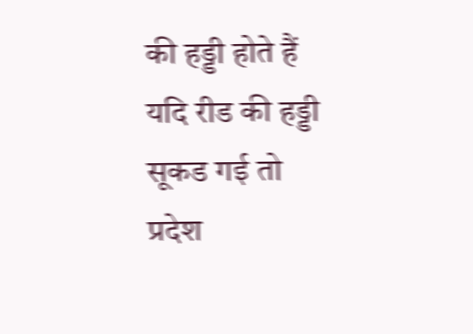की हड्डी होते हैं यदि रीड की हड्डी सूकड गई तो प्रदेश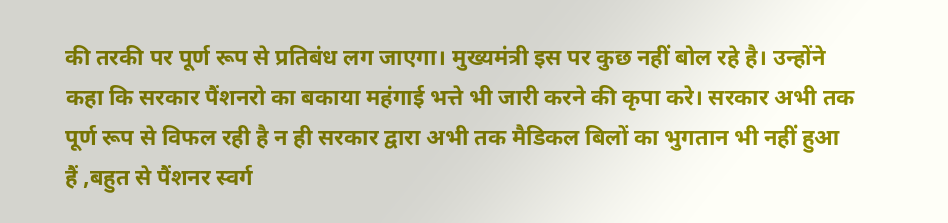की तरकी पर पूर्ण रूप से प्रतिबंध लग जाएगा। मुख्यमंत्री इस पर कुछ नहीं बोल रहे है। उन्होंने कहा कि सरकार पैंशनरो का बकाया महंगाई भत्ते भी जारी करने की कृपा करे। सरकार अभी तक पूर्ण रूप से विफल रही है न ही सरकार द्वारा अभी तक मैडिकल बिलों का भुगतान भी नहीं हुआ हैं ,बहुत से पैंशनर स्वर्ग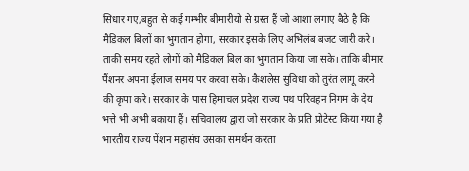सिधार गए,बहुत से कई गम्भीर बीमारीयो से ग्रस्त हैं जो आशा लगाए बैठे है कि मैडिकल बिलों का भुगतान होगा, सरकार इसके लिए अभिलंब बजट जारी करे। ताकी समय रहते लोगों को मैडिकल बिल का भुगतान किया जा सके। ताकि बीमार पैंशनर अपना ईलाज समय पर करवा सके। कैशलेस सुविधा को तुरंत लागू करने की कृपा करे। सरकार के पास हिमाचल प्रदेश राज्य पथ परिवहन निगम के देय भत्ते भी अभी बकाया हैं। सचिवालय द्वारा जो सरकार के प्रति प्रोटेस्ट किया गया है भारतीय राज्य पेंशन महासंघ उसका समर्थन करता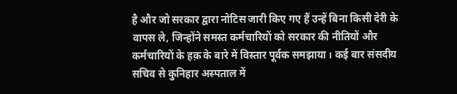है और जो सरकार द्वारा नोटिस जारी किए गए हैं उन्हें बिना किसी देरी के वापस ले, जिन्होंने समस्त कर्मचारियों को सरकार की नीतियों और कर्मचारियों के हक़ के बारे में विस्तार पूर्वक समझाया। कई बार संसदीय सचिव से कुनिहार अस्पताल में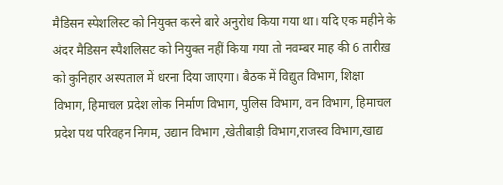मैडिसन स्पेशलिस्ट को नियुक्त करने बारे अनुरोध किया गया था। यदि एक महीने के अंदर मैडिसन स्पैशलिसट को नियुक्त नहीं किया गया तो नवम्बर माह की 6 तारीख़ को कुनिहार अस्पताल में धरना दिया जाएगा। बैठक में विद्युत विभाग, शिक्षा विभाग, हिमाचल प्रदेश लोक निर्माण विभाग, पुलिस विभाग, वन विभाग, हिमाचल प्रदेश पथ परिवहन निगम, उद्यान विभाग ,खेतीबाड़ी विभाग,राजस्व विभाग,खाद्य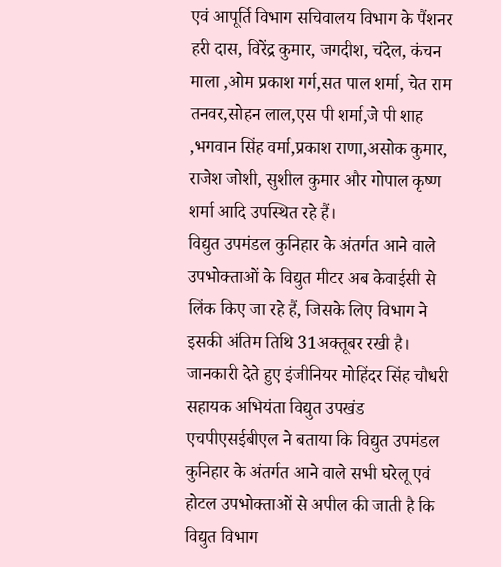एवं आपूर्ति विभाग सचिवालय विभाग के पैंशनर हरी दास, विरेंद्र कुमार, जगदीश, चंदेल, कंचन माला ,ओम प्रकाश गर्ग,सत पाल शर्मा, चेत राम तनवर,सोहन लाल,एस पी शर्मा,जे पी शाह ,भगवान सिंह वर्मा,प्रकाश राणा,असोक कुमार, राजेश जोशी, सुशील कुमार और गोपाल कृष्ण शर्मा आदि उपस्थित रहे हैं।
विद्युत उपमंडल कुनिहार के अंतर्गत आने वाले उपभोक्ताओं के विद्युत मीटर अब केवाईसी से लिंक किए जा रहे हैं, जिसके लिए विभाग ने इसकी अंतिम तिथि 31अक्तूबर रखी है। जानकारी देते हुए इंजीनियर मोहिंदर सिंह चौधरी सहायक अभियंता विद्युत उपखंड एचपीएसईबीएल ने बताया कि विद्युत उपमंडल कुनिहार के अंतर्गत आने वाले सभी घरेलू एवं होटल उपभोक्ताओं से अपील की जाती है कि विद्युत विभाग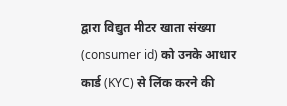द्वारा विद्युत मीटर खाता संख्या (consumer id) को उनके आधार कार्ड (KYC) से लिंक करने की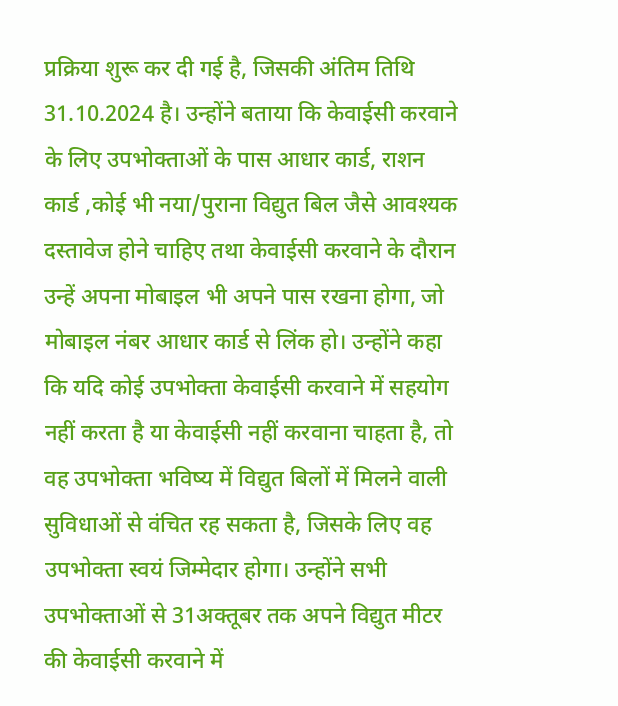प्रक्रिया शुरू कर दी गई है, जिसकी अंतिम तिथि 31.10.2024 है। उन्होंने बताया कि केवाईसी करवाने के लिए उपभोक्ताओं के पास आधार कार्ड, राशन कार्ड ,कोई भी नया/पुराना विद्युत बिल जैसे आवश्यक दस्तावेज होने चाहिए तथा केवाईसी करवाने के दौरान उन्हें अपना मोबाइल भी अपने पास रखना होगा, जो मोबाइल नंबर आधार कार्ड से लिंक हो। उन्होंने कहा कि यदि कोई उपभोक्ता केवाईसी करवाने में सहयोग नहीं करता है या केवाईसी नहीं करवाना चाहता है, तो वह उपभोक्ता भविष्य में विद्युत बिलों में मिलने वाली सुविधाओं से वंचित रह सकता है, जिसके लिए वह उपभोक्ता स्वयं जिम्मेदार होगा। उन्होंने सभी उपभोक्ताओं से 31अक्तूबर तक अपने विद्युत मीटर की केवाईसी करवाने में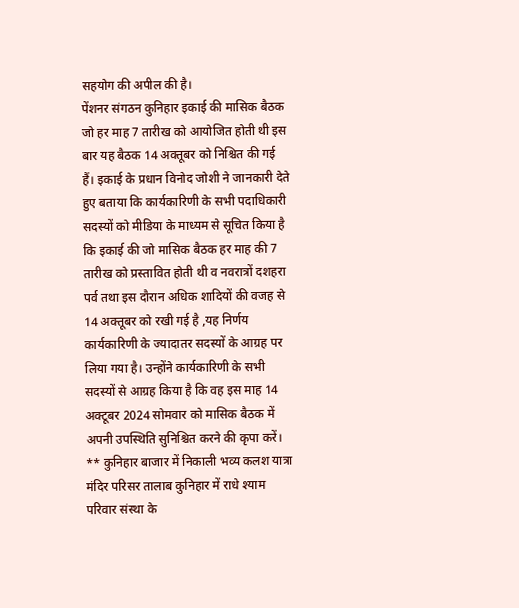सहयोग की अपील की है।
पेंशनर संगठन कुनिहार इकाई की मासिक बैठक जो हर माह 7 तारीख को आयोजित होती थी इस बार यह बैठक 14 अक्तूबर को निश्चित की गई हैं। इकाई के प्रधान विनोद जोशी ने जानकारी देते हुए बताया कि कार्यकारिणी के सभी पदाधिकारी सदस्यों को मीडिया के माध्यम से सूचित किया है कि इकाई की जो मासिक बैठक हर माह की 7 तारीख को प्रस्तावित होती थी व नवरात्रों दशहरा पर्व तथा इस दौरान अधिक शादियों की वजह से 14 अक्तूबर को रखी गई है ,यह निर्णय कार्यकारिणी के ज्यादातर सदस्यों के आग्रह पर लिया गया है। उन्होंने कार्यकारिणी के सभी सदस्यों से आग्रह किया है कि वह इस माह 14 अक्टूबर 2024 सोमवार को मासिक बैठक में अपनी उपस्थिति सुनिश्चित करने की कृपा करें।
** कुनिहार बाजार में निकाली भव्य कलश यात्रा मंदिर परिसर तालाब कुनिहार में राधे श्याम परिवार संस्था के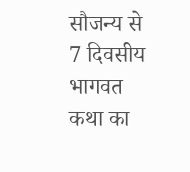सौजन्य से 7 दिवसीय भागवत कथा का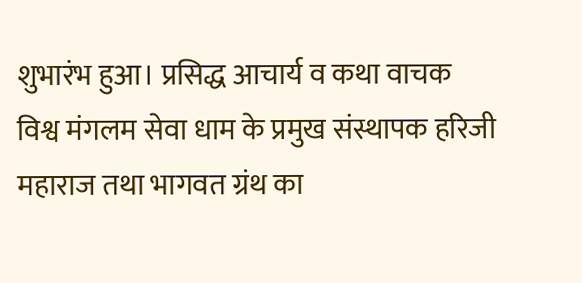शुभारंभ हुआ। प्रसिद्ध आचार्य व कथा वाचक विश्व मंगलम सेवा धाम के प्रमुख संस्थापक हरिजी महाराज तथा भागवत ग्रंथ का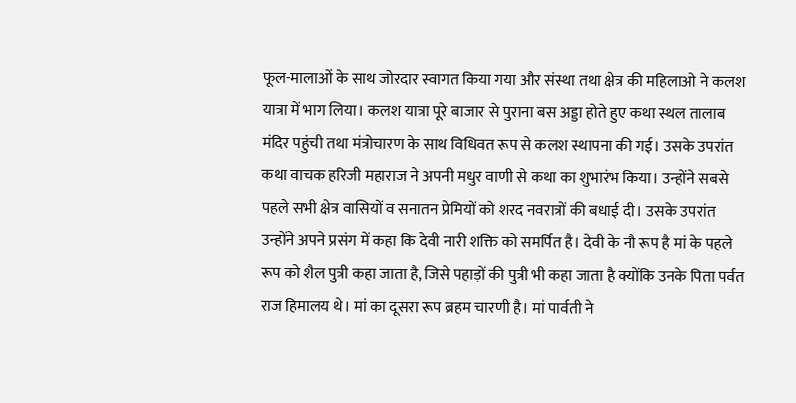फूल-मालाओं के साथ जोरदार स्वागत किया गया और संस्था तथा क्षेत्र की महिलाओ ने कलश यात्रा में भाग लिया। कलश यात्रा पूरे बाजार से पुराना बस अड्डा होते हुए कथा स्थल तालाब मंदिर पहुंची तथा मंत्रोचारण के साथ विधिवत रूप से कलश स्थापना की गई। उसके उपरांत कथा वाचक हरिजी महाराज ने अपनी मधुर वाणी से कथा का शुभारंभ किया। उन्होंने सबसे पहले सभी क्षेत्र वासियों व सनातन प्रेमियों को शरद नवरात्रों की बधाई दी। उसके उपरांत उन्होंने अपने प्रसंग में कहा कि देवी नारी शक्ति को समर्पित है। देवी के नौ रूप है मां के पहले रूप को शैल पुत्री कहा जाता है, जिसे पहाड़ों की पुत्री भी कहा जाता है क्योंकि उनके पिता पर्वत राज हिमालय थे। मां का दूसरा रूप ब्रहम चारणी है। मां पार्वती ने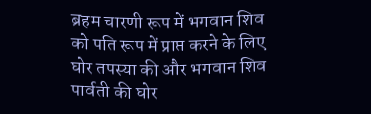ब्रहम चारणी रूप में भगवान शिव को पति रूप में प्राप्त करने के लिए घोर तपस्या की और भगवान शिव पार्वती की घोर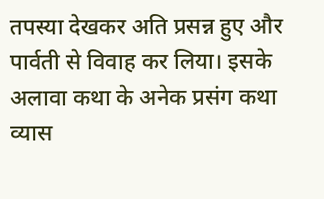तपस्या देखकर अति प्रसन्न हुए और पार्वती से विवाह कर लिया। इसके अलावा कथा के अनेक प्रसंग कथा व्यास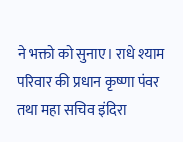ने भक्तो को सुनाए। राधे श्याम परिवार की प्रधान कृष्णा पंवर तथा महा सचिव इंदिरा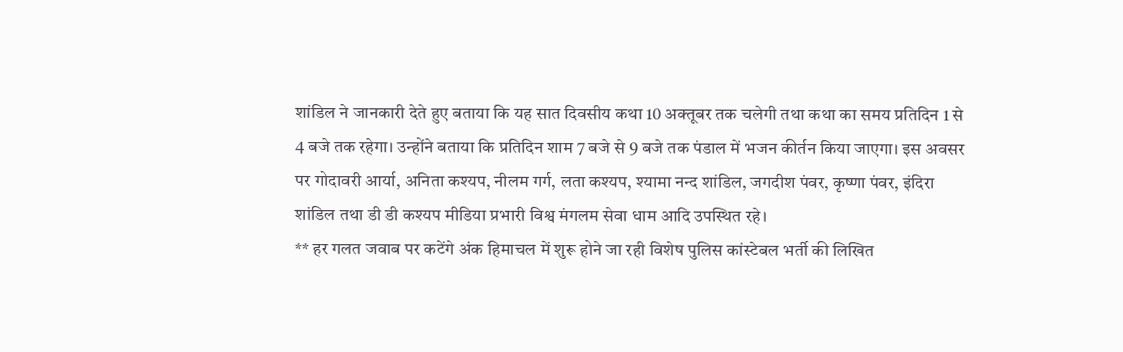शांडिल ने जानकारी देते हुए बताया कि यह सात दिवसीय कथा 10 अक्तूबर तक चलेगी तथा कथा का समय प्रतिदिन 1 से 4 बजे तक रहेगा। उन्होंने बताया कि प्रतिदिन शाम 7 बजे से 9 बजे तक पंडाल में भजन कीर्तन किया जाएगा। इस अवसर पर गोदावरी आर्या, अनिता कश्यप, नीलम गर्ग, लता कश्यप, श्यामा नन्द शांडिल, जगदीश पंवर, कृष्णा पंवर, इंदिरा शांडिल तथा डी डी कश्यप मीडिया प्रभारी विश्व मंगलम सेवा धाम आदि उपस्थित रहे।
** हर गलत जवाब पर कटेंगे अंक हिमाचल में शुरू होने जा रही विशेष पुलिस कांस्टेबल भर्ती की लिखित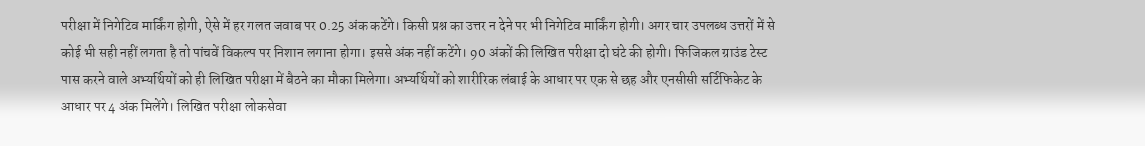परीक्षा में निगेटिव मार्किंग होगी, ऐसे में हर गलत जवाब पर 0.25 अंक कटेंगे। किसी प्रश्न का उत्तर न देने पर भी निगेटिव मार्किंग होगी। अगर चार उपलब्ध उत्तरों में से कोई भी सही नहीं लगता है तो पांचवें विकल्प पर निशान लगाना होगा। इससे अंक नहीं कटेंगे। 90 अंकों की लिखित परीक्षा दो घंटे की होगी। फिजिकल ग्राउंड टेस्ट पास करने वाले अभ्यर्थियों को ही लिखित परीक्षा में बैठने का मौका मिलेगा। अभ्यर्थियों को शारीरिक लंबाई के आधार पर एक से छह और एनसीसी सर्टिफिकेट के आधार पर 4 अंक मिलेंगे। लिखित परीक्षा लोकसेवा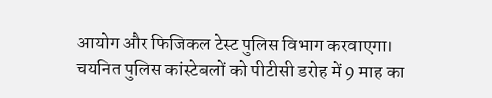आयोग और फिजिकल टेस्ट पुलिस विभाग करवाएगा। चयनित पुलिस कांस्टेबलों को पीटीसी डरोह में 9 माह का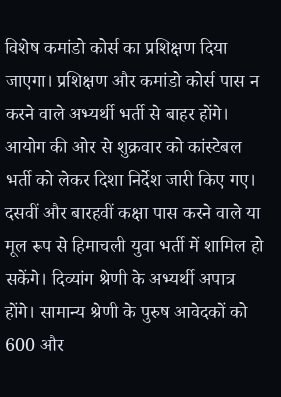विशेष कमांडो कोर्स का प्रशिक्षण दिया जाएगा। प्रशिक्षण और कमांडो कोर्स पास न करने वाले अभ्यर्थी भर्ती से बाहर होंगे। आयोग की ओर से शुक्रवार को कांस्टेबल भर्ती को लेकर दिशा निर्देश जारी किए गए। दसवीं और बारहवीं कक्षा पास करने वाले या मूल रूप से हिमाचली युवा भर्ती में शामिल हो सकेंगे। दिव्यांग श्रेणी के अभ्यर्थी अपात्र होंगे। सामान्य श्रेणी के पुरुष आवेदकों को 600 और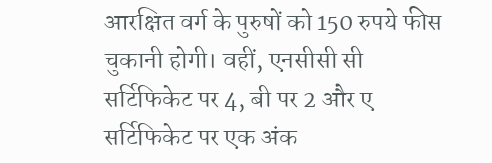आरक्षित वर्ग के पुरुषों को 150 रुपये फीस चुकानी होगी। वहीं, एनसीसी सी सर्टिफिकेट पर 4, बी पर 2 और ए सर्टिफिकेट पर एक अंक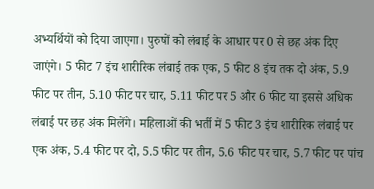अभ्यर्थियों को दिया जाएगा। पुरुषों को लंबाई के आधार पर 0 से छह अंक दिए जाएंगे। 5 फीट 7 इंच शारीरिक लंबाई तक एक, 5 फीट 8 इंच तक दो अंक, 5.9 फीट पर तीन, 5.10 फीट पर चार, 5.11 फीट पर 5 और 6 फीट या इससे अधिक लंबाई पर छह अंक मिलेंगे। महिलाओं की भर्ती में 5 फीट 3 इंच शारीरिक लंबाई पर एक अंक, 5.4 फीट पर दो, 5.5 फीट पर तीन, 5.6 फीट पर चार, 5.7 फीट पर पांच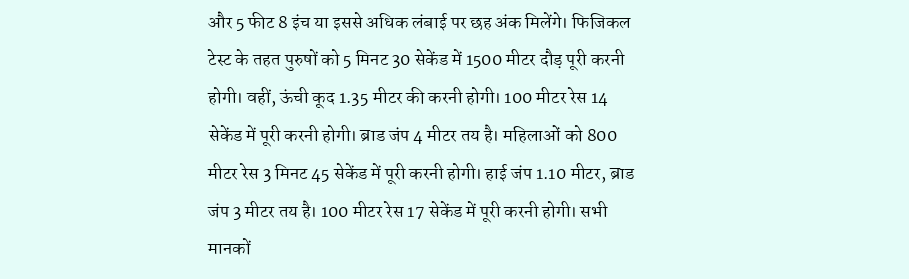और 5 फीट 8 इंच या इससे अधिक लंबाई पर छह अंक मिलेंगे। फिजिकल टेस्ट के तहत पुरुषों को 5 मिनट 30 सेकेंड में 1500 मीटर दौड़ पूरी करनी होगी। वहीं, ऊंची कूद 1.35 मीटर की करनी होगी। 100 मीटर रेस 14 सेकेंड में पूरी करनी होगी। ब्राड जंप 4 मीटर तय है। महिलाओं को 800 मीटर रेस 3 मिनट 45 सेकेंड में पूरी करनी होगी। हाई जंप 1.10 मीटर, ब्राड जंप 3 मीटर तय है। 100 मीटर रेस 17 सेकेंड में पूरी करनी होगी। सभी मानकों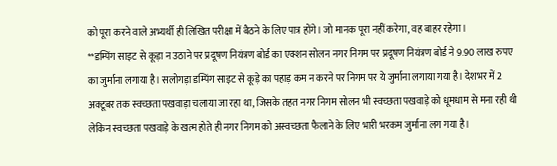को पूरा करने वाले अभ्यर्थी ही लिखित परीक्षा में बैठने के लिए पात्र होंगे। जो मानक पूरा नहीं करेगा, वह बाहर रहेगा।
**डम्पिंग साइट से कूड़ा न उठाने पर प्रदूषण नियंत्रण बोर्ड का एक्शन सोलन नगर निगम पर प्रदूषण नियंत्रण बोर्ड ने 9.90 लाख रुपए का जुर्माना लगाया है। सलोगड़ा डम्पिंग साइट से कूड़े का पहाड़ कम न करने पर निगम पर ये जुर्माना लगाया गया है। देशभर में 2 अक्टूबर तक स्वच्छता पखवाड़ा चलाया जा रहा था, जिसके तहत नगर निगम सोलन भी स्वच्छता पखवाड़े को धूमधाम से मना रही थी लेकिन स्वच्छता पखवाड़े के खत्म होते ही नगर निगम को अस्वच्छता फैलाने के लिए भारी भरकम जुर्माना लग गया है।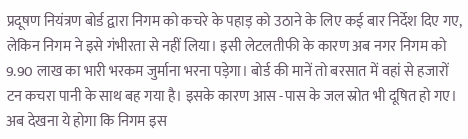प्रदूषण नियंत्रण बोर्ड द्वारा निगम को कचरे के पहाड़ को उठाने के लिए कई बार निर्देश दिए गए, लेकिन निगम ने इसे गंभीरता से नहीं लिया। इसी लेटलतीफी के कारण अब नगर निगम को 9.90 लाख का भारी भरकम जुर्माना भरना पड़ेगा। बोर्ड की मानें तो बरसात में वहां से हजारों टन कचरा पानी के साथ बह गया है। इसके कारण आस -पास के जल स्रोत भी दूषित हो गए। अब देखना ये होगा कि निगम इस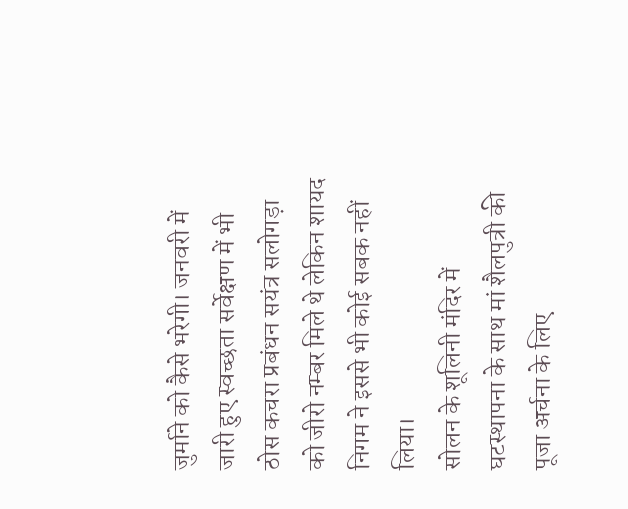जुर्माने को कैसे भरेगी। जनवरी में जारी हुए स्वच्छता सर्वेक्षण में भी ठोस कचरा प्रबंधन सयंत्र सलोगड़ा को जीरो नम्बर मिले थे लेकिन शायद निगम ने इससे भी कोई सबक नहीं लिया।
सोलन के शूलिनी मंदिर में घटस्थापना के साथ मां शैलपुत्री की पूजा अर्चना के लिए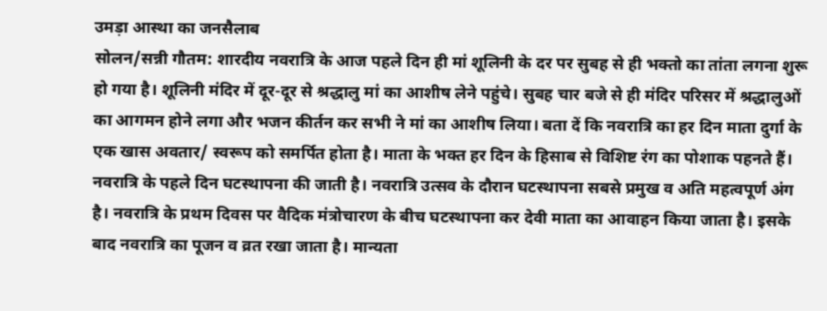उमड़ा आस्था का जनसैलाब
सोलन/सन्नी गौतम: शारदीय नवरात्रि के आज पहले दिन ही मां शूलिनी के दर पर सुबह से ही भक्तो का तांता लगना शुरू हो गया है। शूलिनी मंदिर में दूर-दूर से श्रद्धालु मां का आशीष लेने पहुंचे। सुबह चार बजे से ही मंदिर परिसर में श्रद्धालुओं का आगमन होने लगा और भजन कीर्तन कर सभी ने मां का आशीष लिया। बता दें कि नवरात्रि का हर दिन माता दुर्गा के एक खास अवतार/ स्वरूप को समर्पित होता है। माता के भक्त हर दिन के हिसाब से विशिष्ट रंग का पोशाक पहनते हैं। नवरात्रि के पहले दिन घटस्थापना की जाती है। नवरात्रि उत्सव के दौरान घटस्थापना सबसे प्रमुख व अति महत्वपूर्ण अंग है। नवरात्रि के प्रथम दिवस पर वैदिक मंत्रोचारण के बीच घटस्थापना कर देवी माता का आवाहन किया जाता है। इसके बाद नवरात्रि का पूजन व व्रत रखा जाता है। मान्यता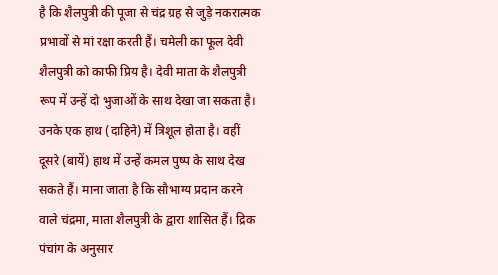है कि शैलपुत्री की पूजा से चंद्र ग्रह से जुड़े नकरात्मक प्रभावों से मां रक्षा करती हैं। चमेली का फूल देवी शैलपुत्री को काफी प्रिय है। देवी माता के शैलपुत्री रूप में उन्हें दो भुजाओं के साथ देखा जा सकता है। उनके एक हाथ (दाहिने) में त्रिशूल होता है। वहीं दूसरे (बायें) हाथ में उन्हें कमल पुष्प के साथ देख सकते हैं। माना जाता है कि सौभाग्य प्रदान करने वाले चंद्रमा, माता शैलपुत्री के द्वारा शासित हैं। द्रिक पंचांग के अनुसार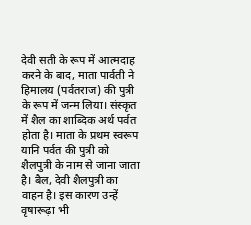देवी सती के रूप में आत्मदाह करने के बाद, माता पार्वती ने हिमालय (पर्वतराज) की पुत्री के रूप में जन्म लिया। संस्कृत में शैल का शाब्दिक अर्थ पर्वत होता है। माता के प्रथम स्वरूप यानि पर्वत की पुत्री को शैलपुत्री के नाम से जाना जाता है। बैल, देवी शैलपुत्री का वाहन है। इस कारण उन्हें वृषारूढ़ा भी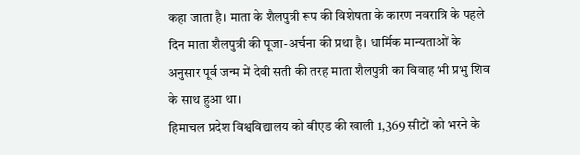कहा जाता है। माता के शैलपुत्री रूप की विशेषता के कारण नवरात्रि के पहले दिन माता शैलपुत्री की पूजा-अर्चना की प्रथा है। धार्मिक मान्यताओं के अनुसार पूर्व जन्म में देवी सती की तरह माता शैलपुत्री का विवाह भी प्रभु शिव के साथ हुआ था।
हिमाचल प्रदेश विश्वविद्यालय को बीएड की खाली 1,369 सीटों को भरने के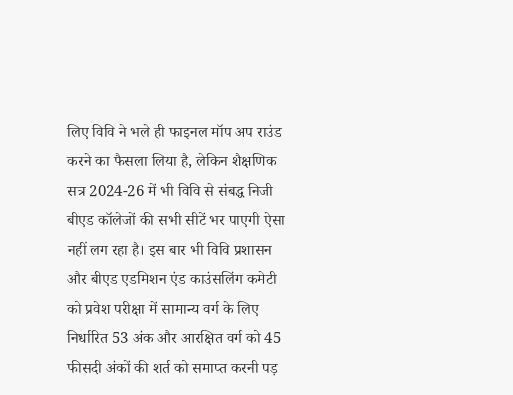लिए विवि ने भले ही फाइनल मॉप अप राउंड करने का फैसला लिया है, लेकिन शैक्षणिक सत्र 2024-26 में भी विवि से संबद्ध निजी बीएड कॉलेजों की सभी सीटें भर पाएगी ऐसा नहीं लग रहा है। इस बार भी विवि प्रशासन और बीएड एडमिशन एंड काउंसलिंग कमेटी को प्रवेश परीक्षा में सामान्य वर्ग के लिए निर्धारित 53 अंक और आरक्षित वर्ग को 45 फीसदी अंकों की शर्त को समाप्त करनी पड़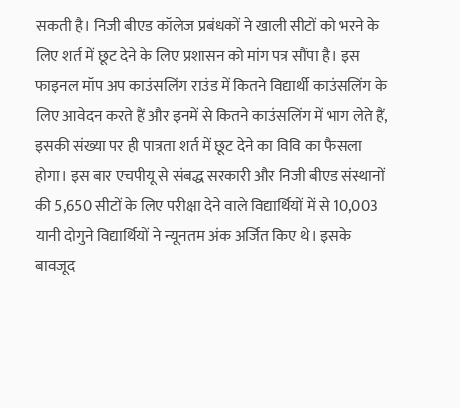सकती है। निजी बीएड कॉलेज प्रबंधकों ने खाली सीटों को भरने के लिए शर्त में छूट देने के लिए प्रशासन को मांग पत्र सौंपा है। इस फाइनल मॉप अप काउंसलिंग राउंड में कितने विद्यार्थी काउंसलिंग के लिए आवेदन करते हैं और इनमें से कितने काउंसलिंग में भाग लेते हैं, इसकी संख्या पर ही पात्रता शर्त में छूट देने का विवि का फैसला होगा। इस बार एचपीयू से संबद्ध सरकारी और निजी बीएड संस्थानों की 5,650 सीटों के लिए परीक्षा देने वाले विद्यार्थियों में से 10,003 यानी दोगुने विद्यार्थियों ने न्यूनतम अंक अर्जित किए थे। इसके बावजूद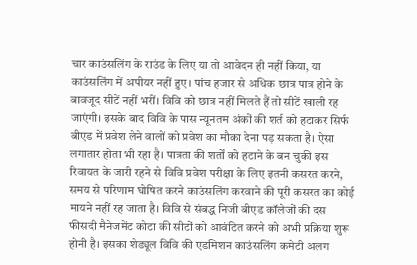चार काउंसलिंग के राउंड के लिए या तो आवेदन ही नहीं किया, या काउंसलिंग में अपीयर नहीं हुए। पांच हजार से अधिक छात्र पात्र होने के बावजूद सीटें नहीं भरीं। विवि को छात्र नहीं मिलते हैं तो सीटें खाली रह जाएंगी। इसके बाद विवि के पास न्यूनतम अंकों की शर्त को हटाकर सिर्फ बीएड में प्रवेश लेने वालों को प्रवेश का मौका देना पड़ सकता है। ऐसा लगातार होता भी रहा है। पात्रता की शर्तों को हटाने के बन चुकी इस रिवायत के जारी रहने से विवि प्रवेश परीक्षा के लिए इतनी कसरत करने, समय से परिणाम घोषित करने काउंसलिंग करवाने की पूरी कसरत का कोई मायने नहीं रह जाता है। विवि से संबद्ध निजी बीएड कॉलेजों की दस फीसदी मैनेजमेंट कोटा की सीटों को आवंटित करने को अभी प्रक्रिया शुरू होनी है। इसका शेड्यूल विवि की एडमिशन काउंसलिंग कमेटी अलग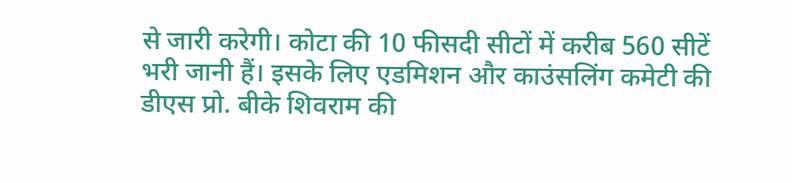से जारी करेगी। कोटा की 10 फीसदी सीटों में करीब 560 सीटें भरी जानी हैं। इसके लिए एडमिशन और काउंसलिंग कमेटी की डीएस प्रो. बीके शिवराम की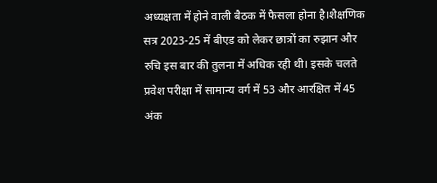अध्यक्षता में होने वाली बैठक में फैसला होना है।शैक्षणिक सत्र 2023-25 में बीएड को लेकर छात्रों का रुझान और रुचि इस बार की तुलना में अधिक रही थी। इसके चलते प्रवेश परीक्षा में सामान्य वर्ग में 53 और आरक्षित में 45 अंक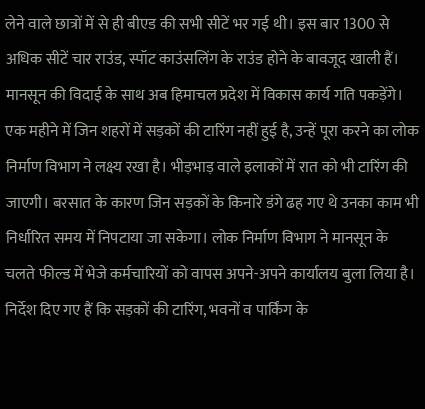लेने वाले छात्रों में से ही बीएड की सभी सीटें भर गई थी। इस बार 1300 से अधिक सीटें चार राउंड, स्पॉट काउंसलिंग के राउंड होने के बावजूद खाली हैं।
मानसून की विदाई के साथ अब हिमाचल प्रदेश में विकास कार्य गति पकड़ेंगे। एक महीने में जिन शहरों में सड़कों की टारिंग नहीं हुई है, उन्हें पूरा करने का लोक निर्माण विभाग ने लक्ष्य रखा है। भीड़भाड़ वाले इलाकों में रात को भी टारिंग की जाएगी। बरसात के कारण जिन सड़कों के किनारे डंगे ढह गए थे उनका काम भी निर्धारित समय में निपटाया जा सकेगा। लोक निर्माण विभाग ने मानसून के चलते फील्ड में भेजे कर्मचारियों को वापस अपने-अपने कार्यालय बुला लिया है। निर्देश दिए गए हैं कि सड़कों की टारिंग, भवनों व पार्किंग के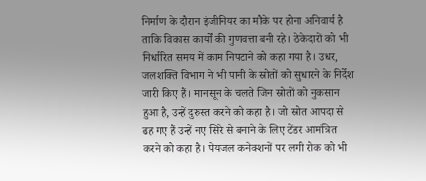निर्माण के दौरान इंजीनियर का मौके पर होना अनिवार्य है ताकि विकास कार्यों की गुणवत्ता बनी रहे। ठेकेदारों को भी निर्धारित समय में काम निपटाने को कहा गया है। उधर, जलशक्ति विभाग ने भी पानी के स्रोतों को सुधारने के निर्देश जारी किए हैं। मानसून के चलते जिन स्रोतों को नुकसान हुआ है, उन्हें दुरुस्त करने को कहा है। जो स्रोत आपदा से ढह गए हैं उन्हें नए सिरे से बनाने के लिए टेंडर आमंत्रित करने को कहा है। पेयजल कनेक्शनों पर लगी रोक को भी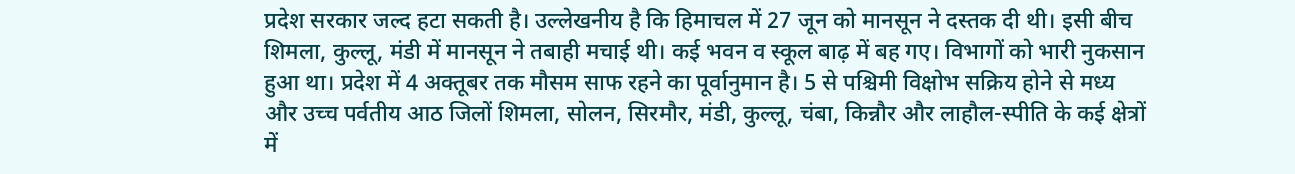प्रदेश सरकार जल्द हटा सकती है। उल्लेखनीय है कि हिमाचल में 27 जून को मानसून ने दस्तक दी थी। इसी बीच शिमला, कुल्लू, मंडी में मानसून ने तबाही मचाई थी। कई भवन व स्कूल बाढ़ में बह गए। विभागों को भारी नुकसान हुआ था। प्रदेश में 4 अक्तूबर तक मौसम साफ रहने का पूर्वानुमान है। 5 से पश्चिमी विक्षोभ सक्रिय होने से मध्य और उच्च पर्वतीय आठ जिलों शिमला, सोलन, सिरमौर, मंडी, कुल्लू, चंबा, किन्नौर और लाहौल-स्पीति के कई क्षेत्रों में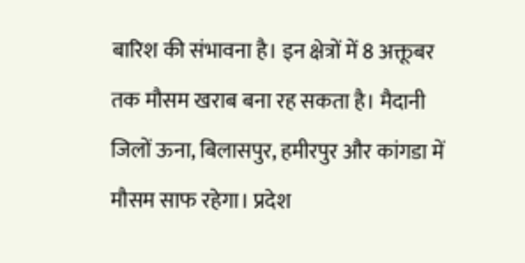बारिश की संभावना है। इन क्षेत्रों में 8 अक्तूबर तक मौसम खराब बना रह सकता है। मैदानी जिलों ऊना, बिलासपुर, हमीरपुर और कांगडा में मौसम साफ रहेगा। प्रदेश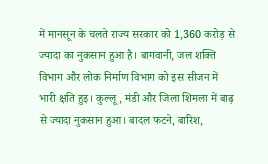में मानसून के चलते राज्य सरकार को 1,360 करोड़ से ज्यादा का नुकसान हुआ है। बागवानी, जल शक्ति विभाग और लोक निर्माण विभाग को इस सीजन में भारी क्षति हुइ। कुल्लू, मंडी और जिला शिमला में बाढ़ से ज्यादा नुकसान हुआ। बादल फटने, बारिश,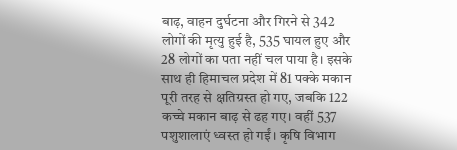बाढ़, वाहन दुर्घटना और गिरने से 342 लोगों की मृत्यु हुई है, 535 घायल हुए और 28 लोगों का पता नहीं चल पाया है। इसके साथ ही हिमाचल प्रदेश में 81 पक्के मकान पूरी तरह से क्षतिग्रस्त हो गए, जबकि 122 कच्चे मकान बाढ़ से ढह गए। वहीं 537 पशुशालाएं ध्वस्त हो गईं। कृषि विभाग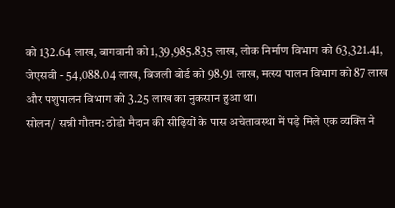को 132.64 लाख, बागवानी को 1,39,985.835 लाख, लोक निर्माण विभाग को 63,321.41, जेएसवी - 54,088.04 लाख, बिजली बोर्ड को 98.91 लाख, मत्स्य पालन विभाग को 87 लाख और पशुपालन विभाग को 3.25 लाख का नुकसान हुआ था।
सोलन/ सन्नी गौतम: ठोडो मैदान की सीढ़ियों के पास अचेतावस्था में पड़े मिले एक व्यक्ति ने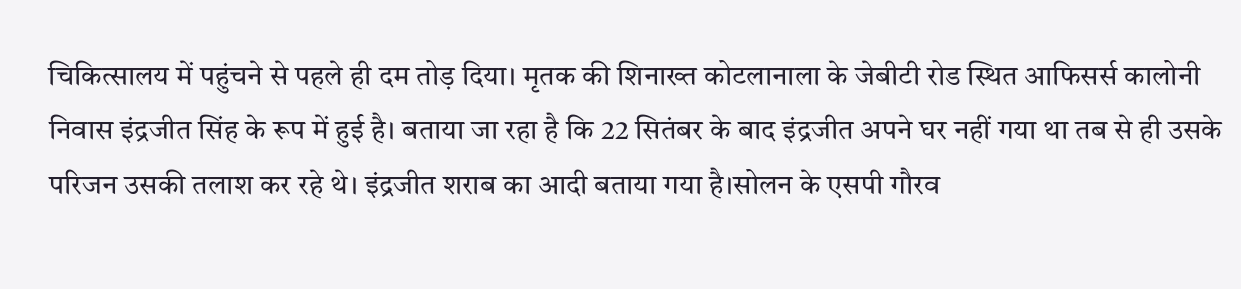चिकित्सालय में पहुंचने से पहले ही दम तोड़ दिया। मृतक की शिनाख्त कोटलानाला के जेबीटी रोड स्थित आफिसर्स कालोनी निवास इंद्रजीत सिंह के रूप में हुई है। बताया जा रहा है कि 22 सितंबर के बाद इंद्रजीत अपने घर नहीं गया था तब से ही उसके परिजन उसकी तलाश कर रहे थे। इंद्रजीत शराब का आदी बताया गया है।सोलन के एसपी गौरव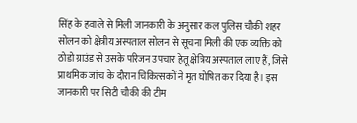सिंह के हवाले से मिली जानकारी के अनुसार कल पुलिस चौकी शहर सोलन को क्षेत्रीय अस्पताल सोलन से सूचना मिली की एक व्यक्ति को ठोडो ग्राउंड से उसके परिजन उपचार हेतू क्षेत्रिय अस्पताल लाए हैं, जिसे प्राथमिक जांच के दौरान चिकित्सकों ने मृत घोषित कर दिया है। इस जानकारी पर सिटी चौकी की टीम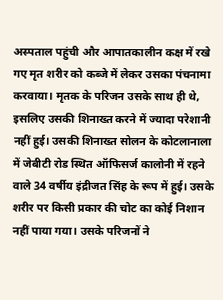अस्पताल पहुंची और आपातकालीन कक्ष में रखे गए मृत शरीर को कब्जे में लेकर उसका पंचनामा करवाया। मृतक के परिजन उसके साथ ही थे, इसलिए उसकी शिनाख्त करने में ज्यादा परेशानी नहीं हुई। उसकी शिनाख्त सोलन के कोटलानाला में जेबीटी रोड स्थित ऑफिसर्ज कालोनी में रहने वाले 34 वर्षीय इंद्रीजत सिंह के रूप में हुई। उसके शरीर पर किसी प्रकार की चोट का कोई निशान नहीं पाया गया। उसके परिजनों ने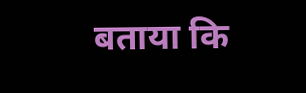बताया कि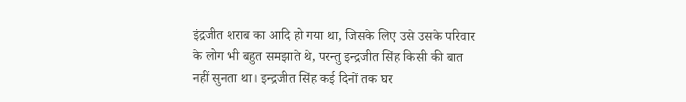इंद्रजीत शराब का आदि हो गया था, जिसके लिए उसे उसके परिवार के लोग भी बहुत समझाते थे, परन्तु इन्द्रजीत सिंह किसी की बात नहीं सुनता था। इन्द्रजीत सिंह कई दिनों तक घर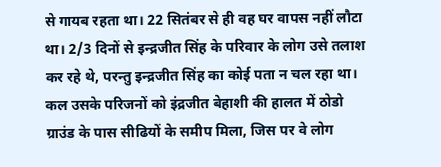से गायब रहता था। 22 सितंबर से ही वह घर वापस नहीं लौटा था। 2/3 दिनों से इन्द्रजीत सिंह के परिवार के लोग उसे तलाश कर रहे थे, परन्तु इन्द्रजीत सिंह का कोई पता न चल रहा था। कल उसके परिजनों को इंद्रजीत बेहाशी की हालत में ठोडो ग्राउंड के पास सीढियों के समीप मिला, जिस पर वे लोग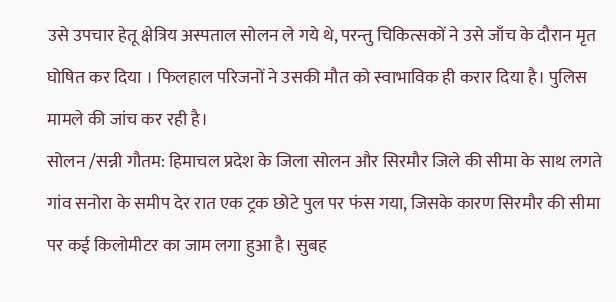उसे उपचार हेतू क्षेत्रिय अस्पताल सोलन ले गये थे, परन्तु चिकित्सकों ने उसे जाँच के दौरान मृत घोषित कर दिया । फिलहाल परिजनों ने उसकी मौत को स्वाभाविक ही करार दिया है। पुलिस मामले की जांच कर रही है।
सोलन /सन्नी गौतम: हिमाचल प्रदेश के जिला सोलन और सिरमौर जिले की सीमा के साथ लगते गांव सनोरा के समीप देर रात एक ट्रक छोटे पुल पर फंस गया, जिसके कारण सिरमौर की सीमा पर कई किलोमीटर का जाम लगा हुआ है। सुबह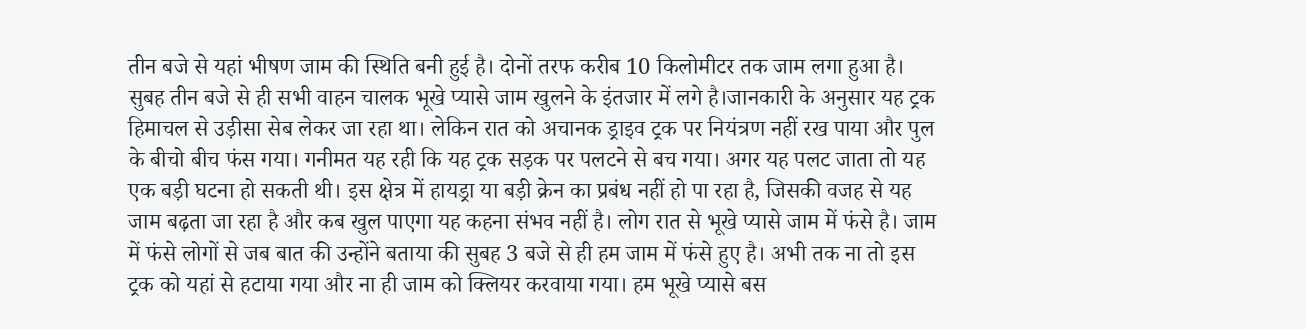तीन बजे से यहां भीषण जाम की स्थिति बनी हुई है। दोनों तरफ करीब 10 किलोमीटर तक जाम लगा हुआ है। सुबह तीन बजे से ही सभी वाहन चालक भूखे प्यासे जाम खुलने के इंतजार में लगे है।जानकारी के अनुसार यह ट्रक हिमाचल से उड़ीसा सेब लेकर जा रहा था। लेकिन रात को अचानक ड्राइव ट्रक पर नियंत्रण नहीं रख पाया और पुल के बीचो बीच फंस गया। गनीमत यह रही कि यह ट्रक सड़क पर पलटने से बच गया। अगर यह पलट जाता तो यह एक बड़ी घटना हो सकती थी। इस क्षेत्र में हायड्रा या बड़ी क्रेन का प्रबंध नहीं हो पा रहा है, जिसकी वजह से यह जाम बढ़ता जा रहा है और कब खुल पाएगा यह कहना संभव नहीं है। लोग रात से भूखे प्यासे जाम में फंसे है। जाम में फंसे लोगों से जब बात की उन्होंने बताया की सुबह 3 बजे से ही हम जाम में फंसे हुए है। अभी तक ना तो इस ट्रक को यहां से हटाया गया और ना ही जाम को क्लियर करवाया गया। हम भूखे प्यासे बस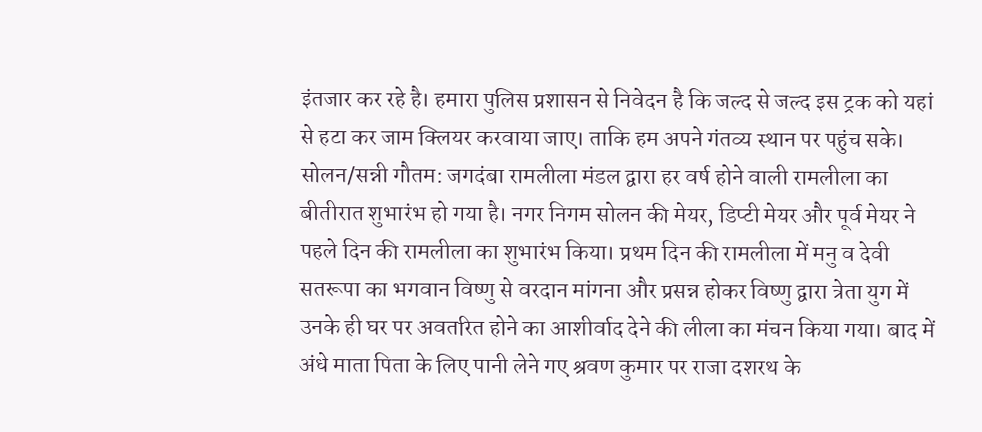इंतजार कर रहे है। हमारा पुलिस प्रशासन से निवेदन है कि जल्द से जल्द इस ट्रक को यहां से हटा कर जाम क्लियर करवाया जाए। ताकि हम अपने गंतव्य स्थान पर पहुंच सके।
सोलन/सन्नी गौतम: जगदंबा रामलीला मंडल द्वारा हर वर्ष होने वाली रामलीला का बीतीरात शुभारंभ हो गया है। नगर निगम सोलन की मेयर, डिप्टी मेयर और पूर्व मेयर ने पहले दिन की रामलीला का शुभारंभ किया। प्रथम दिन की रामलीला में मनु व देवी सतरूपा का भगवान विष्णु से वरदान मांगना और प्रसन्न होकर विष्णु द्वारा त्रेता युग में उनके ही घर पर अवतरित होने का आशीर्वाद देने की लीला का मंचन किया गया। बाद में अंधे माता पिता के लिए पानी लेने गए श्रवण कुमार पर राजा दशरथ के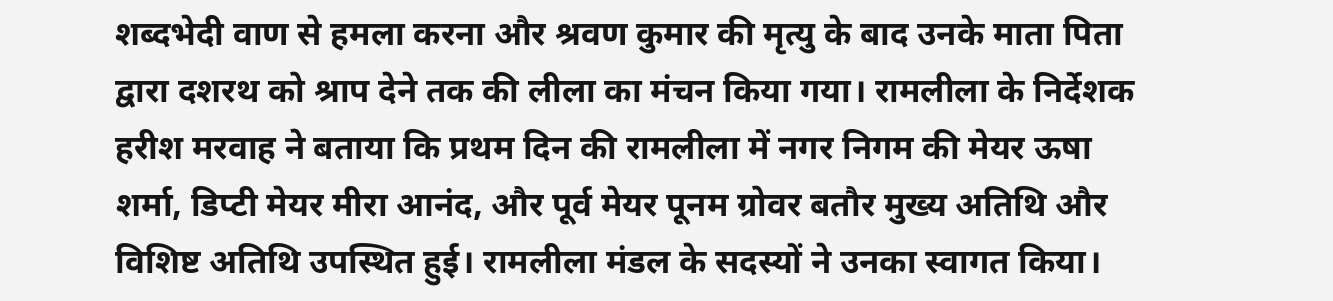शब्दभेदी वाण से हमला करना और श्रवण कुमार की मृत्यु के बाद उनके माता पिता द्वारा दशरथ को श्राप देने तक की लीला का मंचन किया गया। रामलीला के निर्देशक हरीश मरवाह ने बताया कि प्रथम दिन की रामलीला में नगर निगम की मेयर ऊषा शर्मा, डिप्टी मेयर मीरा आनंद, और पूर्व मेयर पूनम ग्रोवर बतौर मुख्य अतिथि और विशिष्ट अतिथि उपस्थित हुई। रामलीला मंडल के सदस्यों ने उनका स्वागत किया।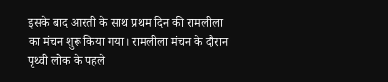इसके बाद आरती के साथ प्रथम दिन की रामलीला का मंचन शुरू किया गया। रामलीला मंचन के दौरान पृथ्वी लोक के पहले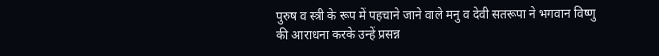पुरुष व स्त्री के रूप में पहचाने जाने वाले मनु व देवी सतरूपा ने भगवान विष्णु की आराधना करके उन्हें प्रसन्न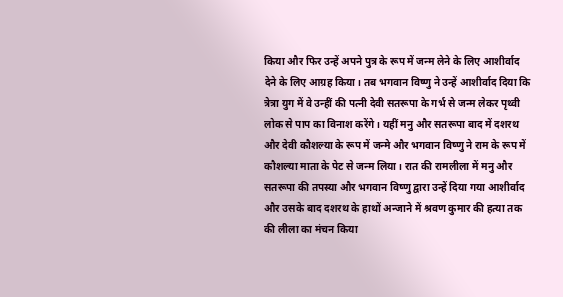किया और फिर उन्हें अपने पुत्र के रूप में जन्म लेने के लिए आशीर्वाद देने के लिए आग्रह किया। तब भगवान विष्णु ने उन्हें आशीर्वाद दिया कि त्रेत्रा युग में वे उन्हीं की पत्नी देवी सतरूपा के गर्भ से जन्म लेकर पृथ्वी लोक से पाप का विनाश करेंगे। यहीं मनु और सतरूपा बाद में दशरथ और देवी कौशल्या के रूप में जन्मे और भगवान विष्णु ने राम के रूप में कौशल्या माता के पेट से जन्म लिया। रात की रामलीला में मनु और सतरूपा की तपस्या और भगवान विष्णु द्वारा उन्हें दिया गया आशीर्वाद और उसके बाद दशरथ के हाथों अन्जाने में श्रवण कुमार की हत्या तक की लीला का मंचन किया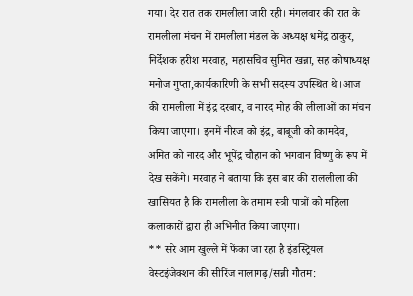गया। देर रात तक रामलीला जारी रही। मंगलवार की रात के रामलीला मंचन में रामलीला मंडल के अध्यक्ष धमेंद्र ठाकुर, निर्देशक हरीश मरवाह, महासचिव सुमित खन्ना, सह कोषाध्यक्ष मनोज गुप्ता,कार्यकारिणी के सभी सदस्य उपस्थित थे।आज की रामलीला में इंद्र दरबार, व नारद मोह की लीलाओं का मंचन किया जाएगा। इनमें नीरज को इंद्र, बाबूजी को कामदेव, अमित को नारद और भूपेंद्र चौहान को भगवान विष्णु के रूप में देख सकेंगे। मरवाह ने बताया कि इस बार की राललीला की खासियत है कि रामलीला के तमाम स्त्री पात्रों को महिला कलाकारों द्वारा ही अभिनीत किया जाएगा।
** सरे आम खुल्ले में फेंका जा रहा है इंडस्ट्रियल वेस्टइंजेक्शन की सीरिंज नालागढ़/सन्नी गौतम: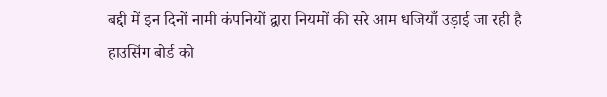बद्दी में इन दिनों नामी कंपनियों द्वारा नियमों की सरे आम धजियाँ उड़ाई जा रही है हाउसिंग बोर्ड को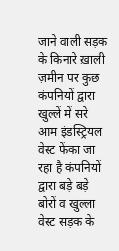जाने वाली सड़क के किनारे ख़ाली ज़मीन पर कुछ कंपनियों द्वारा खुल्लें में सरे आम इंडस्ट्रियल वेस्ट फेंका जा रहा है कंपनियों द्वारा बड़े बड़े बोरों व खुल्ला वेस्ट सड़क के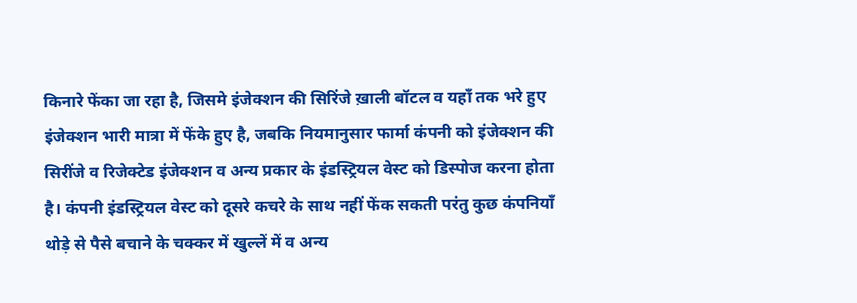किनारे फेंका जा रहा है, जिसमे इंजेक्शन की सिरिंजे ख़ाली बॉटल व यहाँ तक भरे हुए इंजेक्शन भारी मात्रा में फेंके हुए है, जबकि नियमानुसार फार्मा कंपनी को इंजेक्शन की सिरींजे व रिजेक्टेड इंजेक्शन व अन्य प्रकार के इंडस्ट्रियल वेस्ट को डिस्पोज करना होता है। कंपनी इंडस्ट्रियल वेस्ट को दूसरे कचरे के साथ नहीं फेंक सकती परंतु कुछ कंपनियाँ थोड़े से पैसे बचाने के चक्कर में खुल्लें में व अन्य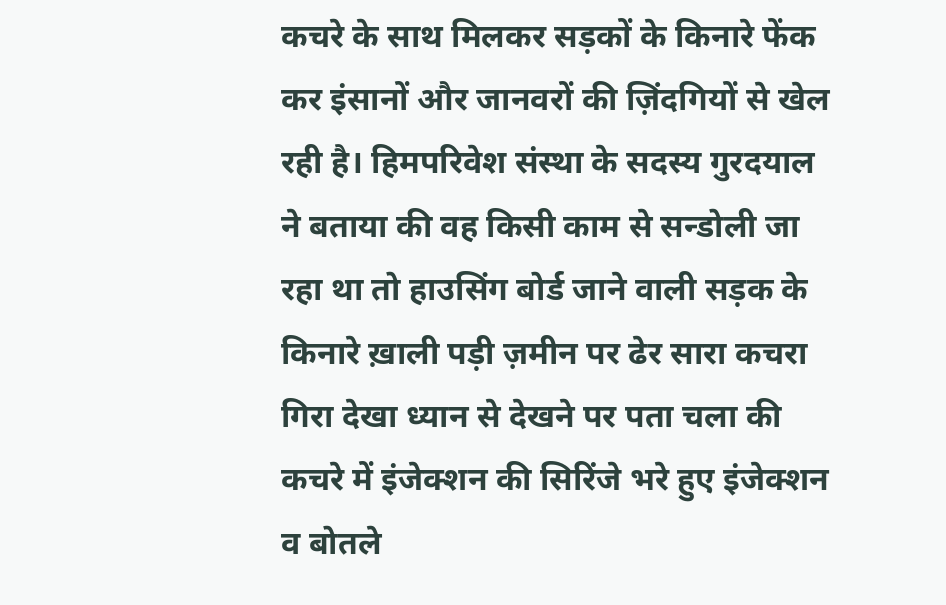कचरे के साथ मिलकर सड़कों के किनारे फेंक कर इंसानों और जानवरों की ज़िंदगियों से खेल रही है। हिमपरिवेश संस्था के सदस्य गुरदयाल ने बताया की वह किसी काम से सन्डोली जा रहा था तो हाउसिंग बोर्ड जाने वाली सड़क के किनारे ख़ाली पड़ी ज़मीन पर ढेर सारा कचरा गिरा देखा ध्यान से देखने पर पता चला की कचरे में इंजेक्शन की सिरिंजे भरे हुए इंजेक्शन व बोतले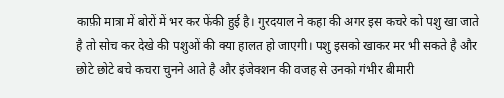काफ़ी मात्रा में बोरों में भर कर फेंकी हुई है। गुरदयाल ने कहा की अगर इस कचरे को पशु खा जाते है तो सोच कर देखे की पशुओं की क्या हालत हो जाएगी। पशु इसको खाकर मर भी सकते है और छोटे छोटे बचे कचरा चुनने आते है और इंजेक्शन की वजह से उनको गंभीर बीमारी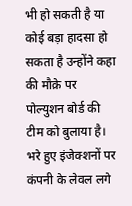भी हो सकती है या कोई बड़ा हादसा हो सकता है उन्होंने कहा की मौक़े पर पोल्युशन बोर्ड की टीम को बुलाया है। भरे हुए इंजेक्शनों पर कंपनी के लेवल लगे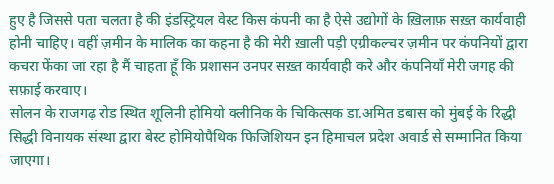हुए है जिससे पता चलता है की इंडस्ट्रियल वेस्ट किस कंपनी का है ऐसे उद्योगों के ख़िलाफ़ सख़्त कार्यवाही होनी चाहिए। वहीं ज़मीन के मालिक का कहना है की मेरी ख़ाली पड़ी एग्रीकल्चर ज़मीन पर कंपनियों द्वारा कचरा फेंका जा रहा है मैं चाहता हूँ कि प्रशासन उनपर सख़्त कार्यवाही करे और कंपनियाँ मेरी जगह की सफ़ाई करवाए।
सोलन के राजगढ़ रोड स्थित शूलिनी होमियो क्लीनिक के चिकित्सक डा.अमित डबास को मुंबई के रिद्धी सिद्धी विनायक संस्था द्वारा बेस्ट होमियोपैथिक फिजिशियन इन हिमाचल प्रदेश अवार्ड से सम्मानित किया जाएगा।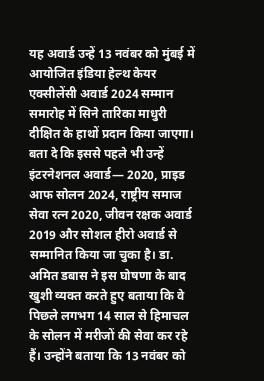यह अवार्ड उन्हें 13 नवंबर को मुंबई में आयोजित इंडिया हेल्थ केयर एक्सीलेंसी अवार्ड 2024 सम्मान समारोह में सिने तारिका माधुरी दीक्षित के हाथों प्रदान किया जाएगा। बता दे कि इससे पहले भी उन्हें इंटरनेशनल अवार्ड— 2020, प्राइड आफ सोलन 2024, राष्ट्रीय समाज सेवा रत्न 2020, जीवन रक्षक अवार्ड 2019 और सोशल हीरो अवार्ड से सम्मानित किया जा चुका है। डा. अमित डबास ने इस घोषणा के बाद खुशी व्यक्त करते हुए बताया कि वे पिछले लगभग 14 साल से हिमाचल के सोलन में मरीजों की सेवा कर रहे हैं। उन्होंने बताया कि 13 नवंबर को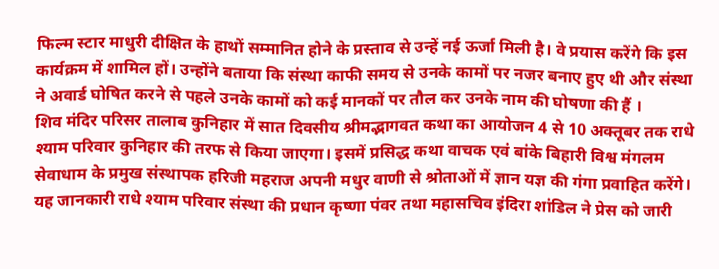फिल्म स्टार माधुरी दीक्षित के हाथों सम्मानित होने के प्रस्ताव से उन्हें नई ऊर्जा मिली है। वे प्रयास करेंगे कि इस कार्यक्रम में शामिल हों। उन्होंने बताया कि संस्था काफी समय से उनके कामों पर नजर बनाए हुए थी और संस्था ने अवार्ड घोषित करने से पहले उनके कामों को कई मानकों पर तौल कर उनके नाम की घोषणा की हैं ।
शिव मंदिर परिसर तालाब कुनिहार में सात दिवसीय श्रीमद्भागवत कथा का आयोजन 4 से 10 अक्तूबर तक राधे श्याम परिवार कुनिहार की तरफ से किया जाएगा। इसमें प्रसिद्ध कथा वाचक एवं बांके बिहारी विश्व मंगलम सेवाधाम के प्रमुख संस्थापक हरिजी महराज अपनी मधुर वाणी से श्रोताओं में ज्ञान यज्ञ की गंगा प्रवाहित करेंगे। यह जानकारी राधे श्याम परिवार संस्था की प्रधान कृष्णा पंवर तथा महासचिव इंदिरा शांडिल ने प्रेस को जारी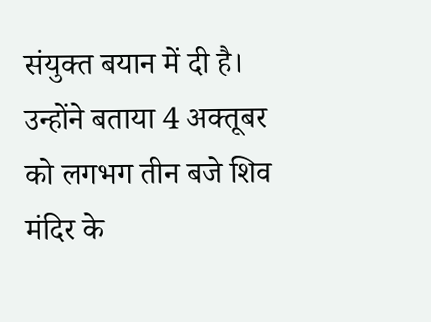संयुक्त बयान में दी है। उन्होंने बताया 4 अक्तूबर को लगभग तीन बजे शिव मंदिर के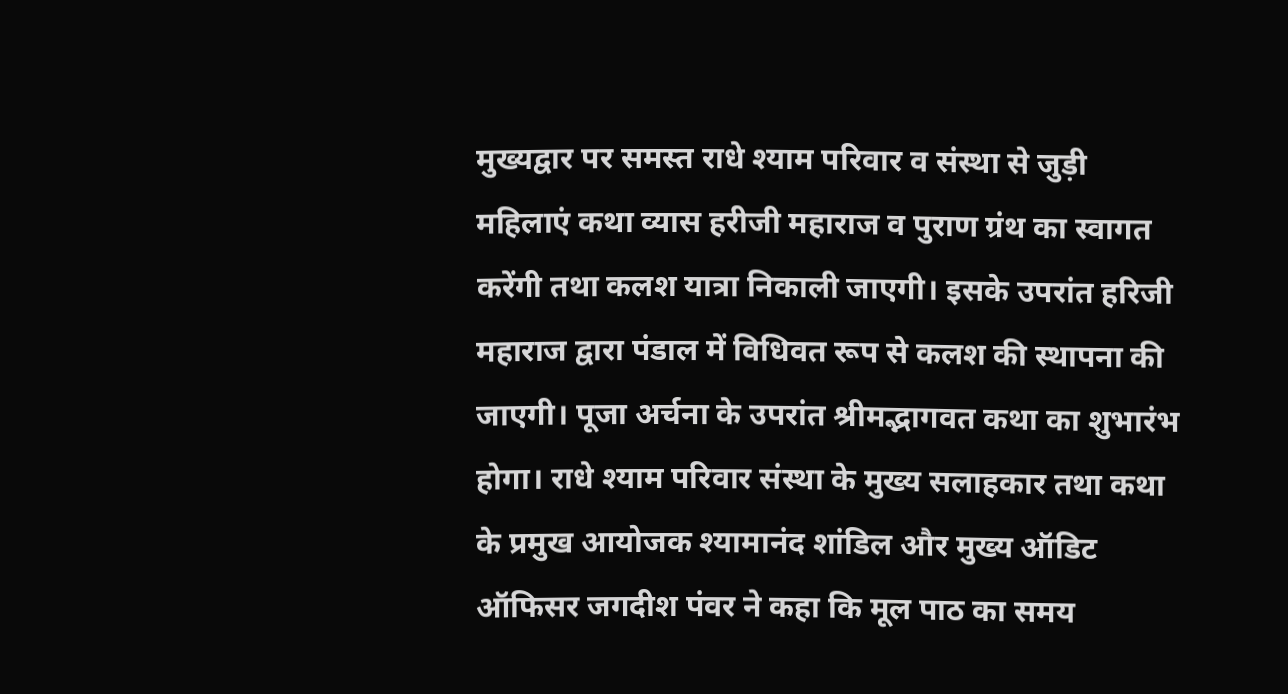मुख्यद्वार पर समस्त राधे श्याम परिवार व संस्था से जुड़ी महिलाएं कथा व्यास हरीजी महाराज व पुराण ग्रंथ का स्वागत करेंगी तथा कलश यात्रा निकाली जाएगी। इसके उपरांत हरिजी महाराज द्वारा पंडाल में विधिवत रूप से कलश की स्थापना की जाएगी। पूजा अर्चना के उपरांत श्रीमद्भागवत कथा का शुभारंभ होगा। राधे श्याम परिवार संस्था के मुख्य सलाहकार तथा कथा के प्रमुख आयोजक श्यामानंद शांडिल और मुख्य ऑडिट ऑफिसर जगदीश पंवर ने कहा कि मूल पाठ का समय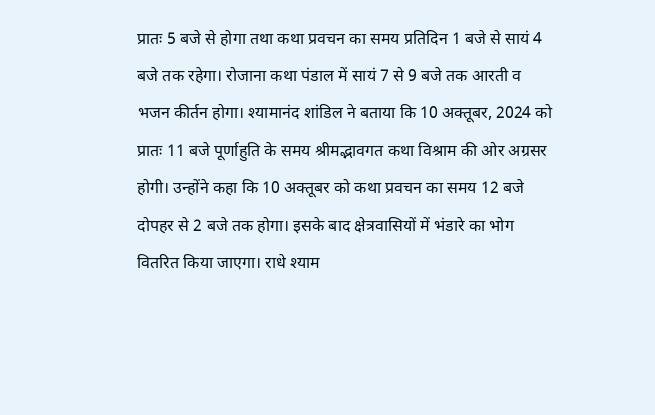प्रातः 5 बजे से होगा तथा कथा प्रवचन का समय प्रतिदिन 1 बजे से सायं 4 बजे तक रहेगा। रोजाना कथा पंडाल में सायं 7 से 9 बजे तक आरती व भजन कीर्तन होगा। श्यामानंद शांडिल ने बताया कि 10 अक्तूबर, 2024 को प्रातः 11 बजे पूर्णाहुति के समय श्रीमद्भावगत कथा विश्राम की ओर अग्रसर होगी। उन्होंने कहा कि 10 अक्तूबर को कथा प्रवचन का समय 12 बजे दोपहर से 2 बजे तक होगा। इसके बाद क्षेत्रवासियों में भंडारे का भोग वितरित किया जाएगा। राधे श्याम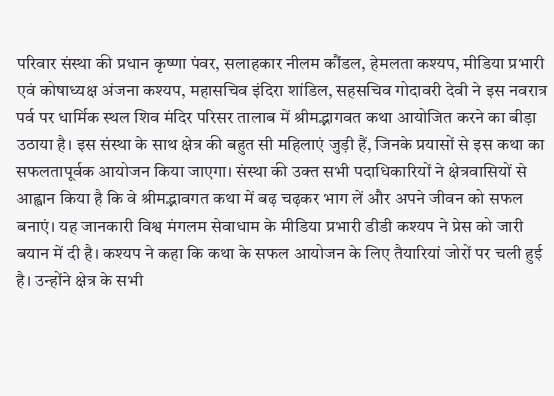परिवार संस्था की प्रधान कृष्णा पंवर, सलाहकार नीलम कौंडल, हेमलता कश्यप, मीडिया प्रभारी एवं कोषाध्यक्ष अंजना कश्यप, महासचिव इंदिरा शांडिल, सहसचिव गोदावरी देवी ने इस नवरात्र पर्व पर धार्मिक स्थल शिव मंदिर परिसर तालाब में श्रीमद्भागवत कथा आयोजित करने का बीड़ा उठाया है। इस संस्था के साथ क्षेत्र की बहुत सी महिलाएं जुड़ी हैं, जिनके प्रयासों से इस कथा का सफलतापूर्वक आयोजन किया जाएगा। संस्था की उक्त सभी पदाधिकारियों ने क्षेत्रवासियों से आह्वान किया है कि वे श्रीमद्भावगत कथा में बढ़ चढ़कर भाग लें और अपने जीवन को सफल बनाएं। यह जानकारी विश्व मंगलम सेवाधाम के मीडिया प्रभारी डीडी कश्यप ने प्रेस को जारी बयान में दी है। कश्यप ने कहा कि कथा के सफल आयोजन के लिए तैयारियां जोरों पर चली हुई है। उन्होंने क्षेत्र के सभी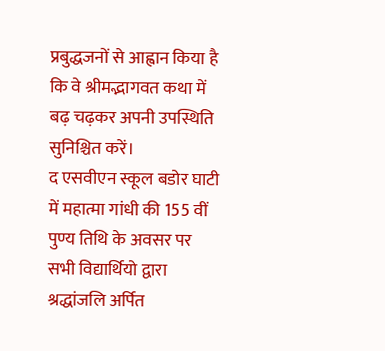प्रबुद्धजनों से आह्वान किया है कि वे श्रीमद्भागवत कथा में बढ़ चढ़कर अपनी उपस्थिति सुनिश्चित करें।
द एसवीएन स्कूल बडोर घाटी में महात्मा गांधी की 155 वीं पुण्य तिथि के अवसर पर सभी विद्यार्थियो द्वारा श्रद्धांजलि अर्पित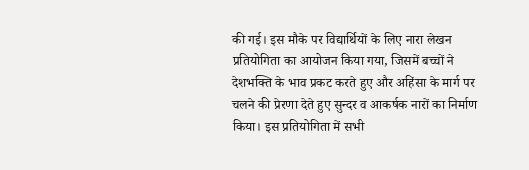की गई। इस मौके पर विद्यार्थियों के लिए नारा लेखन प्रतियोगिता का आयोजन किया गया, जिसमें बच्चों ने देशभक्ति के भाव प्रकट करते हुए और अहिंसा के मार्ग पर चलने की प्रेरणा देते हुए सुन्दर व आकर्षक नारों का निर्माण किया। इस प्रतियोगिता में सभी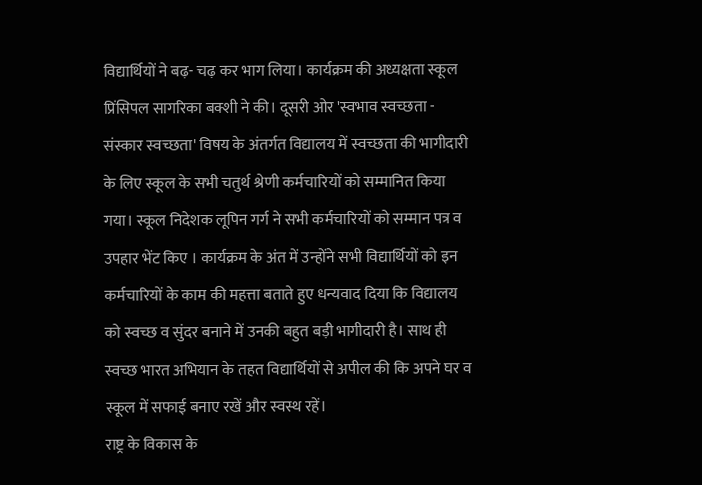विद्यार्थियों ने बढ़- चढ़ कर भाग लिया। कार्यक्रम की अध्यक्षता स्कूल प्रिंसिपल सागरिका बक्शी ने की। दूसरी ओर 'स्वभाव स्वच्छता - संस्कार स्वच्छता' विषय के अंतर्गत विद्यालय में स्वच्छता की भागीदारी के लिए स्कूल के सभी चतुर्थ श्रेणी कर्मचारियों को सम्मानित किया गया। स्कूल निदेशक लूपिन गर्ग ने सभी कर्मचारियों को सम्मान पत्र व उपहार भेंट किए । कार्यक्रम के अंत में उन्होंने सभी विद्यार्थियों को इन कर्मचारियों के काम की महत्ता बताते हुए धन्यवाद दिया कि विद्यालय को स्वच्छ व सुंदर बनाने में उनकी बहुत बड़ी भागीदारी है। साथ ही स्वच्छ भारत अभियान के तहत विद्यार्थियों से अपील की कि अपने घर व स्कूल में सफाई बनाए रखें और स्वस्थ रहें।
राष्ट्र के विकास के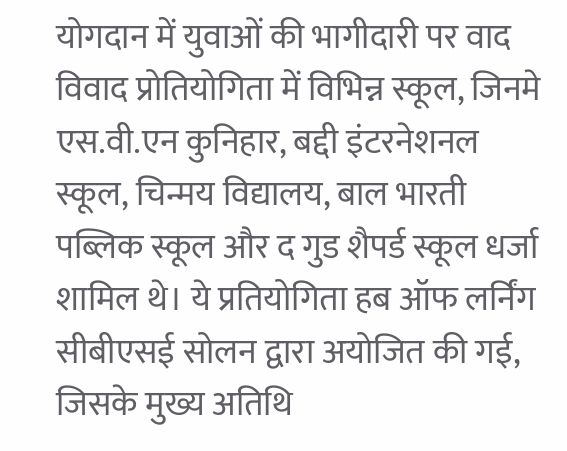योगदान में युवाओं की भागीदारी पर वाद विवाद प्रोतियोगिता में विभिन्न स्कूल, जिनमे एस.वी.एन कुनिहार, बद्दी इंटरनेशनल स्कूल, चिन्मय विद्यालय, बाल भारती पब्लिक स्कूल और द गुड शैपर्ड स्कूल धर्जा शामिल थे। ये प्रतियोगिता हब ऑफ लर्निंग सीबीएसई सोलन द्वारा अयोजित की गई, जिसके मुख्य अतिथि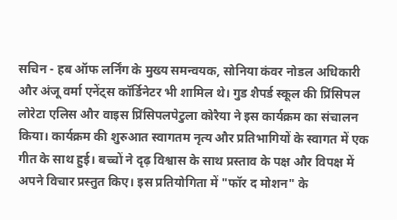सचिन - हब ऑफ लर्निंग के मुख्य समन्वयक, सोनिया कंवर नोडल अधिकारी और अंजू वर्मा एनेंट्स कॉर्डिनेटर भी शामिल थे। गुड शैपर्ड स्कूल की प्रिंसिपल लोरेटा एलिस और वाइस प्रिंसिपलपेटुला कोरैया ने इस कार्यक्रम का संचालन किया। कार्यक्रम की शुरुआत स्वागतम नृत्य और प्रतिभागियों के स्वागत में एक गीत के साथ हुई। बच्चों ने दृढ़ विश्वास के साथ प्रस्ताव के पक्ष और विपक्ष में अपने विचार प्रस्तुत किए। इस प्रतियोगिता में "फॉर द मोशन" के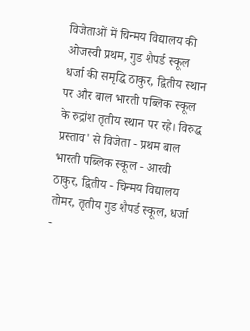विजेताओं में चिन्मय विद्यालय की ओजस्वी प्रथम, गुड शैपर्ड स्कूल धर्जा की समृद्धि ठाकुर, द्वितीय स्थान पर और बाल भारती पब्लिक स्कूल के रुद्रांश तृतीय स्थान पर रहे। विरुद्ध प्रस्ताव' से विजेता - प्रथम बाल भारती पब्लिक स्कूल - आरवी ठाकुर, द्वितीय - चिन्मय विद्यालय तोमर, तृतीय गुड शैपर्ड स्कूल, धर्जा -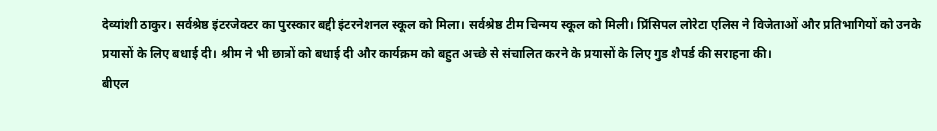देव्यांशी ठाकुर। सर्वश्रेष्ठ इंटरजेक्टर का पुरस्कार बद्दी इंटरनेशनल स्कूल को मिला। सर्वश्रेष्ठ टीम चिन्मय स्कूल को मिली। प्रिंसिपल लोरेटा एलिस ने विजेताओं और प्रतिभागियों को उनके प्रयासों के लिए बधाई दी। श्रीम ने भी छात्रों को बधाई दी और कार्यक्रम को बहुत अच्छे से संचालित करने के प्रयासों के लिए गुड शैपर्ड की सराहना की।
बीएल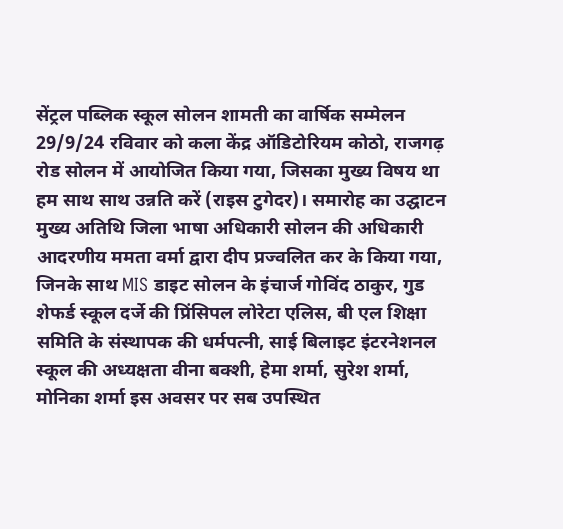सेंट्रल पब्लिक स्कूल सोलन शामती का वार्षिक सम्मेलन 29/9/24 रविवार को कला केंद्र ऑडिटोरियम कोठो, राजगढ़ रोड सोलन में आयोजित किया गया, जिसका मुख्य विषय था हम साथ साथ उन्नति करें (राइस टुगेदर)। समारोह का उद्घाटन मुख्य अतिथि जिला भाषा अधिकारी सोलन की अधिकारी आदरणीय ममता वर्मा द्वारा दीप प्रज्वलित कर के किया गया, जिनके साथ MIS डाइट सोलन के इंचार्ज गोविंद ठाकुर, गुड शेफर्ड स्कूल दर्जे की प्रिंसिपल लोरेटा एलिस, बी एल शिक्षा समिति के संस्थापक की धर्मपत्नी, साई बिलाइट इंटरनेशनल स्कूल की अध्यक्षता वीना बक्शी, हेमा शर्मा, सुरेश शर्मा, मोनिका शर्मा इस अवसर पर सब उपस्थित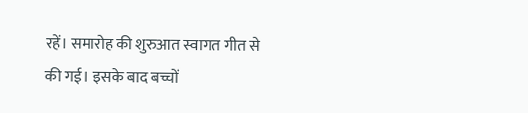रहें। समारोह की शुरुआत स्वागत गीत से की गई। इसके बाद बच्चों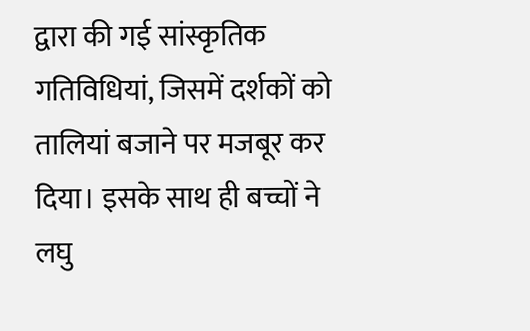द्वारा की गई सांस्कृतिक गतिविधियां, जिसमें दर्शकों को तालियां बजाने पर मजबूर कर दिया। इसके साथ ही बच्चों ने लघु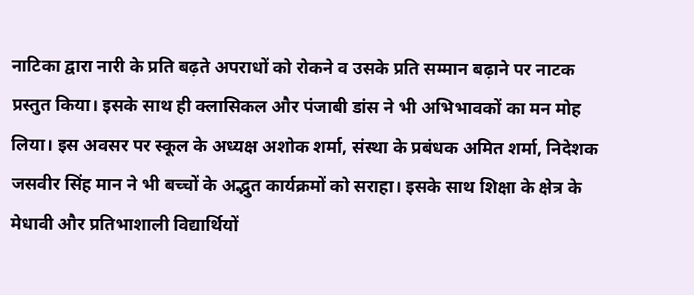नाटिका द्वारा नारी के प्रति बढ़ते अपराधों को रोकने व उसके प्रति सम्मान बढ़ाने पर नाटक प्रस्तुत किया। इसके साथ ही क्लासिकल और पंजाबी डांस ने भी अभिभावकों का मन मोह लिया। इस अवसर पर स्कूल के अध्यक्ष अशोक शर्मा, संस्था के प्रबंधक अमित शर्मा, निदेशक जसवीर सिंह मान ने भी बच्चों के अद्भुत कार्यक्रमों को सराहा। इसके साथ शिक्षा के क्षेत्र के मेधावी और प्रतिभाशाली विद्यार्थियों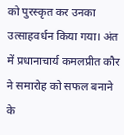को पुरस्कृत कर उनका उत्साहवर्धन किया गया। अंत में प्रधानाचार्य कमलप्रीत कौर ने समारोह को सफल बनाने के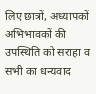लिए छात्रों, अध्यापकों अभिभावकों की उपस्थिति को सराहा व सभी का धन्यवाद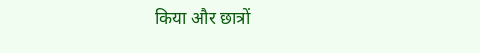किया और छात्रों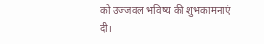को उज्जवल भविष्य की शुभकामनाएं दी।